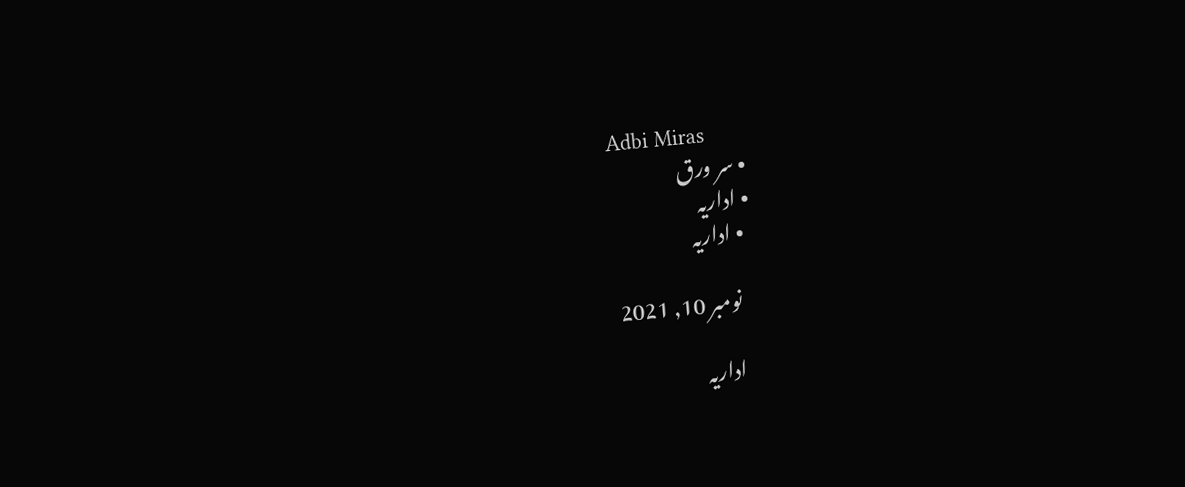Adbi Miras
  • سر ورق
  • اداریہ
    • اداریہ

      نومبر 10, 2021

      اداریہ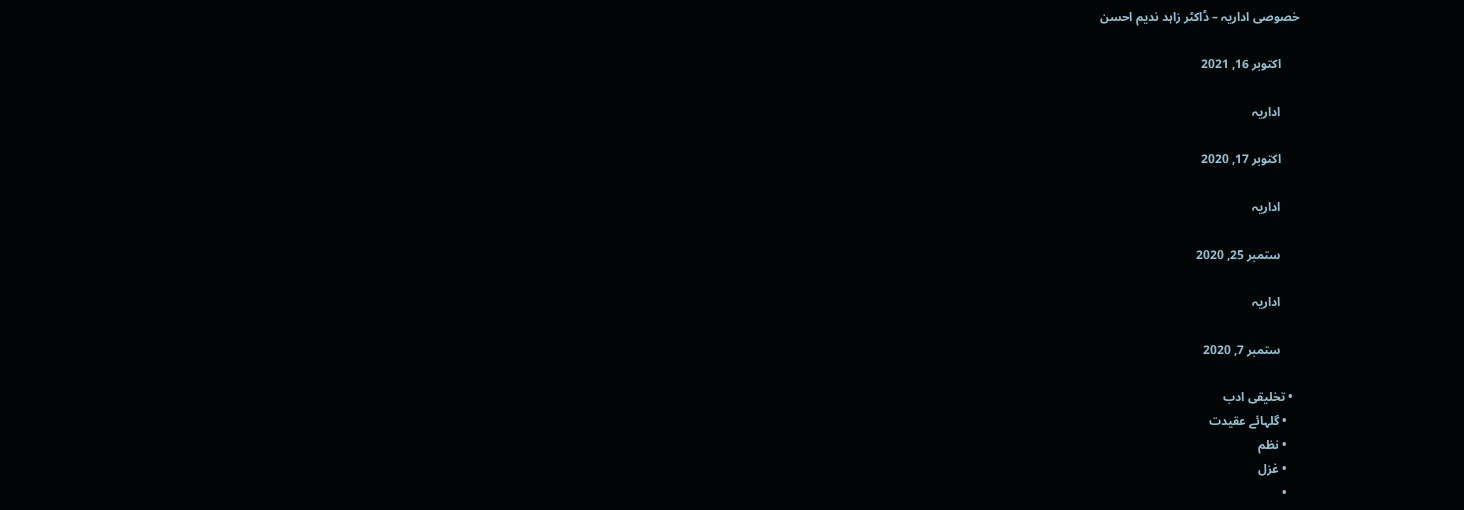خصوصی اداریہ – ڈاکٹر زاہد ندیم احسن

      اکتوبر 16, 2021

      اداریہ

      اکتوبر 17, 2020

      اداریہ

      ستمبر 25, 2020

      اداریہ

      ستمبر 7, 2020

  • تخلیقی ادب
    • گلہائے عقیدت
    • نظم
    • غزل
    •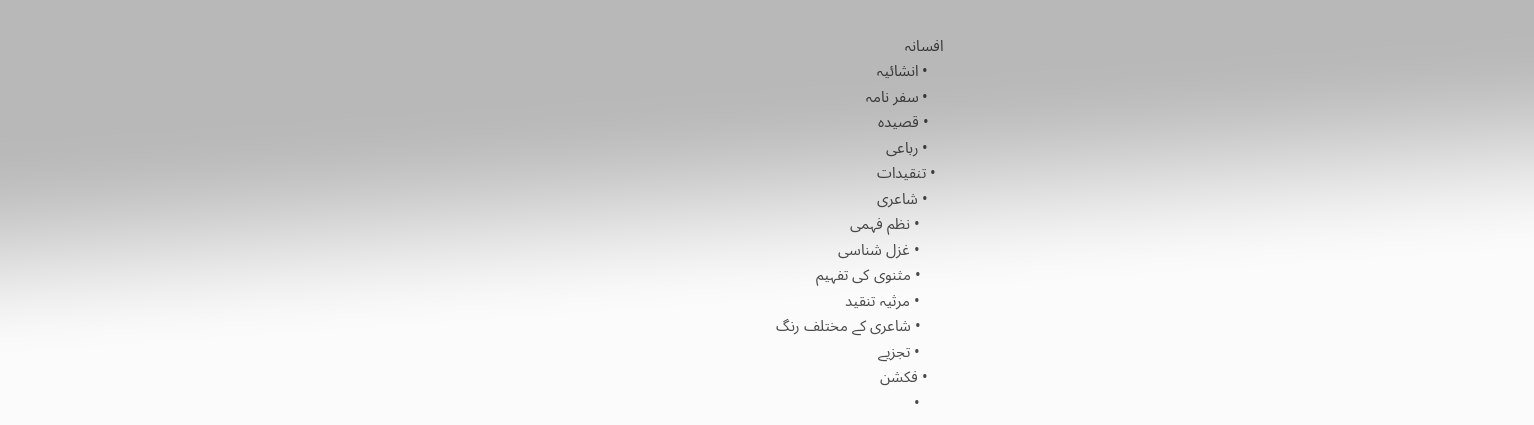افسانہ
    • انشائیہ
    • سفر نامہ
    • قصیدہ
    • رباعی
  • تنقیدات
    • شاعری
      • نظم فہمی
      • غزل شناسی
      • مثنوی کی تفہیم
      • مرثیہ تنقید
      • شاعری کے مختلف رنگ
      • تجزیے
    • فکشن
      •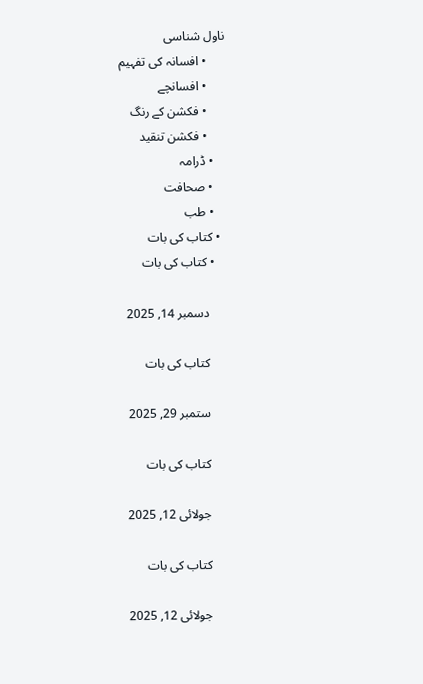ناول شناسی
      • افسانہ کی تفہیم
      • افسانچے
      • فکشن کے رنگ
      • فکشن تنقید
    • ڈرامہ
    • صحافت
    • طب
  • کتاب کی بات
    • کتاب کی بات

      دسمبر 14, 2025

      کتاب کی بات

      ستمبر 29, 2025

      کتاب کی بات

      جولائی 12, 2025

      کتاب کی بات

      جولائی 12, 2025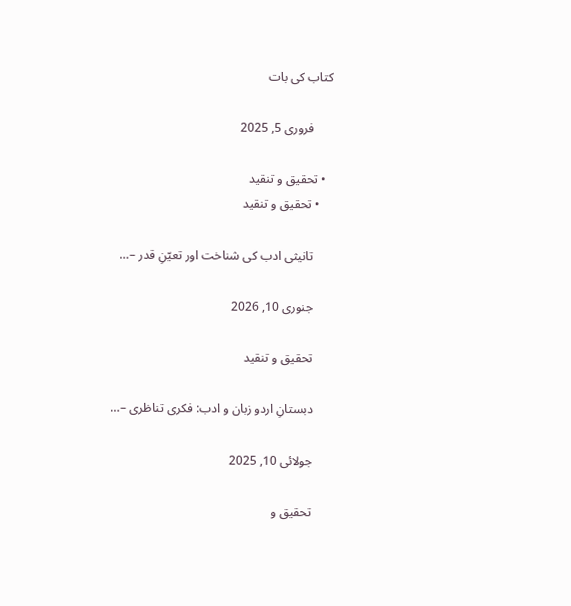کتاب کی بات

      فروری 5, 2025

  • تحقیق و تنقید
    • تحقیق و تنقید

      تانیثی ادب کی شناخت اور تعیّنِ قدر –…

      جنوری 10, 2026

      تحقیق و تنقید

      دبستانِ اردو زبان و ادب: فکری تناظری –…

      جولائی 10, 2025

      تحقیق و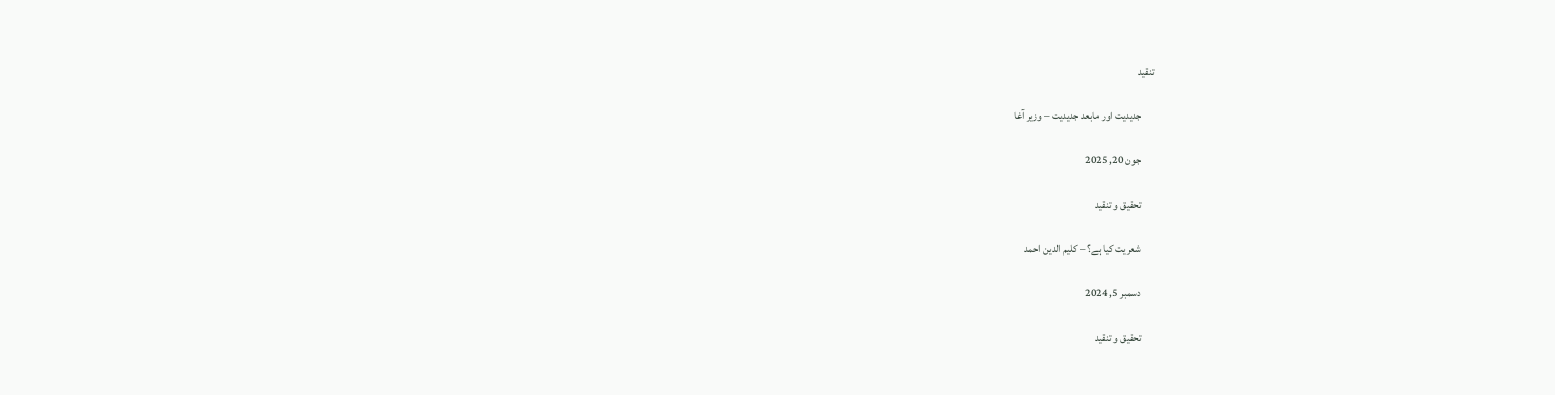تنقید

      جدیدیت اور مابعد جدیدیت – وزیر آغا

      جون 20, 2025

      تحقیق و تنقید

      شعریت کیا ہے؟ – کلیم الدین احمد

      دسمبر 5, 2024

      تحقیق و تنقید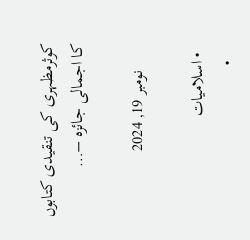کوثرمظہری کی تنقیدی کتابوں کا اجمالی جائزہ –…

      نومبر 19, 2024

  • اسلامیات
    •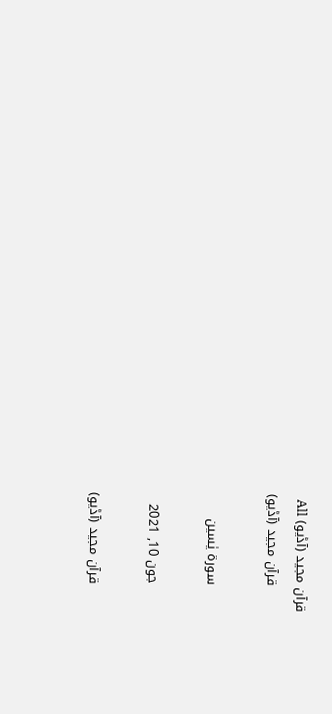قرآن مجید (آڈیو) All
      قرآن مجید (آڈیو)

      سورۃ یٰسین

      جون 10, 2021

      قرآن مجید (آڈیو)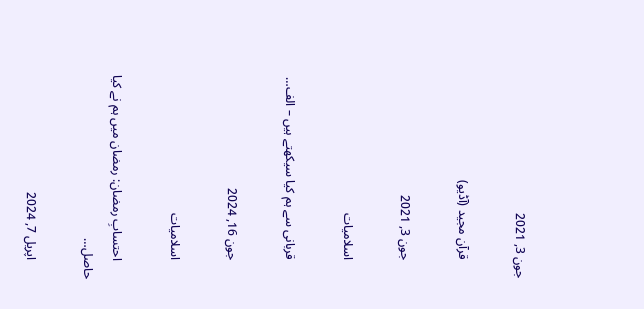جون 3, 2021

      قرآن مجید (آڈیو)

      جون 3, 2021

      اسلامیات

      قربانی سے ہم کیا سیکھتے ہیں – الف…

      جون 16, 2024

      اسلامیات

      احتسابِ رمضان: رمضان میں ہم نے کیا حاصل…

      اپریل 7, 2024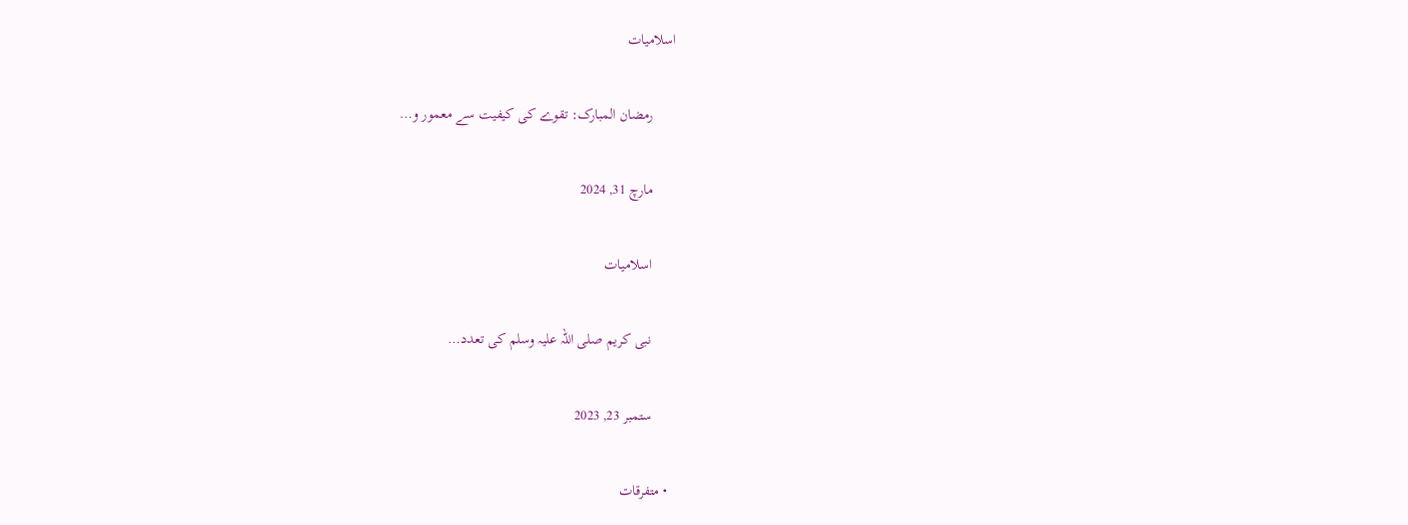اسلامیات

      رمضان المبارک: تقوے کی کیفیت سے معمور و…

      مارچ 31, 2024

      اسلامیات

      نبی کریم صلی اللہ علیہ وسلم کی تعدد…

      ستمبر 23, 2023

  • متفرقات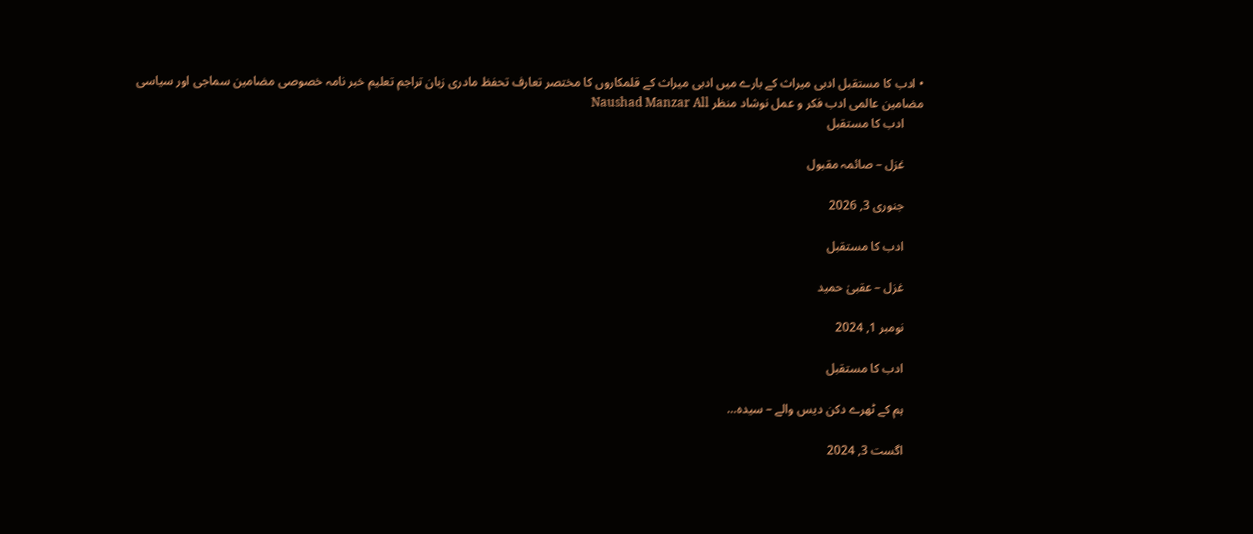• ادب کا مستقبل ادبی میراث کے بارے میں ادبی میراث کے قلمکاروں کا مختصر تعارف تحفظ مادری زبان تراجم تعلیم خبر نامہ خصوصی مضامین سماجی اور سیاسی مضامین عالمی ادب فکر و عمل نوشاد منظر Naushad Manzar All
      ادب کا مستقبل

      غزل – صائمہ مقبول

      جنوری 3, 2026

      ادب کا مستقبل

      غزل – عقبیٰ حمید

      نومبر 1, 2024

      ادب کا مستقبل

      ہم کے ٹھرے دکن دیس والے – سیدہ…

      اگست 3, 2024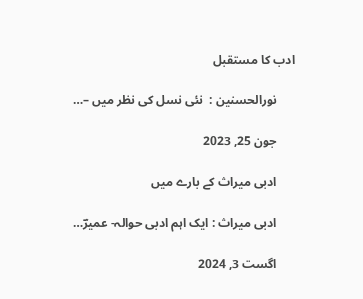ادب کا مستقبل

      نورالحسنین :  نئی نسل کی نظر میں –…

      جون 25, 2023

      ادبی میراث کے بارے میں

      ادبی میراث : ایک اہم ادبی حوالہ- عمیرؔ…

      اگست 3, 2024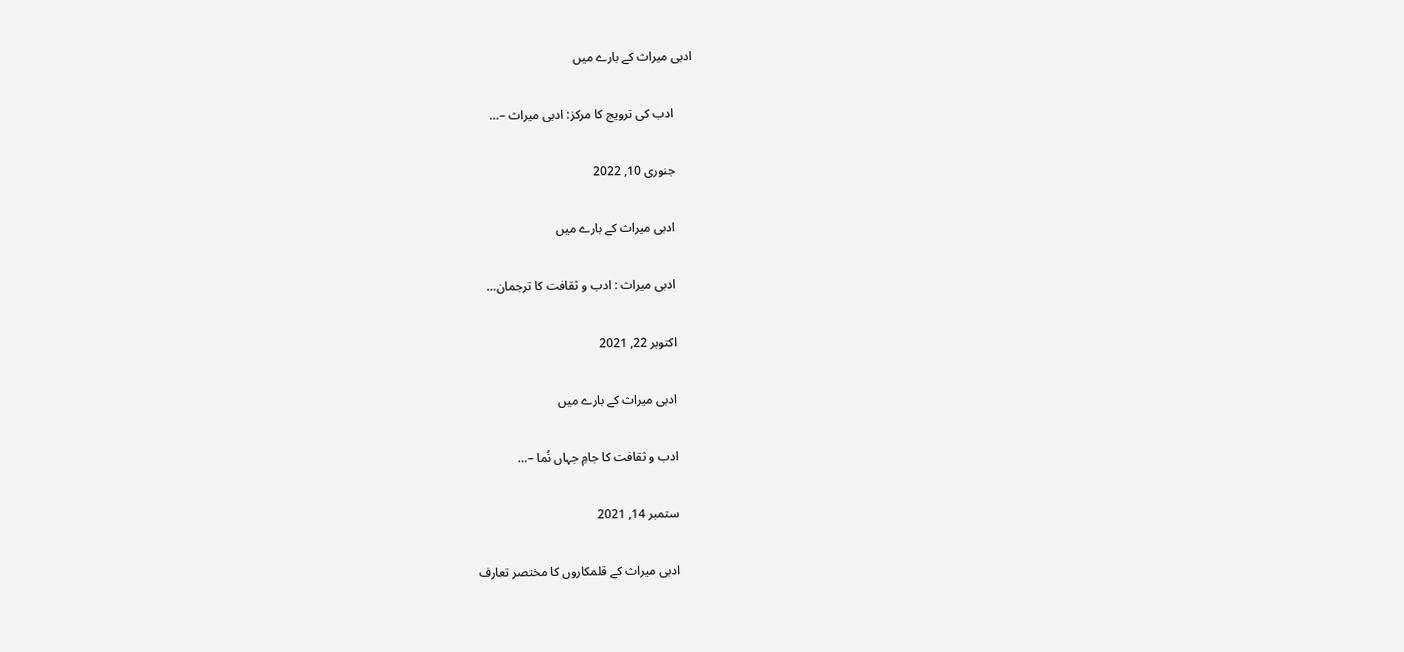ادبی میراث کے بارے میں

      ادب کی ترویج کا مرکز: ادبی میراث –…

      جنوری 10, 2022

      ادبی میراث کے بارے میں

      ادبی میراث : ادب و ثقافت کا ترجمان…

      اکتوبر 22, 2021

      ادبی میراث کے بارے میں

      ادب و ثقافت کا جامِ جہاں نُما –…

      ستمبر 14, 2021

      ادبی میراث کے قلمکاروں کا مختصر تعارف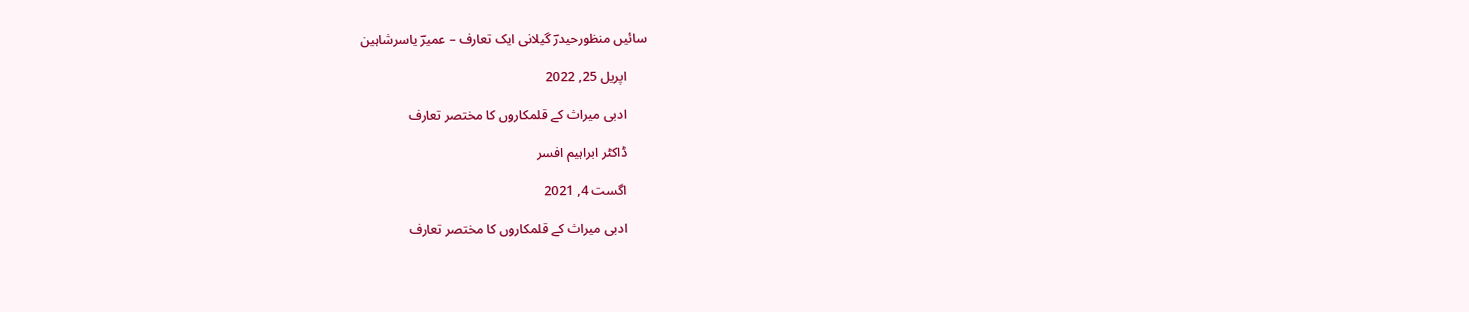سائیں منظورحیدرؔ گیلانی ایک تعارف – عمیرؔ یاسرشاہین

      اپریل 25, 2022

      ادبی میراث کے قلمکاروں کا مختصر تعارف

      ڈاکٹر ابراہیم افسر

      اگست 4, 2021

      ادبی میراث کے قلمکاروں کا مختصر تعارف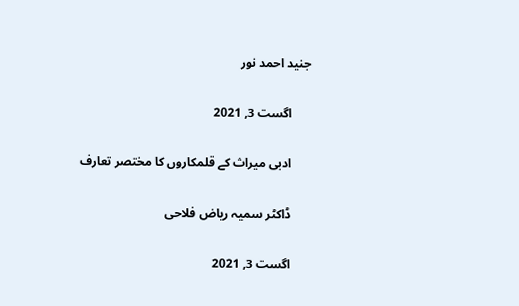جنید احمد نور

      اگست 3, 2021

      ادبی میراث کے قلمکاروں کا مختصر تعارف

      ڈاکٹر سمیہ ریاض فلاحی

      اگست 3, 2021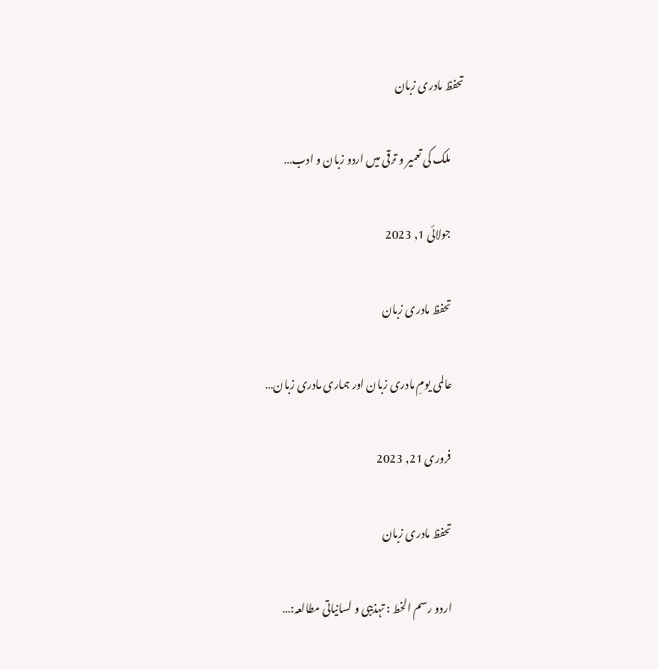تحفظ مادری زبان

      ملک کی تعمیر و ترقی میں اردو زبان و ادب…

      جولائی 1, 2023

      تحفظ مادری زبان

      عالمی یومِ مادری زبان اور ہماری مادری زبان…

      فروری 21, 2023

      تحفظ مادری زبان

      اردو رسم الخط : تہذیبی و لسانیاتی مطالعہ:…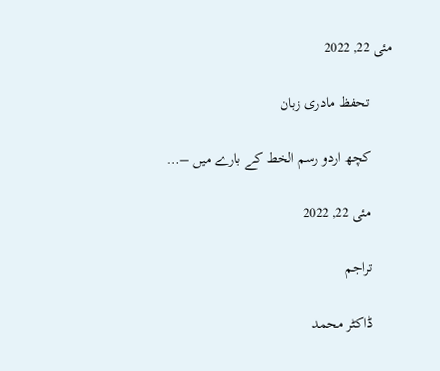مئی 22, 2022

      تحفظ مادری زبان

      کچھ اردو رسم الخط کے بارے میں –…

      مئی 22, 2022

      تراجم

      ڈاکٹر محمد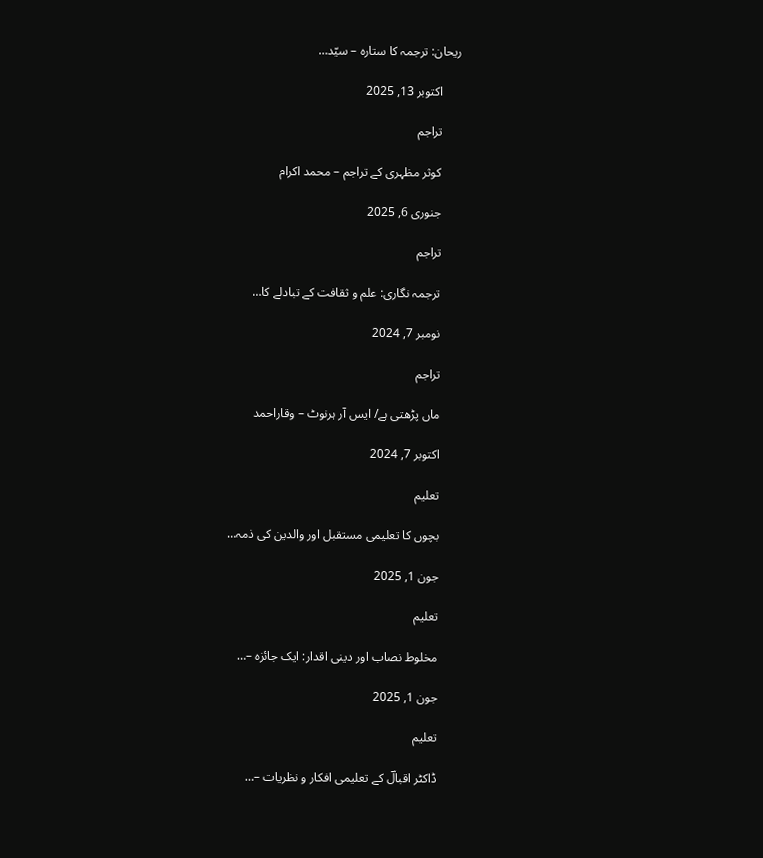ریحان: ترجمہ کا ستارہ – سیّد…

      اکتوبر 13, 2025

      تراجم

      کوثر مظہری کے تراجم – محمد اکرام

      جنوری 6, 2025

      تراجم

      ترجمہ نگاری: علم و ثقافت کے تبادلے کا…

      نومبر 7, 2024

      تراجم

      ماں پڑھتی ہے/ ایس آر ہرنوٹ – وقاراحمد

      اکتوبر 7, 2024

      تعلیم

      بچوں کا تعلیمی مستقبل اور والدین کی ذمہ…

      جون 1, 2025

      تعلیم

      مخلوط نصاب اور دینی اقدار: ایک جائزہ –…

      جون 1, 2025

      تعلیم

      ڈاکٹر اقبالؔ کے تعلیمی افکار و نظریات –…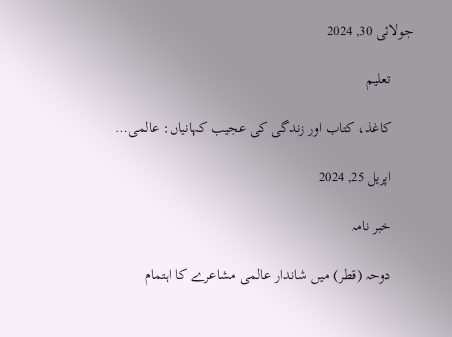جولائی 30, 2024

      تعلیم

      کاغذ، کتاب اور زندگی کی عجیب کہانیاں: عالمی…

      اپریل 25, 2024

      خبر نامہ

      دوحہ (قطر) میں شاندار عالمی مشاعرے کا اہتمام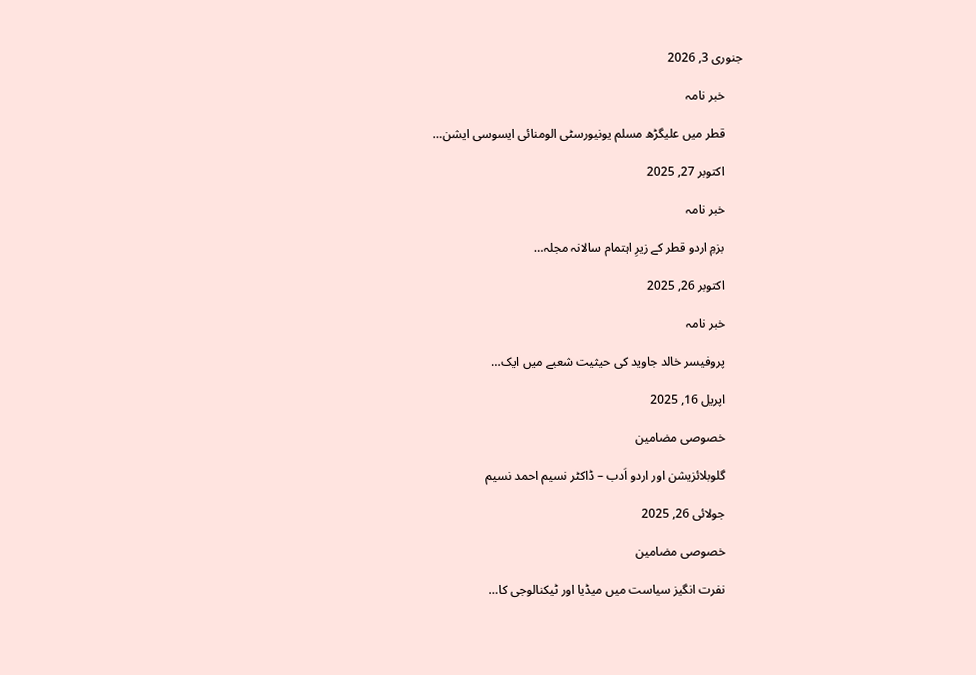جنوری 3, 2026

      خبر نامہ

      قطر میں علیگڑھ مسلم یونیورسٹی الومنائی ایسوسی ایشن…

      اکتوبر 27, 2025

      خبر نامہ

      بزمِ اردو قطر کے زیرِ اہتمام سالانہ مجلہ…

      اکتوبر 26, 2025

      خبر نامہ

      پروفیسر خالد جاوید کی حیثیت شعبے میں ایک…

      اپریل 16, 2025

      خصوصی مضامین

      گلوبلائزیشن اور اردو اَدب – ڈاکٹر نسیم احمد نسیم

      جولائی 26, 2025

      خصوصی مضامین

      نفرت انگیز سیاست میں میڈیا اور ٹیکنالوجی کا…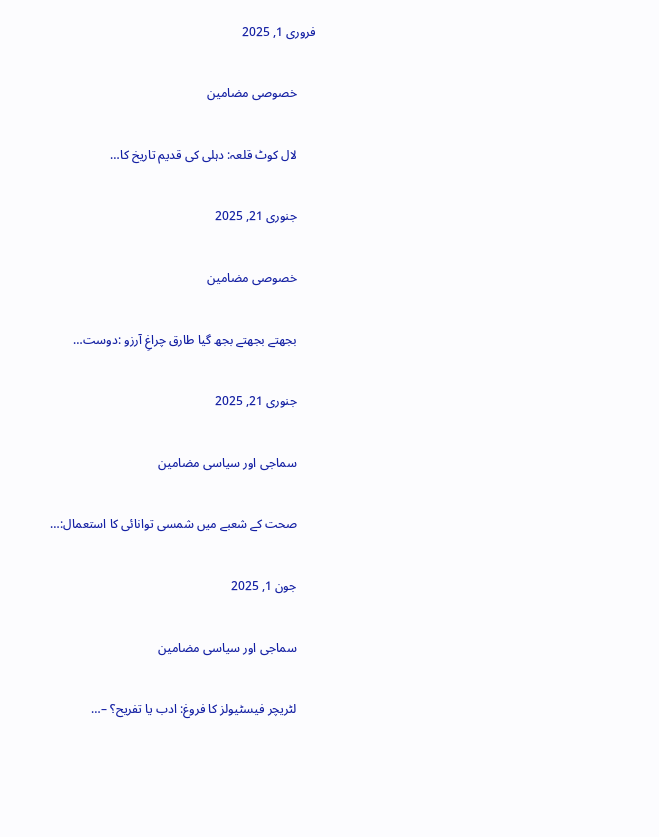فروری 1, 2025

      خصوصی مضامین

      لال کوٹ قلعہ: دہلی کی قدیم تاریخ کا…

      جنوری 21, 2025

      خصوصی مضامین

      بجھتے بجھتے بجھ گیا طارق چراغِ آرزو :دوست…

      جنوری 21, 2025

      سماجی اور سیاسی مضامین

      صحت کے شعبے میں شمسی توانائی کا استعمال:…

      جون 1, 2025

      سماجی اور سیاسی مضامین

      لٹریچر فیسٹیولز کا فروغ: ادب یا تفریح؟ –…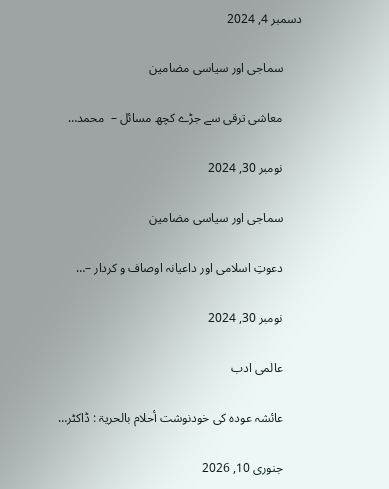دسمبر 4, 2024

      سماجی اور سیاسی مضامین

      معاشی ترقی سے جڑے کچھ مسائل –  محمد…

      نومبر 30, 2024

      سماجی اور سیاسی مضامین

      دعوتِ اسلامی اور داعیانہ اوصاف و کردار –…

      نومبر 30, 2024

      عالمی ادب

      عائشہ عودہ کی خودنوشت أحلام بالحریۃ : ڈاکٹر…

      جنوری 10, 2026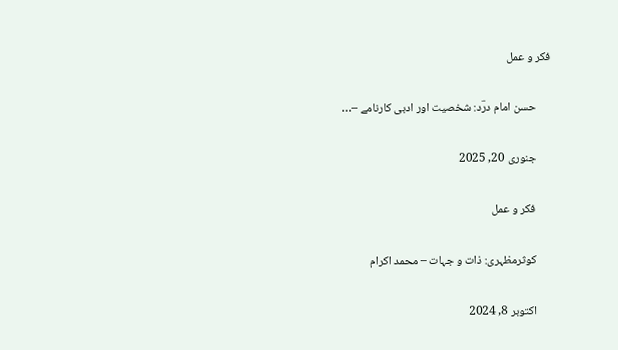فکر و عمل

      حسن امام درؔد: شخصیت اور ادبی کارنامے –…

      جنوری 20, 2025

      فکر و عمل

      کوثرمظہری: ذات و جہات – محمد اکرام

      اکتوبر 8, 2024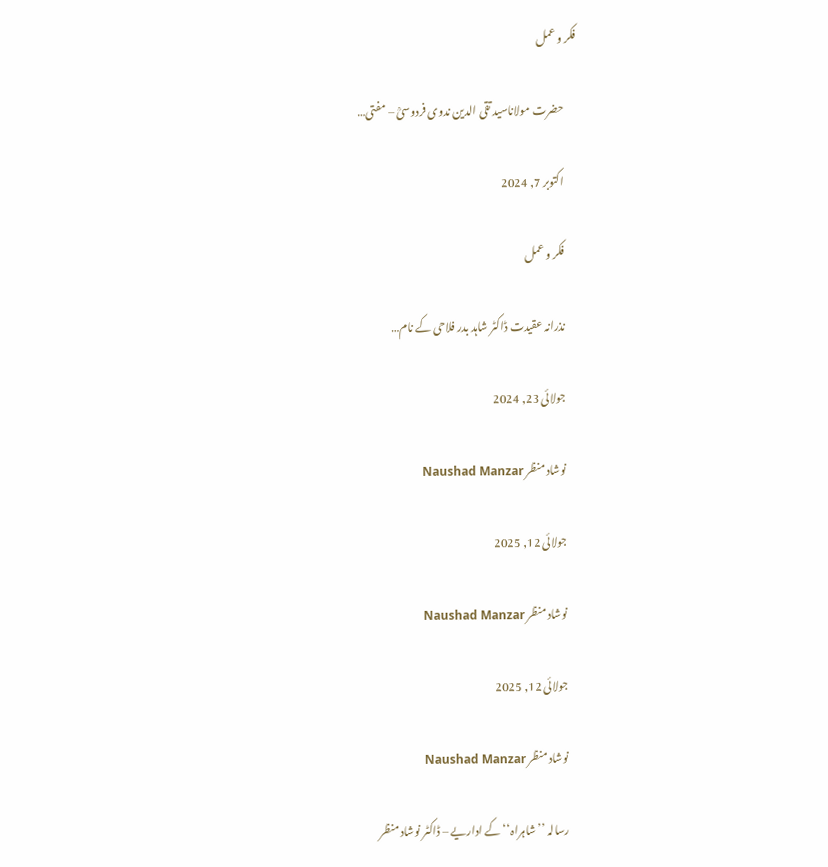فکر و عمل

      حضرت مولاناسید تقی الدین ندوی فردوسیؒ – مفتی…

      اکتوبر 7, 2024

      فکر و عمل

      نذرانہ عقیدت ڈاکٹر شاہد بدر فلاحی کے نام…

      جولائی 23, 2024

      نوشاد منظر Naushad Manzar

      جولائی 12, 2025

      نوشاد منظر Naushad Manzar

      جولائی 12, 2025

      نوشاد منظر Naushad Manzar

      رسالہ ’’شاہراہ‘‘ کے اداریے – ڈاکٹر نوشاد منظر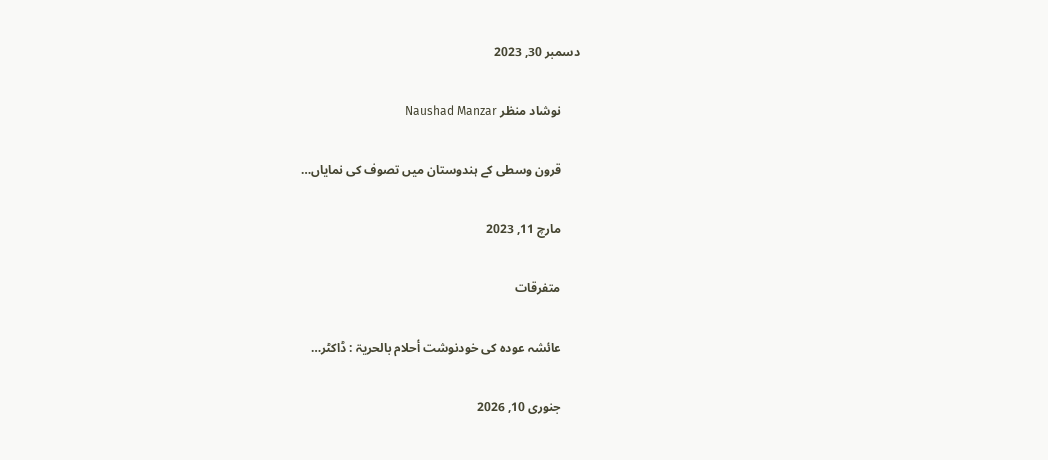دسمبر 30, 2023

      نوشاد منظر Naushad Manzar

      قرون وسطی کے ہندوستان میں تصوف کی نمایاں…

      مارچ 11, 2023

      متفرقات

      عائشہ عودہ کی خودنوشت أحلام بالحریۃ : ڈاکٹر…

      جنوری 10, 2026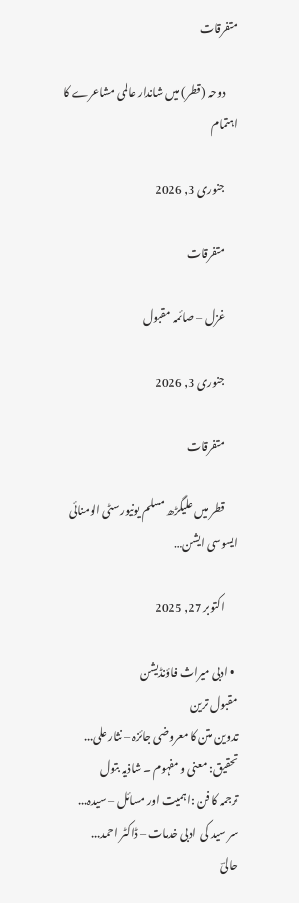متفرقات

      دوحہ (قطر) میں شاندار عالمی مشاعرے کا اہتمام

      جنوری 3, 2026

      متفرقات

      غزل – صائمہ مقبول

      جنوری 3, 2026

      متفرقات

      قطر میں علیگڑھ مسلم یونیورسٹی الومنائی ایسوسی ایشن…

      اکتوبر 27, 2025

  • ادبی میراث فاؤنڈیشن
مقبول ترین
تدوین متن کا معروضی جائزہ – نثار علی...
تحقیق: معنی و مفہوم ۔ شاذیہ بتول
ترجمہ کا فن :اہمیت اور مسائل – سیدہ...
سر سید کی  ادبی خدمات – ڈاکٹر احمد...
حالیؔ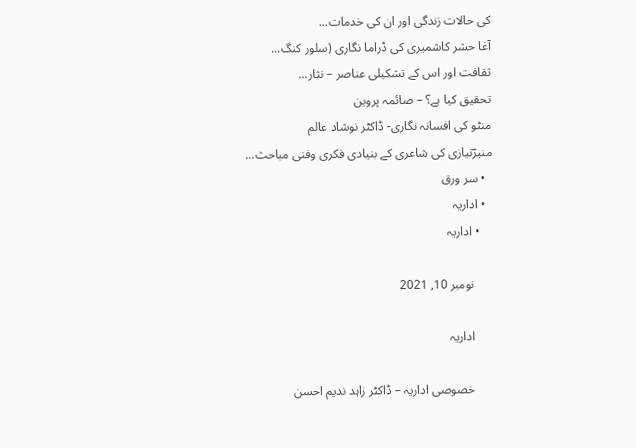کی حالات زندگی اور ان کی خدمات...
آغا حشر کاشمیری کی ڈراما نگاری (سلور کنگ...
ثقافت اور اس کے تشکیلی عناصر – نثار...
تحقیق کیا ہے؟ – صائمہ پروین
منٹو کی افسانہ نگاری- ڈاکٹر نوشاد عالم
منیرؔنیازی کی شاعری کے بنیادی فکری وفنی مباحث...
  • سر ورق
  • اداریہ
    • اداریہ

      نومبر 10, 2021

      اداریہ

      خصوصی اداریہ – ڈاکٹر زاہد ندیم احسن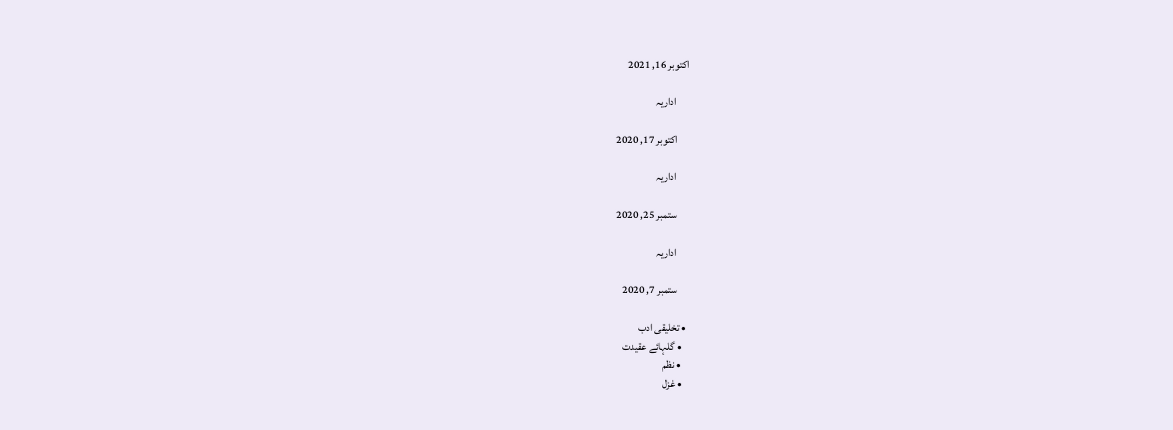اکتوبر 16, 2021

      اداریہ

      اکتوبر 17, 2020

      اداریہ

      ستمبر 25, 2020

      اداریہ

      ستمبر 7, 2020

  • تخلیقی ادب
    • گلہائے عقیدت
    • نظم
    • غزل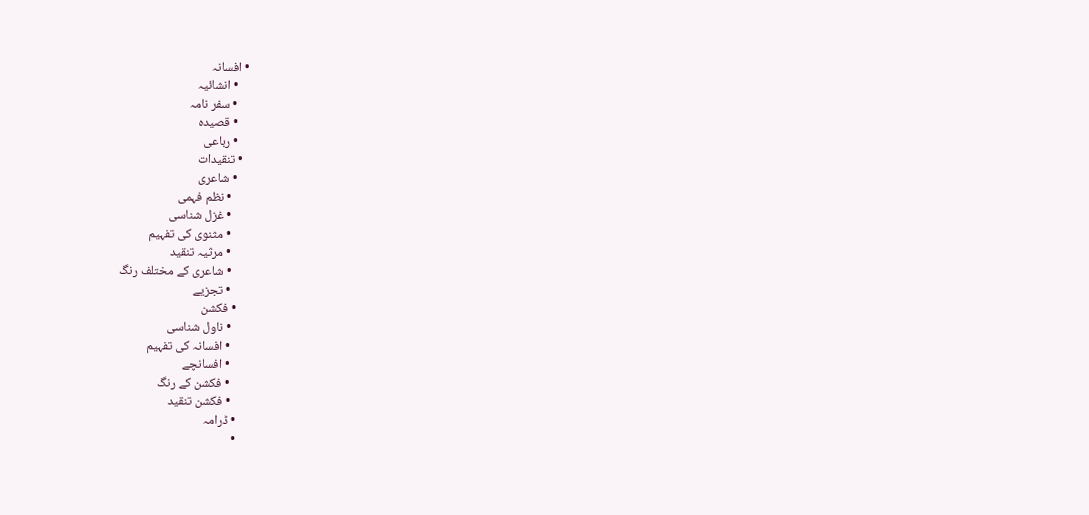• افسانہ
    • انشائیہ
    • سفر نامہ
    • قصیدہ
    • رباعی
  • تنقیدات
    • شاعری
      • نظم فہمی
      • غزل شناسی
      • مثنوی کی تفہیم
      • مرثیہ تنقید
      • شاعری کے مختلف رنگ
      • تجزیے
    • فکشن
      • ناول شناسی
      • افسانہ کی تفہیم
      • افسانچے
      • فکشن کے رنگ
      • فکشن تنقید
    • ڈرامہ
    •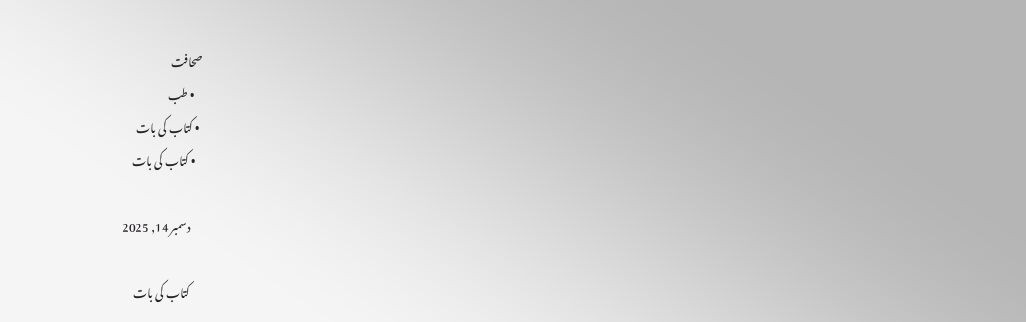صحافت
    • طب
  • کتاب کی بات
    • کتاب کی بات

      دسمبر 14, 2025

      کتاب کی بات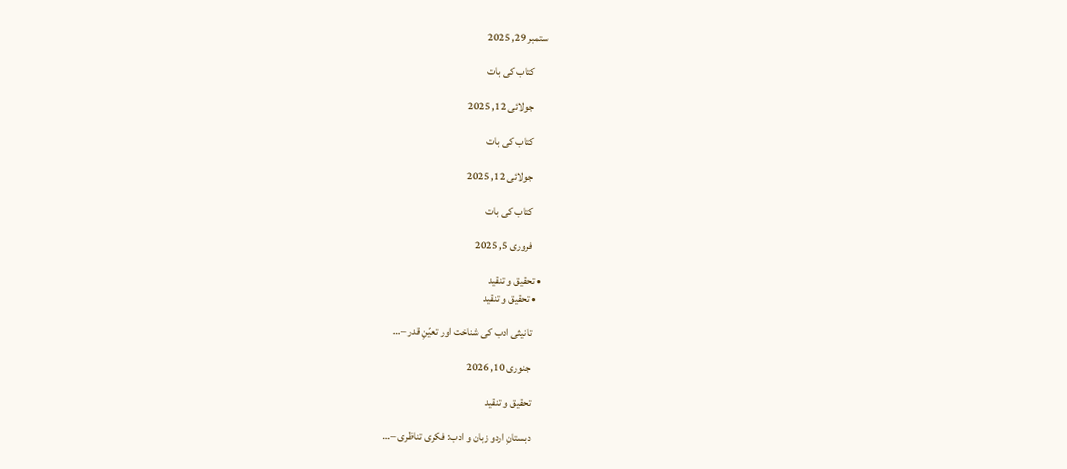ستمبر 29, 2025

      کتاب کی بات

      جولائی 12, 2025

      کتاب کی بات

      جولائی 12, 2025

      کتاب کی بات

      فروری 5, 2025

  • تحقیق و تنقید
    • تحقیق و تنقید

      تانیثی ادب کی شناخت اور تعیّنِ قدر –…

      جنوری 10, 2026

      تحقیق و تنقید

      دبستانِ اردو زبان و ادب: فکری تناظری –…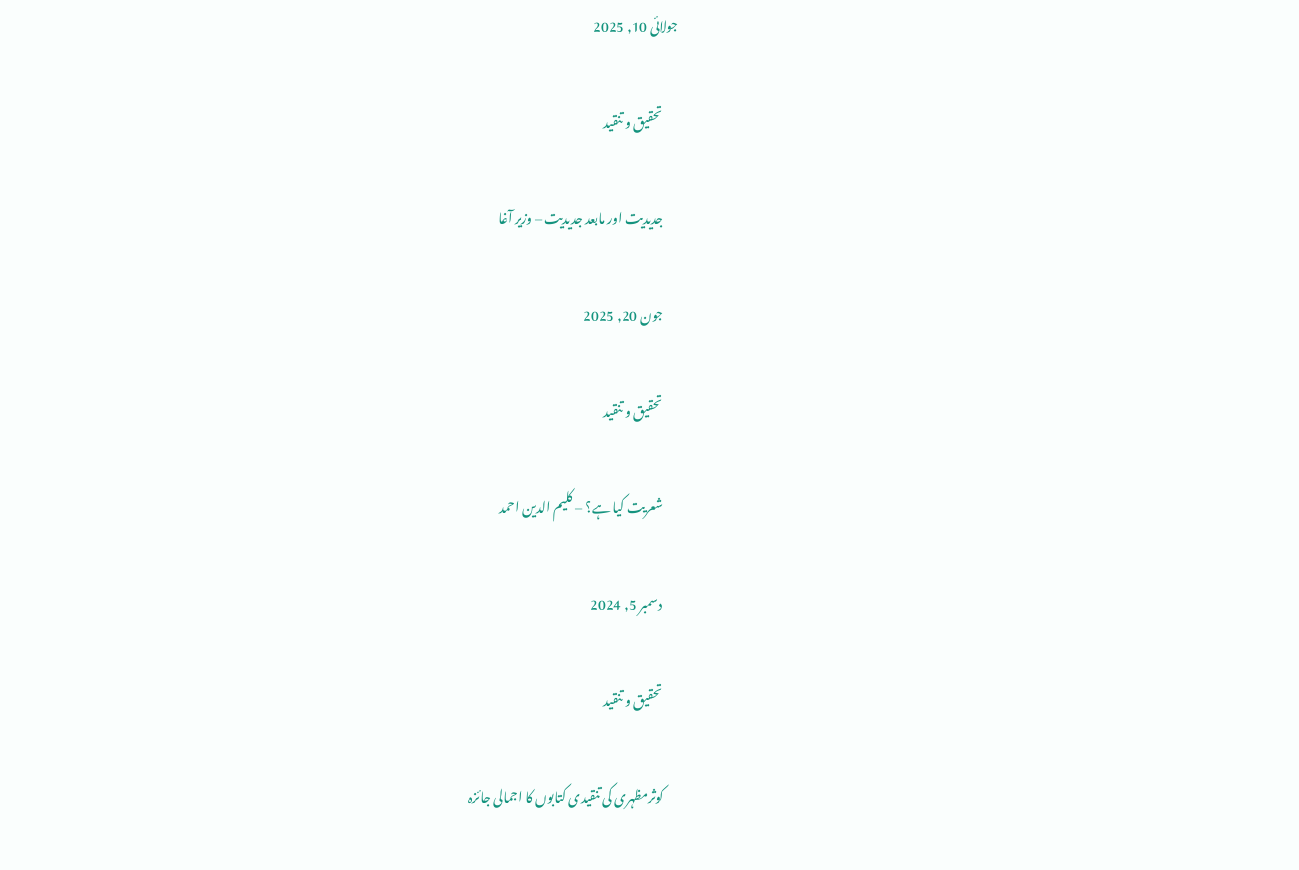جولائی 10, 2025

      تحقیق و تنقید

      جدیدیت اور مابعد جدیدیت – وزیر آغا

      جون 20, 2025

      تحقیق و تنقید

      شعریت کیا ہے؟ – کلیم الدین احمد

      دسمبر 5, 2024

      تحقیق و تنقید

      کوثرمظہری کی تنقیدی کتابوں کا اجمالی جائزہ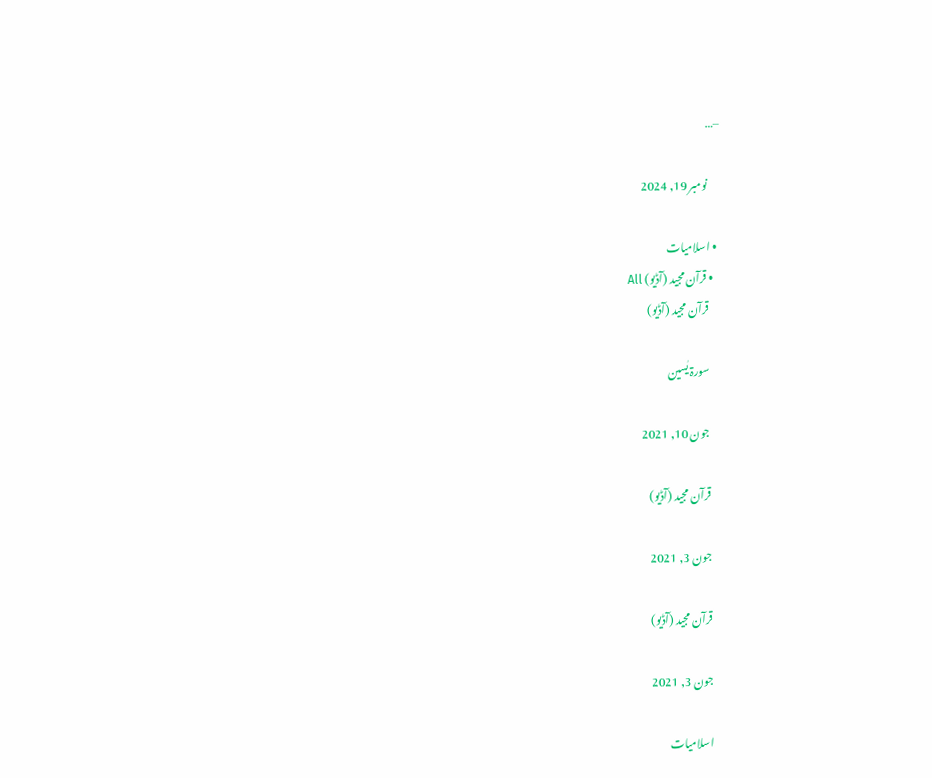–…

      نومبر 19, 2024

  • اسلامیات
    • قرآن مجید (آڈیو) All
      قرآن مجید (آڈیو)

      سورۃ یٰسین

      جون 10, 2021

      قرآن مجید (آڈیو)

      جون 3, 2021

      قرآن مجید (آڈیو)

      جون 3, 2021

      اسلامیات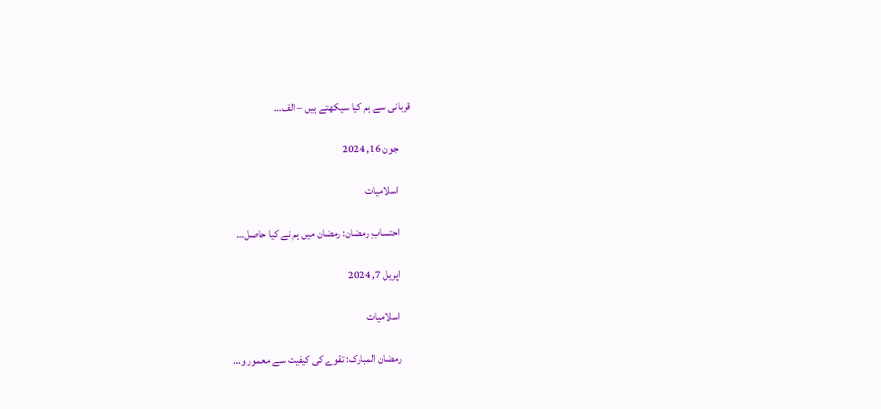قربانی سے ہم کیا سیکھتے ہیں – الف…

      جون 16, 2024

      اسلامیات

      احتسابِ رمضان: رمضان میں ہم نے کیا حاصل…

      اپریل 7, 2024

      اسلامیات

      رمضان المبارک: تقوے کی کیفیت سے معمور و…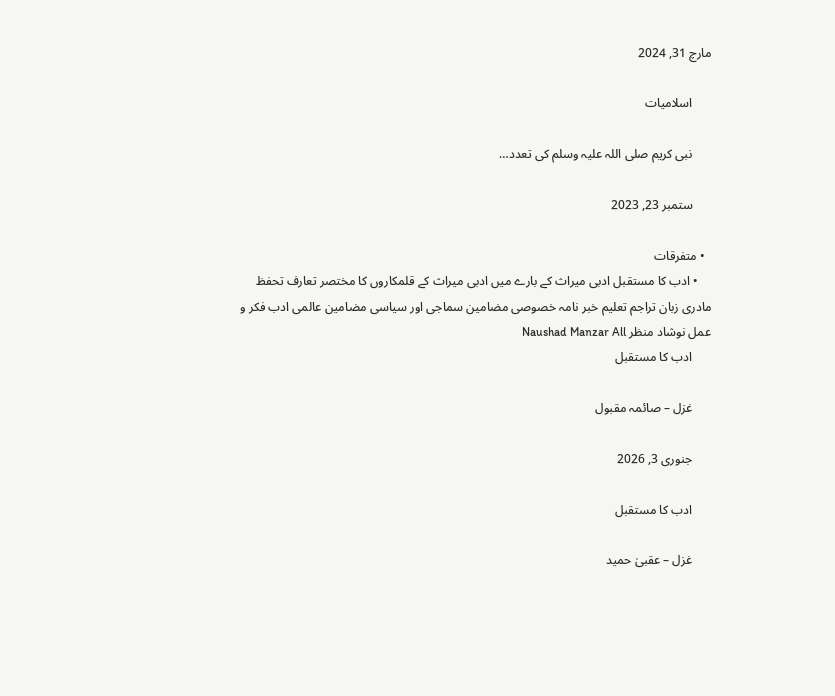مارچ 31, 2024

      اسلامیات

      نبی کریم صلی اللہ علیہ وسلم کی تعدد…

      ستمبر 23, 2023

  • متفرقات
    • ادب کا مستقبل ادبی میراث کے بارے میں ادبی میراث کے قلمکاروں کا مختصر تعارف تحفظ مادری زبان تراجم تعلیم خبر نامہ خصوصی مضامین سماجی اور سیاسی مضامین عالمی ادب فکر و عمل نوشاد منظر Naushad Manzar All
      ادب کا مستقبل

      غزل – صائمہ مقبول

      جنوری 3, 2026

      ادب کا مستقبل

      غزل – عقبیٰ حمید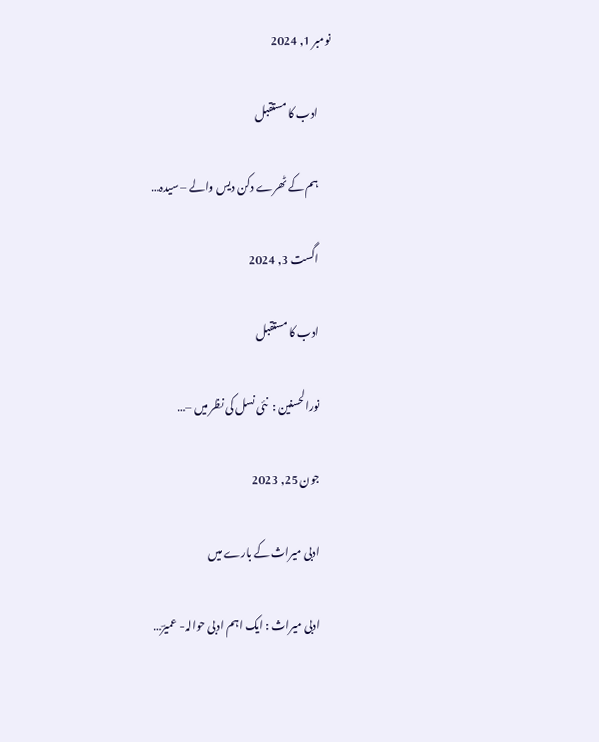نومبر 1, 2024

      ادب کا مستقبل

      ہم کے ٹھرے دکن دیس والے – سیدہ…

      اگست 3, 2024

      ادب کا مستقبل

      نورالحسنین :  نئی نسل کی نظر میں –…

      جون 25, 2023

      ادبی میراث کے بارے میں

      ادبی میراث : ایک اہم ادبی حوالہ- عمیرؔ…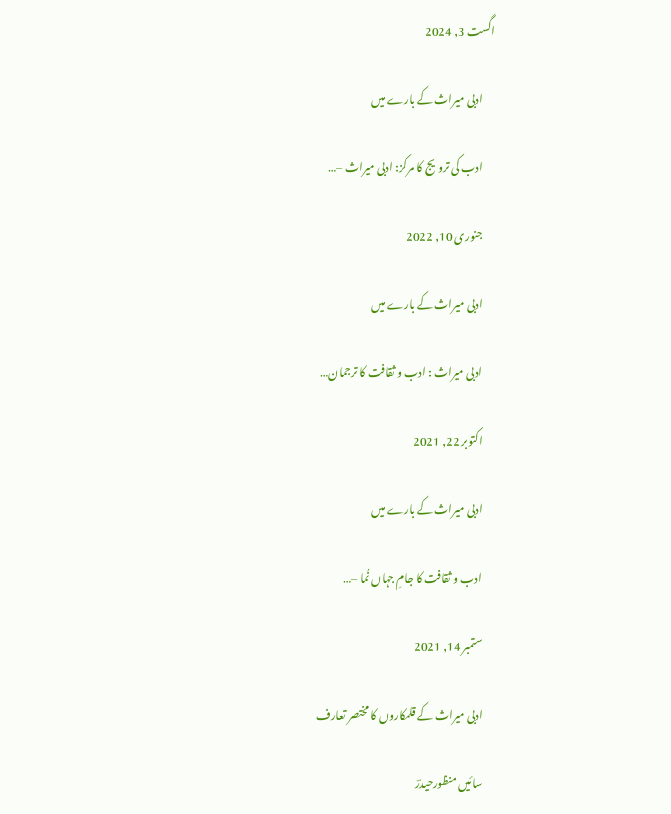اگست 3, 2024

      ادبی میراث کے بارے میں

      ادب کی ترویج کا مرکز: ادبی میراث –…

      جنوری 10, 2022

      ادبی میراث کے بارے میں

      ادبی میراث : ادب و ثقافت کا ترجمان…

      اکتوبر 22, 2021

      ادبی میراث کے بارے میں

      ادب و ثقافت کا جامِ جہاں نُما –…

      ستمبر 14, 2021

      ادبی میراث کے قلمکاروں کا مختصر تعارف

      سائیں منظورحیدرؔ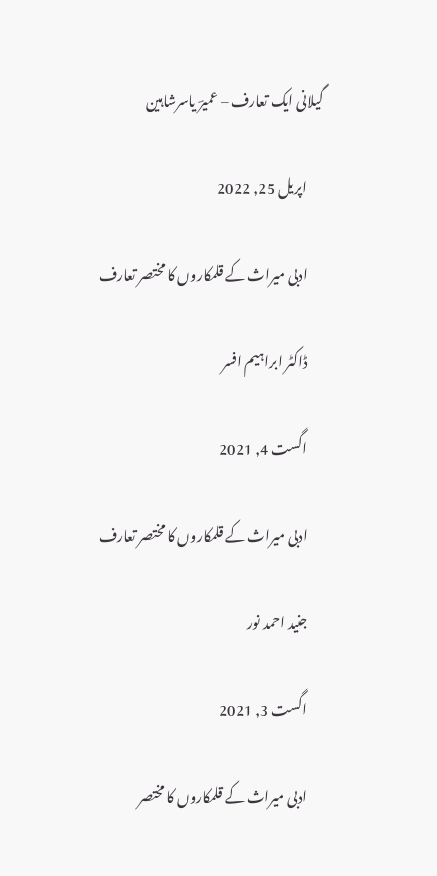گیلانی ایک تعارف – عمیرؔ یاسرشاہین

      اپریل 25, 2022

      ادبی میراث کے قلمکاروں کا مختصر تعارف

      ڈاکٹر ابراہیم افسر

      اگست 4, 2021

      ادبی میراث کے قلمکاروں کا مختصر تعارف

      جنید احمد نور

      اگست 3, 2021

      ادبی میراث کے قلمکاروں کا مختصر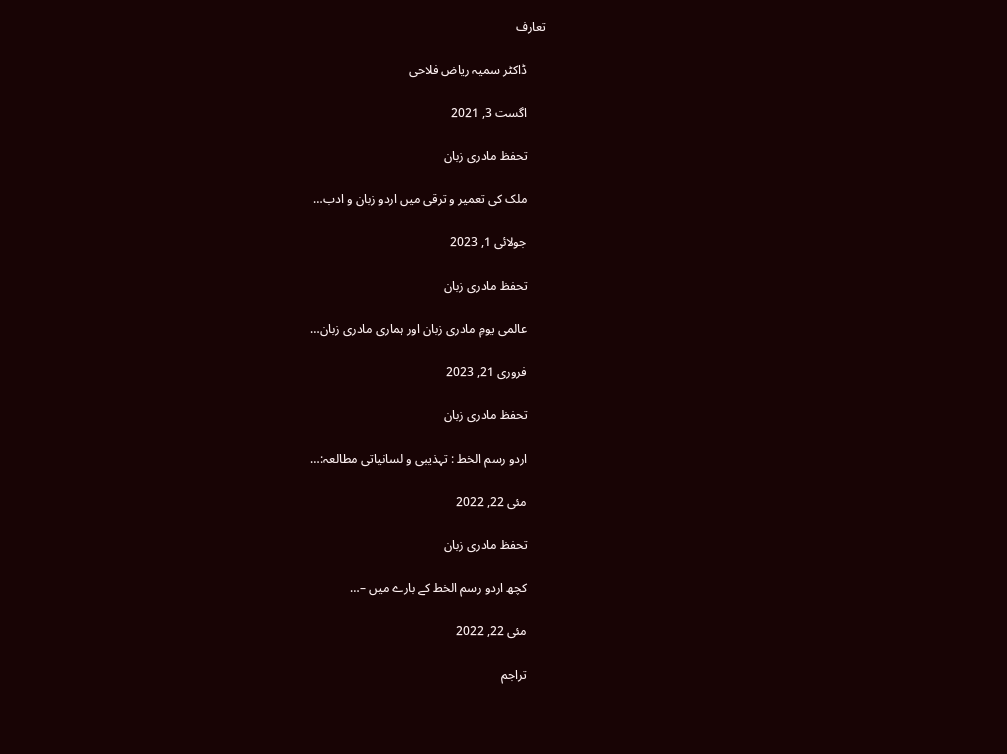تعارف

      ڈاکٹر سمیہ ریاض فلاحی

      اگست 3, 2021

      تحفظ مادری زبان

      ملک کی تعمیر و ترقی میں اردو زبان و ادب…

      جولائی 1, 2023

      تحفظ مادری زبان

      عالمی یومِ مادری زبان اور ہماری مادری زبان…

      فروری 21, 2023

      تحفظ مادری زبان

      اردو رسم الخط : تہذیبی و لسانیاتی مطالعہ:…

      مئی 22, 2022

      تحفظ مادری زبان

      کچھ اردو رسم الخط کے بارے میں –…

      مئی 22, 2022

      تراجم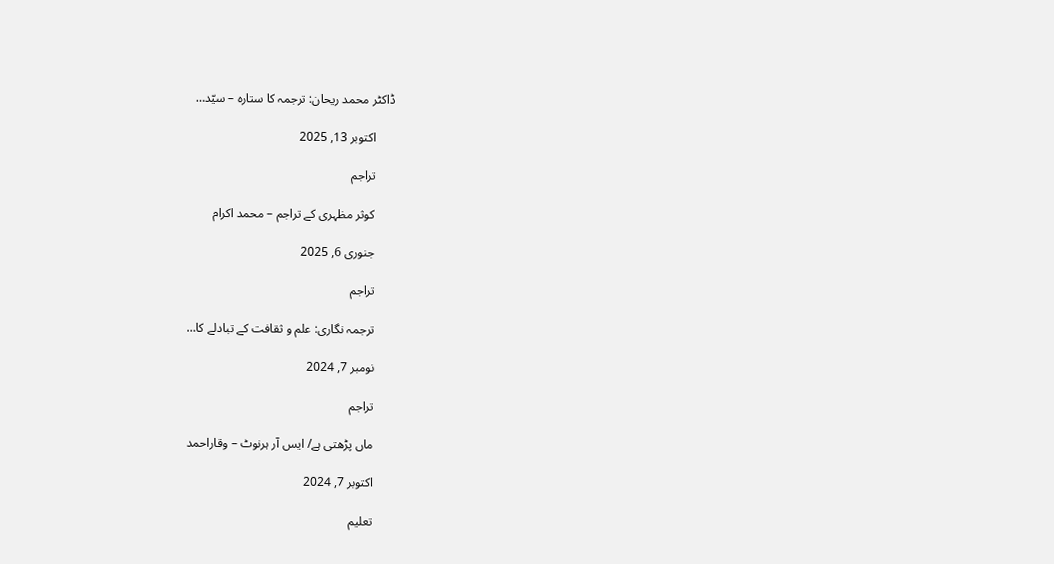ڈاکٹر محمد ریحان: ترجمہ کا ستارہ – سیّد…

      اکتوبر 13, 2025

      تراجم

      کوثر مظہری کے تراجم – محمد اکرام

      جنوری 6, 2025

      تراجم

      ترجمہ نگاری: علم و ثقافت کے تبادلے کا…

      نومبر 7, 2024

      تراجم

      ماں پڑھتی ہے/ ایس آر ہرنوٹ – وقاراحمد

      اکتوبر 7, 2024

      تعلیم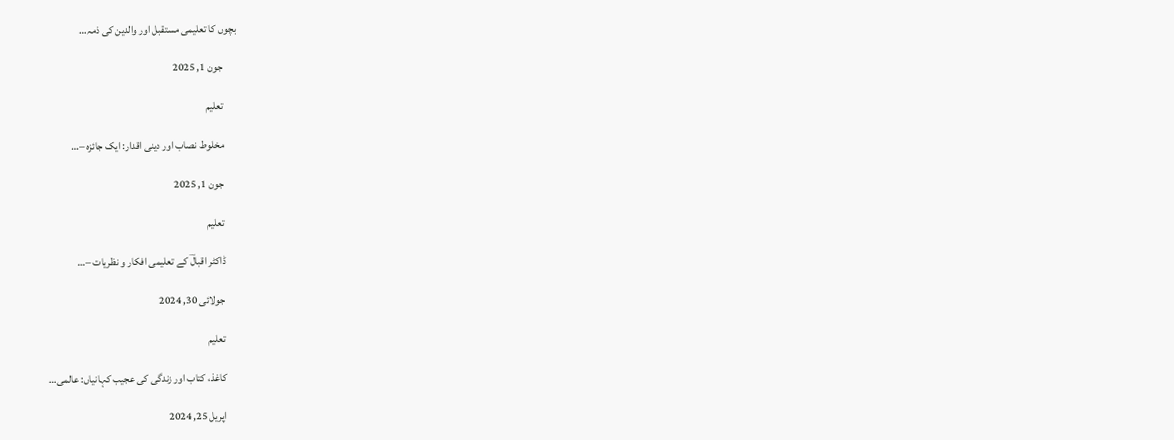بچوں کا تعلیمی مستقبل اور والدین کی ذمہ…

      جون 1, 2025

      تعلیم

      مخلوط نصاب اور دینی اقدار: ایک جائزہ –…

      جون 1, 2025

      تعلیم

      ڈاکٹر اقبالؔ کے تعلیمی افکار و نظریات –…

      جولائی 30, 2024

      تعلیم

      کاغذ، کتاب اور زندگی کی عجیب کہانیاں: عالمی…

      اپریل 25, 2024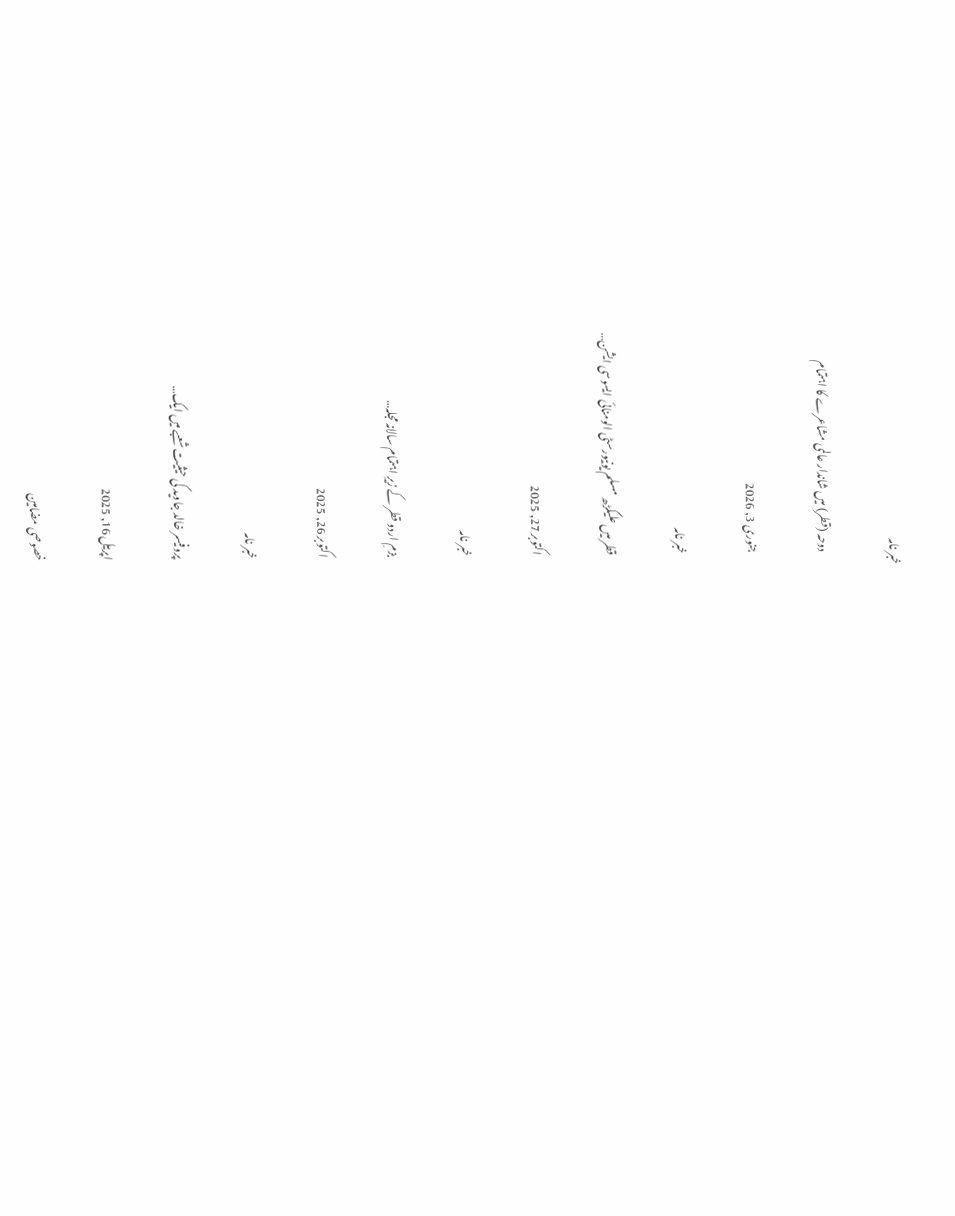خبر نامہ

      دوحہ (قطر) میں شاندار عالمی مشاعرے کا اہتمام

      جنوری 3, 2026

      خبر نامہ

      قطر میں علیگڑھ مسلم یونیورسٹی الومنائی ایسوسی ایشن…

      اکتوبر 27, 2025

      خبر نامہ

      بزمِ اردو قطر کے زیرِ اہتمام سالانہ مجلہ…

      اکتوبر 26, 2025

      خبر نامہ

      پروفیسر خالد جاوید کی حیثیت شعبے میں ایک…

      اپریل 16, 2025

      خصوصی مضامین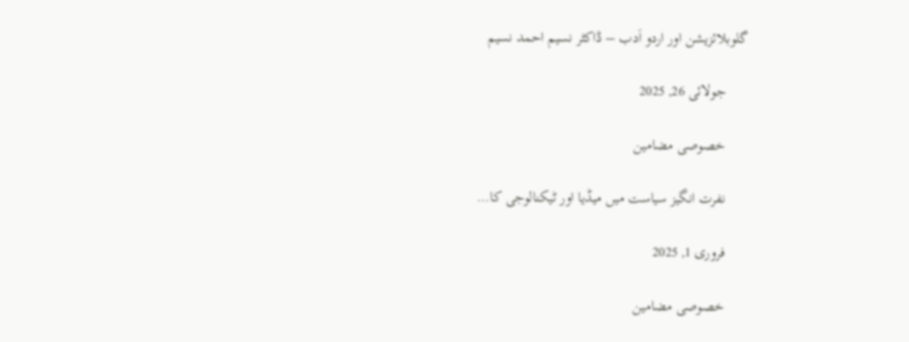گلوبلائزیشن اور اردو اَدب – ڈاکٹر نسیم احمد نسیم

      جولائی 26, 2025

      خصوصی مضامین

      نفرت انگیز سیاست میں میڈیا اور ٹیکنالوجی کا…

      فروری 1, 2025

      خصوصی مضامین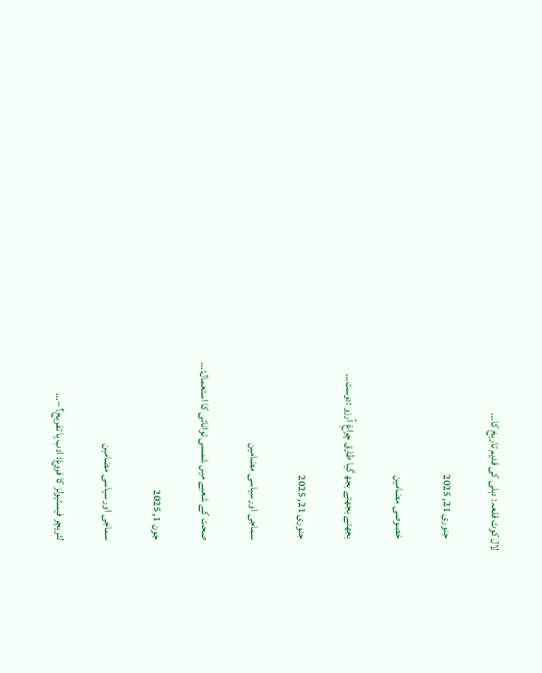لال کوٹ قلعہ: دہلی کی قدیم تاریخ کا…

      جنوری 21, 2025

      خصوصی مضامین

      بجھتے بجھتے بجھ گیا طارق چراغِ آرزو :دوست…

      جنوری 21, 2025

      سماجی اور سیاسی مضامین

      صحت کے شعبے میں شمسی توانائی کا استعمال:…

      جون 1, 2025

      سماجی اور سیاسی مضامین

      لٹریچر فیسٹیولز کا فروغ: ادب یا تفریح؟ –…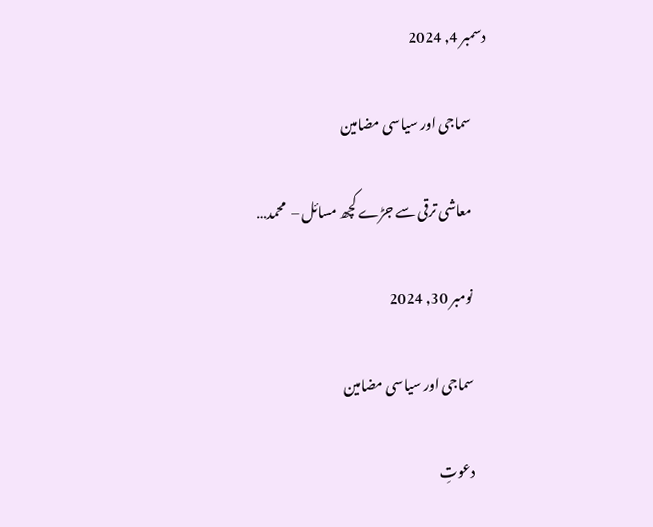دسمبر 4, 2024

      سماجی اور سیاسی مضامین

      معاشی ترقی سے جڑے کچھ مسائل –  محمد…

      نومبر 30, 2024

      سماجی اور سیاسی مضامین

      دعوتِ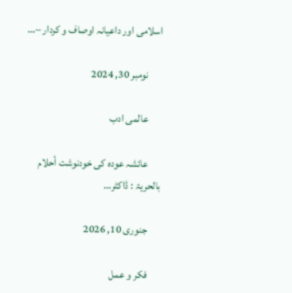اسلامی اور داعیانہ اوصاف و کردار –…

      نومبر 30, 2024

      عالمی ادب

      عائشہ عودہ کی خودنوشت أحلام بالحریۃ : ڈاکٹر…

      جنوری 10, 2026

      فکر و عمل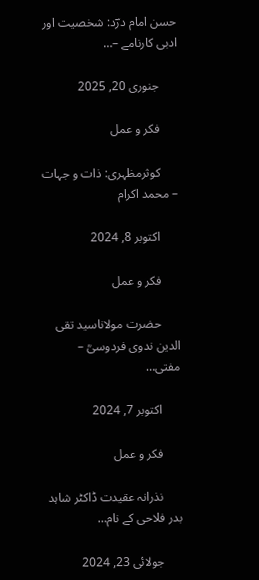حسن امام درؔد: شخصیت اور ادبی کارنامے –…

      جنوری 20, 2025

      فکر و عمل

      کوثرمظہری: ذات و جہات – محمد اکرام

      اکتوبر 8, 2024

      فکر و عمل

      حضرت مولاناسید تقی الدین ندوی فردوسیؒ – مفتی…

      اکتوبر 7, 2024

      فکر و عمل

      نذرانہ عقیدت ڈاکٹر شاہد بدر فلاحی کے نام…

      جولائی 23, 2024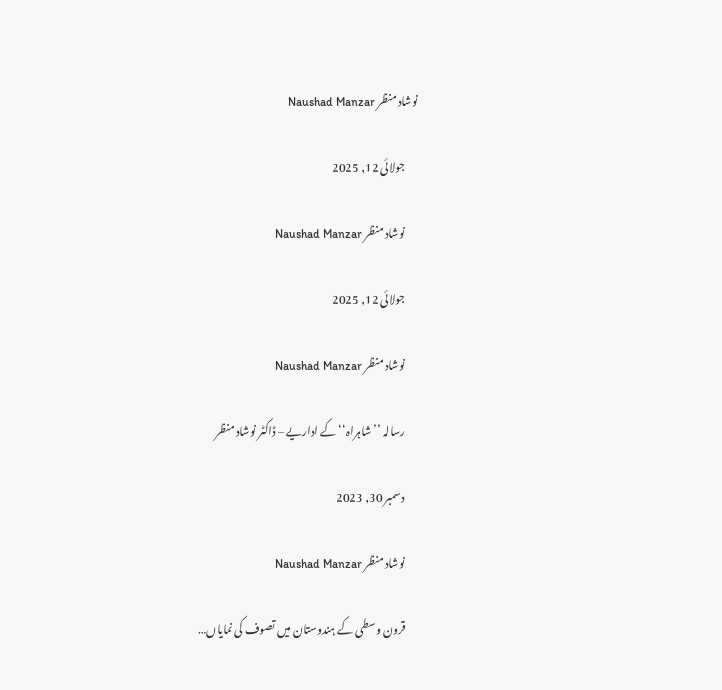نوشاد منظر Naushad Manzar

      جولائی 12, 2025

      نوشاد منظر Naushad Manzar

      جولائی 12, 2025

      نوشاد منظر Naushad Manzar

      رسالہ ’’شاہراہ‘‘ کے اداریے – ڈاکٹر نوشاد منظر

      دسمبر 30, 2023

      نوشاد منظر Naushad Manzar

      قرون وسطی کے ہندوستان میں تصوف کی نمایاں…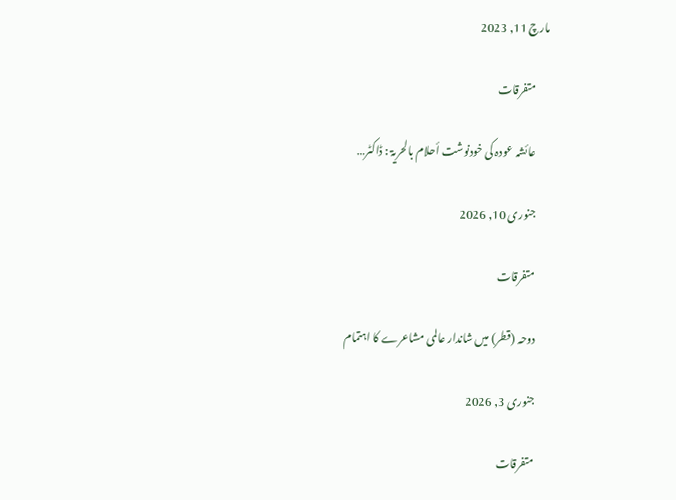مارچ 11, 2023

      متفرقات

      عائشہ عودہ کی خودنوشت أحلام بالحریۃ : ڈاکٹر…

      جنوری 10, 2026

      متفرقات

      دوحہ (قطر) میں شاندار عالمی مشاعرے کا اہتمام

      جنوری 3, 2026

      متفرقات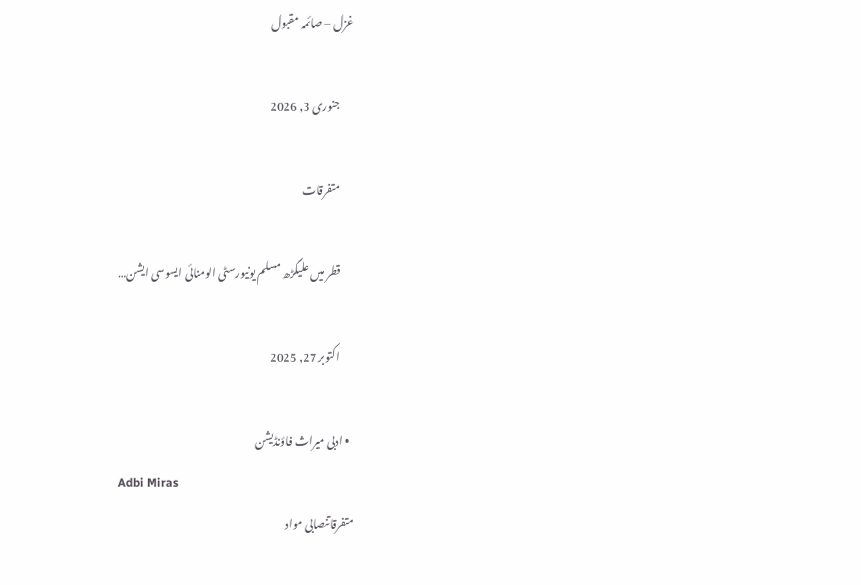غزل – صائمہ مقبول

      جنوری 3, 2026

      متفرقات

      قطر میں علیگڑھ مسلم یونیورسٹی الومنائی ایسوسی ایشن…

      اکتوبر 27, 2025

  • ادبی میراث فاؤنڈیشن
Adbi Miras
متفرقاتنصابی مواد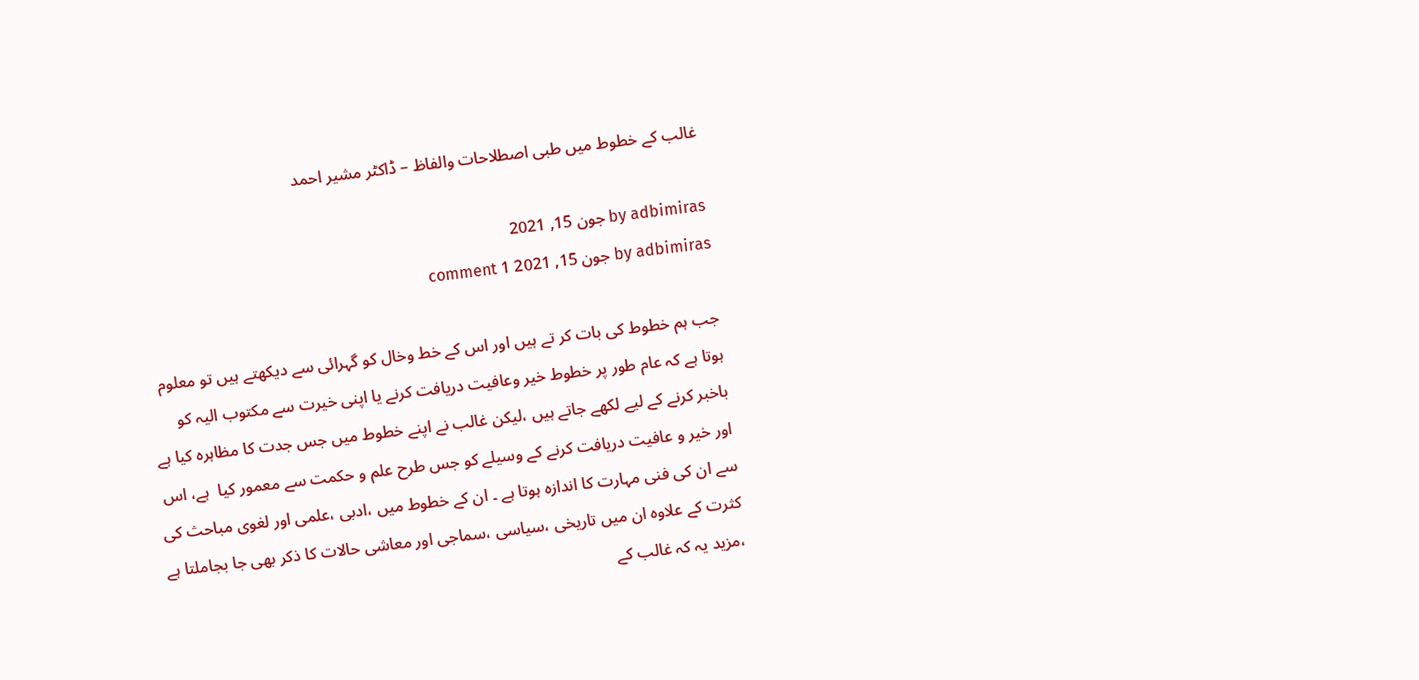غالب کے خطوط میں طبی اصطلاحات والفاظ – ڈاکٹر مشیر احمد

by adbimiras جون 15, 2021
by adbimiras جون 15, 2021 1 comment

جب ہم خطوط کی بات کر تے ہیں اور اس کے خط وخال کو گہرائی سے دیکھتے ہیں تو معلوم ہوتا ہے کہ عام طور پر خطوط خیر وعافیت دریافت کرنے یا اپنی خیرت سے مکتوب الیہ کو باخبر کرنے کے لیے لکھے جاتے ہیں ،لیکن غالب نے اپنے خطوط میں جس جدت کا مظاہرہ کیا ہے اور خیر و عافیت دریافت کرنے کے وسیلے کو جس طرح علم و حکمت سے معمور کیا  ہے، اس سے ان کی فنی مہارت کا اندازہ ہوتا ہے ۔ ان کے خطوط میں ،ادبی ،علمی اور لغوی مباحث کی کثرت کے علاوہ ان میں تاریخی ،سیاسی ،سماجی اور معاشی حالات کا ذکر بھی جا بجاملتا ہے ،مزید یہ کہ غالب کے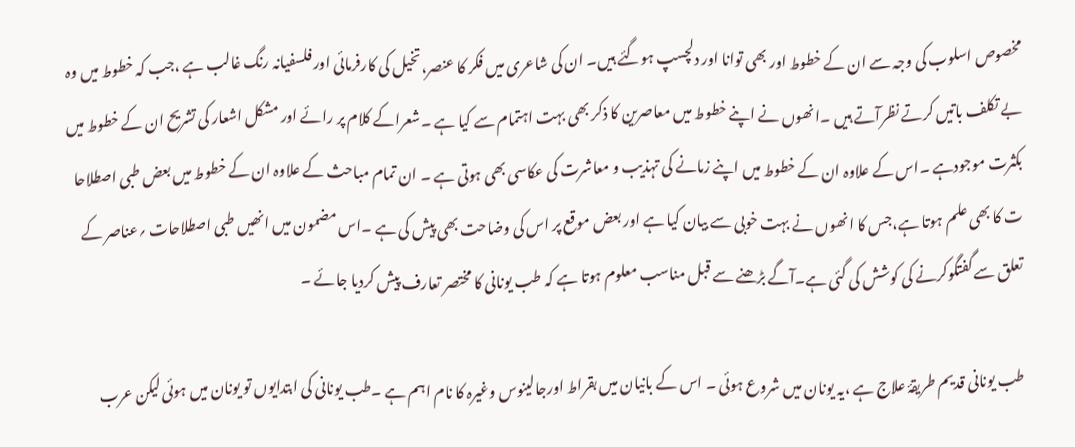مخصوص اسلوب کی وجہ سے ان کے خطوط اور بھی توانا اور دلچسپ ہوگئے ہیں۔ ان کی شاعری میں فکر کا عنصر،تخیل کی کارفرمائی اور فلسفیانہ رنگ غالب ہے ،جب کہ خطوط میں وہ بے تکلف باتیں کرتے نظرآتے ہیں ۔انھوں نے اپنے خطوط میں معاصرین کا ذکر بھی بہت اہتمام سے کیا ہے ۔شعراکے کلام پر رائے اور مشکل اشعار کی تشریح ان کے خطوط میں بکثرت موجودہے ۔اس کے علاوہ ان کے خطوط میں اپنے زمانے کی تہذیب و معاشرت کی عکاسی بھی ہوتی ہے ۔ ان تمام مباحث کے علاوہ ان کے خطوط میں بعض طبی اصطلاحا ت کا بھی علم ہوتا ہے،جس کا انھوں نے بہت خوبی سے بیان کیا ہے اور بعض موقع پر اس کی وضاحت بھی پیش کی ہے ۔اس مضمون میں انھیں طبی اصطلاحات ؍عناصر کے تعلق سے گفتگوکرنے کی کوشش کی گئی ہے۔آگے بڑھنے سے قبل مناسب معلوم ہوتا ہے کہ طب یونانی کا مختصر تعارف پیش کردیا جائے ۔

طب یونانی قدیم طریقۂ علاج ہے ،یہ یونان میں شروع ہوئی ۔ اس کے بانیان میں بقراط اورجالینوس وغیرہ کا نام اہم ہے ۔طب یونانی کی ابتدایوں تو یونان میں ہوئی لیکن عرب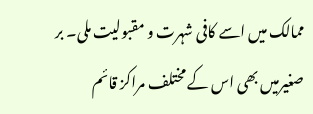ممالک میں اسے کافی شہرت و مقبولیت ملی۔ بر صغیرمیں بھی اس کے مختلف مراکز قائم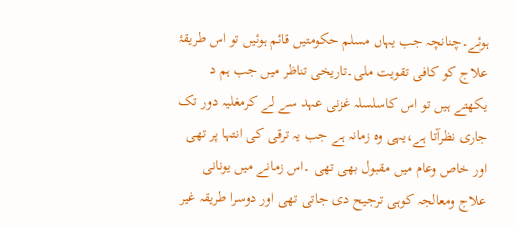ہوئے۔چنانچہ جب یہاں مسلم حکومتیں قائم ہوئیں تو اس طریقۂ علاج کو کافی تقویت ملی۔تاریخی تناظر میں جب ہم د یکھتے ہیں تو اس کاسلسلہ غزنی عہد سے لے کرمغلیہ دور تک جاری نظرآتا ہے،یہی وہ زمانہ ہے جب یہ ترقی کی انتہا پر تھی اور خاص وعام میں مقبول بھی تھی ۔اس زمانے میں یونانی علاج ومعالجہ کوہی ترجیح دی جاتی تھی اور دوسرا طریقہ غیر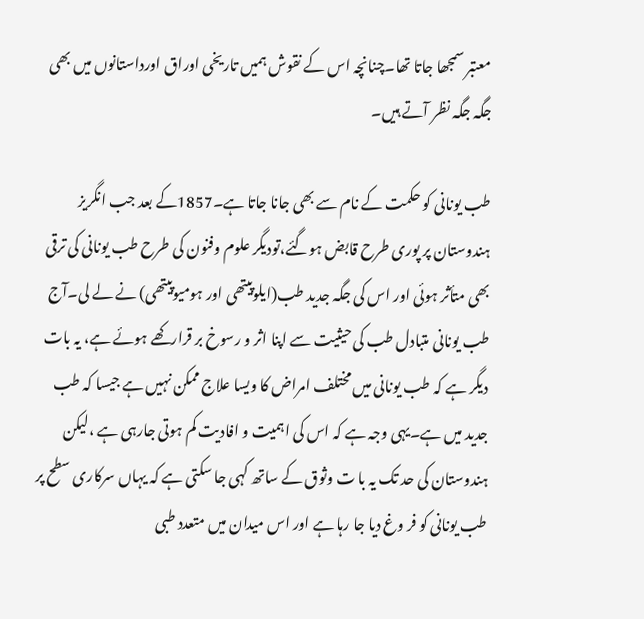معتبر سمجھا جاتا تھا۔چنانچہ اس کے نقوش ہمیں تاریخی اوراق اورداستانوں میں بھی جگہ جگہ نظر آتے ہیں۔

طب یونانی کو حکمت کے نام سے بھی جانا جاتا ہے۔1857کے بعد جب انگریز ہندوستان پر پوری طرح قابض ہوگئے،تودیگر علوم وفنون کی طرح طب یونانی کی ترقی بھی متأثر ہوئی اور اس کی جگہ جدید طب(ایلوپیتھی اور ہومیوپیتھی) نے لے لی۔آج طب یونانی متبادل طب کی حیثیت سے اپنا اثر و رسوخ بر قرارکھے ہوئے ہے، یہ بات دیگر ہے کہ طب یونانی میں مختلف امراض کا ویسا علاج ممکن نہیں ہے جیسا کہ طب جدید میں ہے۔یہی وجہ ہے کہ اس کی اہمیت و افادیت کم ہوتی جارہی ہے ،لیکن ہندوستان کی حد تک یہ با ت وثوق کے ساتھ کہی جا سکتی ہے کہ یہاں سرکاری سطح پر طب یونانی کو فر وغ دیا جا رہا ہے اور اس میدان میں متعدد طبی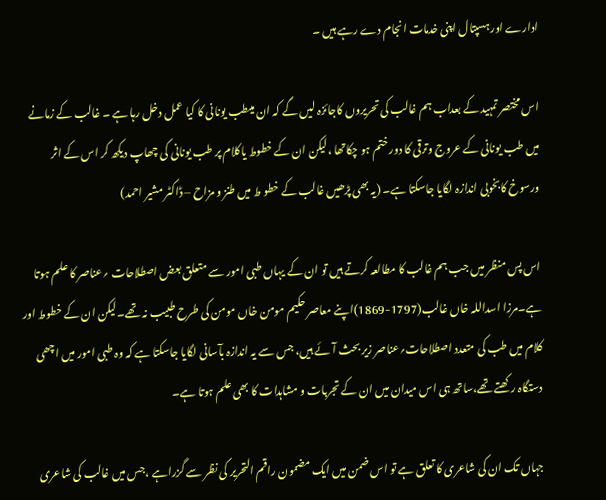ادارے اور ہسپتال اپنی خدمات انجام دے رہے ہیں ۔

اس مختصر تمہید کے بعداب ہم غالب کی تحریروں کاجائزہ لیں گے کہ ان میںطب یونانی کا کیا عمل دخل رہا ہے ۔ غالب کے زمانے میں طب یونانی کے عروج وترقی کا دور ختم ہو چکاتھا ،لیکن ان کے خطوط یاکلام پر طب یونانی کی چھاپ دیکھ کر اس کے اثر ورسوخ کابخوبی اندازہ لگایا جاسکتا ہے۔ (یہ بھی پڑھیں غالب کے خطو ط میں طنز و مزاح – ڈاکٹر مشیر احمد)

اس پس منظر میں جب ہم غالب کا مطالعہ کرتے ہیں تو ان کے یہاں طبی امور سے متعلق بعض اصطلاحات ؍عناصر کا علم ہوتا ہے۔مرزا اسداللہ خاں غالب(1797-1869)اپنے معاصر حکیم مومن خاں مومن کی طرح طبیب نہ تھے۔لیکن ان کے خطوط اور کلام میں طب کی متعدد اصطلاحات؍عناصر زیر بحث آئے ہیں، جس سے یہ اندازہ بآسانی لگایا جاسکتا ہے کہ وہ طبی امور میں اچھی دستگاہ رکھتے تھے،ساتھ ہی اس میدان میں ان کے تجربات و مشاہدات کا بھی علم ہوتا ہے۔

جہاں تک ان کی شاعری کا تعلق ہے تو اس ضمن میں ایک مضمون راقم التحریر کی نظر سے گزراہے ،جس میں غالب کی شاعری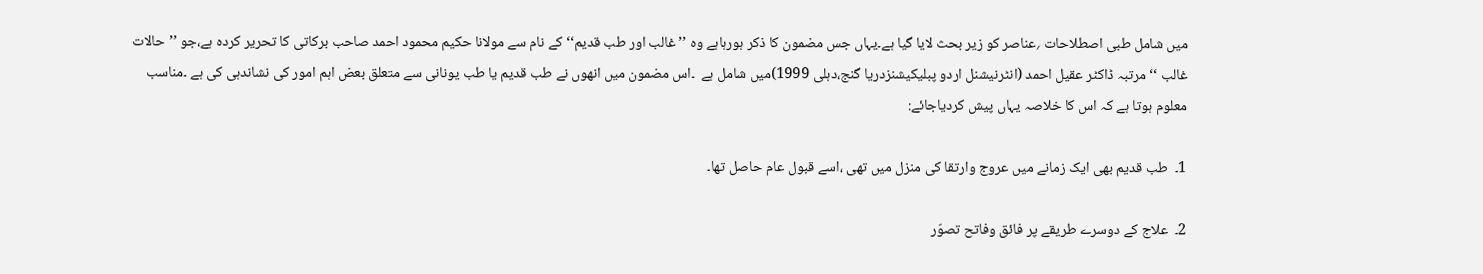میں شامل طبی اصطلاحات ؍عناصر کو زیر بحث لایا گیا ہے۔یہاں جس مضمون کا ذکر ہورہاہے وہ ’’غالب اور طب قدیم‘‘ کے نام سے مولانا حکیم محمود احمد صاحب برکاتی کا تحریر کردہ ہے،جو ’’حالات غالب ‘‘مرتبہ ڈاکٹر عقیل احمد (انٹرنیشنل اردو پبلیکیشنزدریا گنج،دہلی 1999)میں شامل ہے  ۔اس مضمون میں انھوں نے طب قدیم یا طب یونانی سے متعلق بعض اہم امور کی نشاندہی کی ہے ۔مناسب معلوم ہوتا ہے کہ اس کا خلاصہ یہاں پیش کردیاجائے:

1۔  طب قدیم بھی ایک زمانے میں عروج وارتقا کی منزل میں تھی ،اسے قبول عام حاصل تھا۔

2۔  علاج کے دوسرے طریقے پر فائق وفاتح تصوّر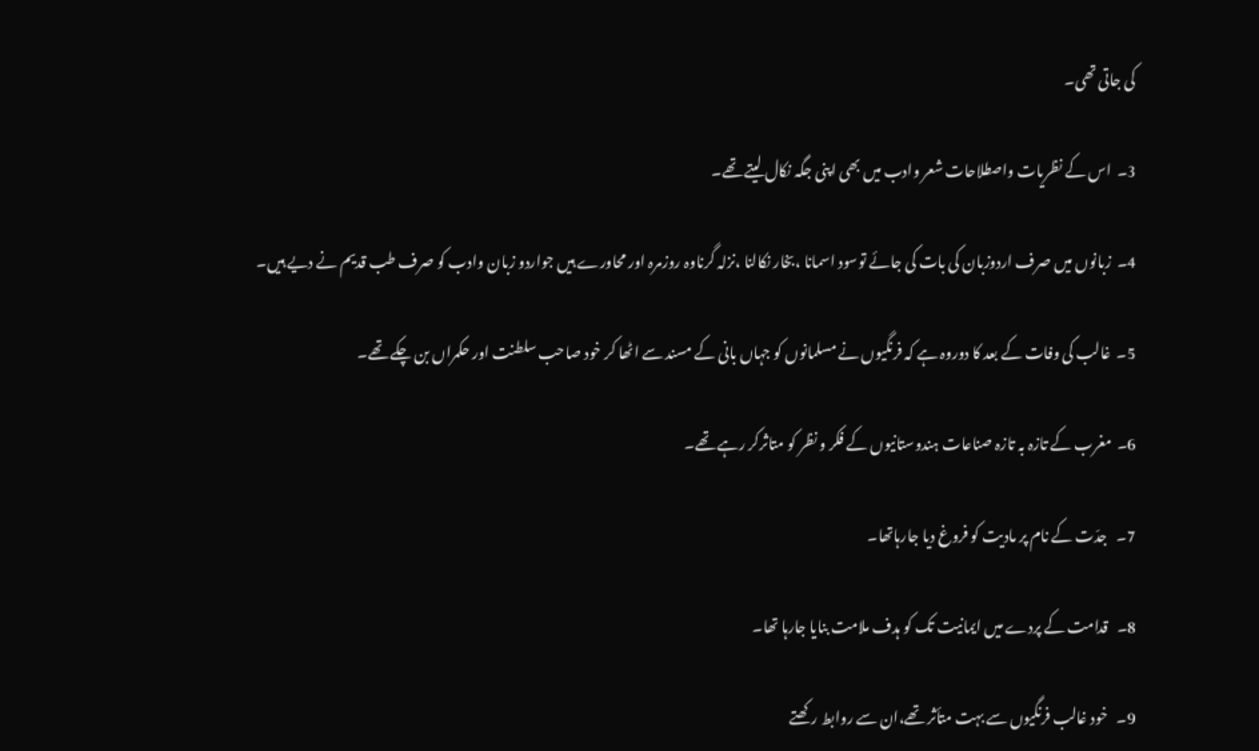کی جاتی تھی۔

3۔  اس کے نظریات واصطلاحات شعر وادب میں بھی اپنی جگہ نکال لیتے تھے۔

4۔  زبانوں میں صرف اردوزبان کی بات کی جائے توسود اسمانا ،بخار نکالنا ،نزلہ گرناوہ روزمرہ اور محاورے ہیں جواردو زبان وادب کو صرف طب قدیم نے دیے ہیں۔

5۔  غالب کی وفات کے بعد کا دوروہ ہے کہ فرنگیوں نے مسلمانوں کو جہاں بانی کے مسند سے اٹھا کر خود صاحب سلطنت اور حکمراں بن چکے تھے۔

6۔  مغرب کے تازہ بہ تازہ صناعات ہندوستانیوں کے فکر و نظر کو متاثرکر رہے تھے۔

7۔   جدّت کے نام پر مادیت کو فروغ دیا جارہاتھا۔

8۔   قدامت کے پردے میں ایمانیت تک کو ہدف ملامت بنایا جارہا تھا۔

9۔   خود غالب فرنگیوں سے بہت متأثر تھے،ان سے روابط رکھتے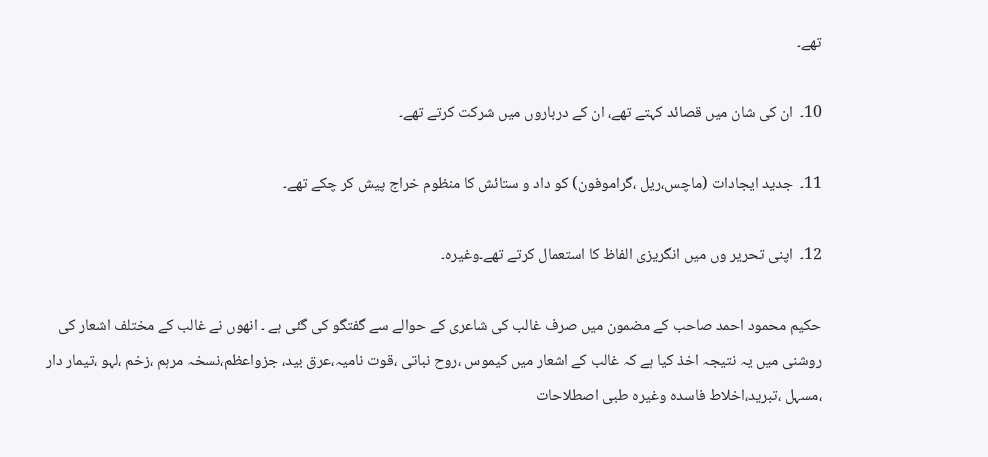تھے۔

10۔  ان کی شان میں قصائد کہتے تھے، ان کے درباروں میں شرکت کرتے تھے۔

11۔  جدید ایجادات (ماچس،ریل ،گراموفون) کو داد و ستائش کا منظوم خراج پیش کر چکے تھے۔

12۔  اپنی تحریر وں میں انگریزی الفاظ کا استعمال کرتے تھے۔وغیرہ۔

حکیم محمود احمد صاحب کے مضمون میں صرف غالب کی شاعری کے حوالے سے گفتگو کی گئی ہے ۔ انھوں نے غالب کے مختلف اشعار کی روشنی میں یہ نتیجہ اخذ کیا ہے کہ غالب کے اشعار میں کیموس ،روح نباتی ،قوت نامیہ،عرق بید، جزواعظم،نسخہ مرہم ،زخم ،لہو ،تیمار دار ،مسہل ،تبرید،اخلاط فاسدہ وغیرہ طبی اصطلاحات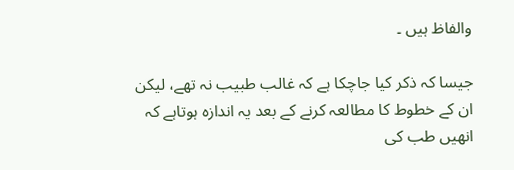والفاظ ہیں ۔

جیسا کہ ذکر کیا جاچکا ہے کہ غالب طبیب نہ تھے، لیکن ان کے خطوط کا مطالعہ کرنے کے بعد یہ اندازہ ہوتاہے کہ انھیں طب کی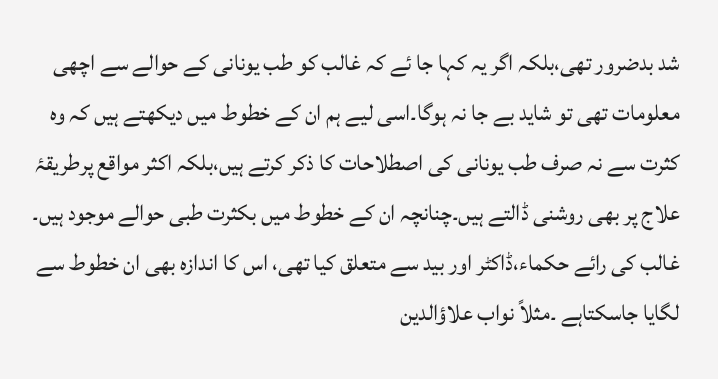شد بدضرور تھی،بلکہ اگر یہ کہا جا ئے کہ غالب کو طب یونانی کے حوالے سے اچھی معلومات تھی تو شاید بے جا نہ ہوگا۔اسی لیے ہم ان کے خطوط میں دیکھتے ہیں کہ وہ کثرت سے نہ صرف طب یونانی کی اصطلاحات کا ذکر کرتے ہیں،بلکہ اکثر مواقع پرطریقۂ علاج پر بھی روشنی ڈالتے ہیں۔چنانچہ ان کے خطوط میں بکثرت طبی حوالے موجود ہیں۔ غالب کی رائے حکماء،ڈاکٹر اور بید سے متعلق کیا تھی، اس کا اندازہ بھی ان خطوط سے لگایا جاسکتاہے ۔مثلاً نواب علاؤالدین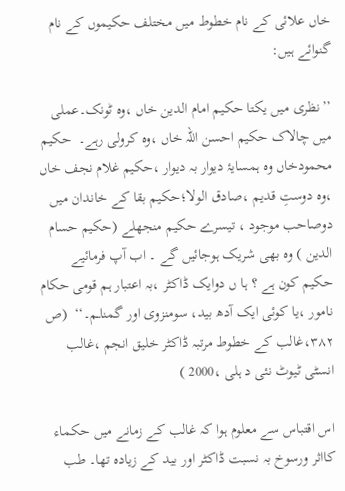خاں علائی کے نام خطوط میں مختلف حکیموں کے نام گنوائے ہیں:

’’نظری میں یکتا حکیم امام الدین خاں ،وہ ٹونک۔عملی میں چالاک حکیم احسن اللہ خاں ،وہ کرولی رہے۔  حکیم محمودخاں وہ ہمسایۂ دیوار بہ دیوار ،حکیم غلام نجف خاں ،وہ دوستِ قدیم ،صادق الولا؛حکیم بقا کے خاندان میں دوصاحب موجود ، تیسرے حکیم منجھلے (حکیم حسام الدین ) وہ بھی شریک ہوجائیں گے ۔ اب آپ فرمائیے حکیم کون ہے ؟ ہا ں دوایک ڈاکٹر ،بہ اعتبار ہم قومی حکام نامور ،یا کوئی ایک آدھ بید، سومنزوی اور گمناــم۔‘‘  (ص ۳۸۲،غالب کے خطوط مرتبہ ڈاکٹر خلیق انجم ،غالب انسٹی ٹیوٹ نئی د ہلی ،2000 )

اس اقتباس سے معلوم ہوا کہ غالب کے زمانے میں حکماء کااثر ورسوخ بہ نسبت ڈاکٹر اور بید کے زیادہ تھا۔ طب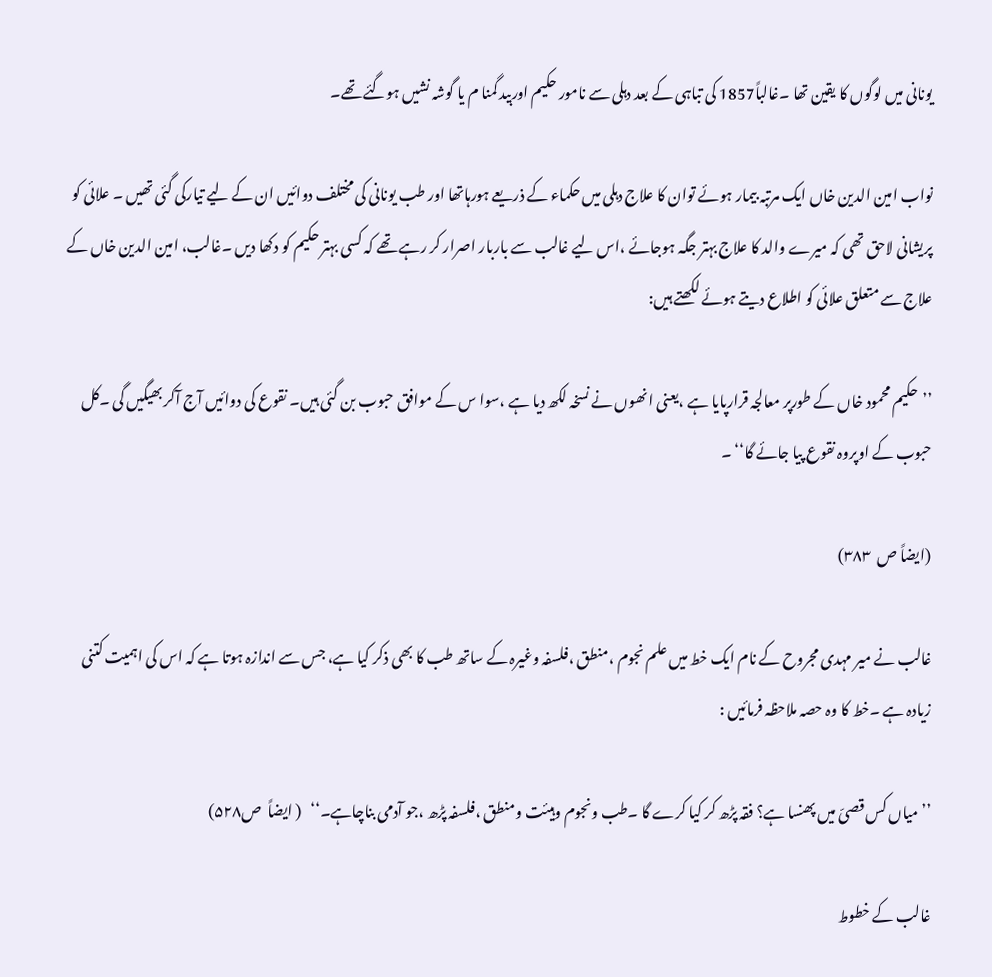یونانی میں لوگوں کا یقین تھا ۔غالباً1857 کی تباہی کے بعد دہلی سے نامور حکیم اوربید گمنا م یا گوشہ نشیں ہوگئے تھے۔

نواب امین الدین خاں ایک مرتبہ بیمار ہوئے توان کا علاج دہلی میں حکماء کے ذریعے ہورہاتھا اور طب یونانی کی مختلف دوائیں ان کے لیے تیارکی گئی تھیں ۔ علائی کو پریشانی لاحق تھی کہ میرے والد کا علاج بہتر جگہ ہوجائے ،اس لیے غالب سے باربار اصرار کر رہے تھے کہ کسی بہتر حکیم کو دکھا دیں ۔غالب، امین الدین خاں کے علاج سے متعلق علائی کو اطلاع دیتے ہوئے لکھتے ہیں:

’’حکیم محمود خاں کے طورپر معالجہ قرارپایا ہے ،یعنی انھوں نے نسخہ لکھ دیا ہے ،سوا س کے موافق حبوب بن گئی ہیں۔ نقوع کی دوائیں آج آکر بھیگیں گی ۔کل حبوب کے اوپروہ نقوع پیا جائے گا‘‘ ۔

(ایضاً ص  ۳۸۳)

غالب نے میر مہدی مجروح کے نام ایک خط میں علم نجوم ،منطق ،فلسفہ وغیرہ کے ساتھ طب کا بھی ذکر کیا ہے، جس سے اندازہ ہوتا ہے کہ اس کی اہمیت کتنی زیادہ ہے ۔خط کا وہ حصہ ملاحظہ فرمائیں :

’’ میاں کس قصیّ میں پھنسا ہے؟ فقہ پڑھ کر کیا کرے گا ۔طب ونجوم وہیئت ومنطق ،فلسفہ پڑھ ،جو آدمی بناچاہے۔‘‘   ( ایضاً  ص۵۲۸)

غالب کے خطوط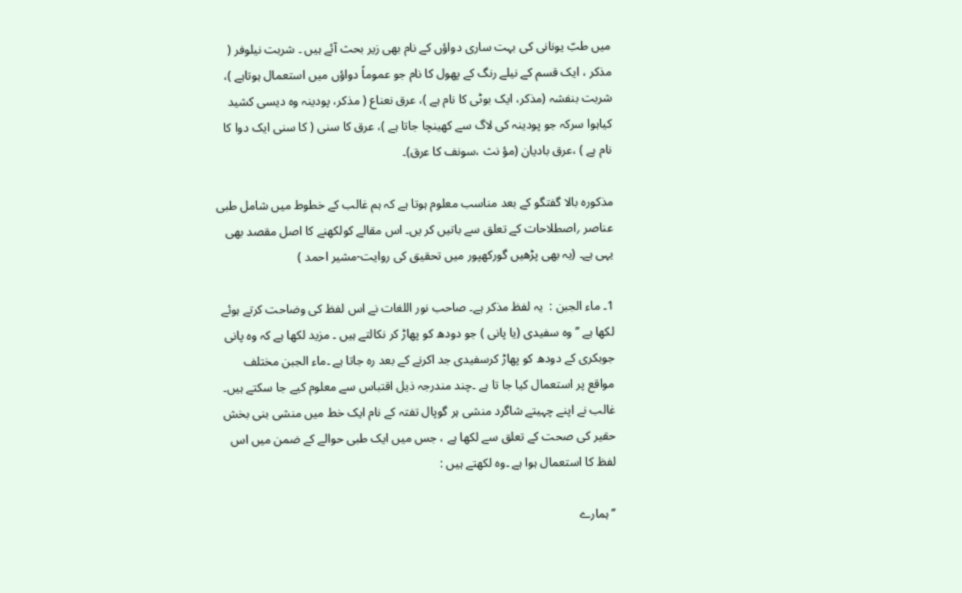میں طبّ یونانی کی بہت ساری دواؤں کے نام بھی زیر بحث آئے ہیں ۔ شربت نیلوفر ( مذکر ، ایک قسم کے نیلے رنگ کے پھول کا نام جو عموماً دواؤں میں استعمال ہوتاہے )، شربت بنفشہ (مذکر، ایک بوٹی کا نام ہے )، عرق نعناع ( مذکر، پودینہ وہ دیسی کشید کیاہوا سرکہ جو پودینہ کی لاگ سے کھینچا جاتا ہے )، عرق کا سنی ( کا سنی ایک دوا کا نام ہے ) ،عرق بادیان (مؤ نث ،سونف کا عرق)۔

مذکورہ بالا گفتگو کے بعد مناسب معلوم ہوتا ہے کہ ہم غالب کے خطوط میں شامل طبی عناصر ؍اصطلاحات کے تعلق سے باتیں کر یں۔ اس مقالے کولکھنے کا اصل مقصد بھی یہی ہے۔ (یہ بھی پڑھیں گورکھپور میں تحقیق کی روایت-مشیر احمد )

1۔ ماء الجبن :  یہ لفظ مذکر ہے۔ صاحب نور اللغات نے اس لفظ کی وضاحت کرتے ہوئے لکھا ہے ’’وہ سفیدی (یا پانی ) جو دودھ کو پھاڑ کر نکالتے ہیں ۔ مزید لکھا ہے کہ وہ پانی جوبکری کے دودھ کو پھاڑ کرسفیدی جد اکرنے کے بعد رہ جاتا ہے ۔ماء الجبن مختلف مواقع پر استعمال کیا جا تا ہے ۔چند مندرجہ ذیل اقتباس سے معلوم کیے جا سکتے ہیں۔ غالب نے اپنے چہیتے شاگرد منشی ہر گوپال تفتہ کے نام ایک خط میں منشی بنی بخش حقیر کی صحت کے تعلق سے لکھا ہے ، جس میں ایک طبی حوالے کے ضمن میں اس لفظ کا استعمال ہوا ہے ۔وہ لکھتے ہیں :

’’ہمارے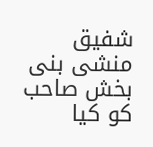شفیق منشی بنی بخش صاحب کو کیا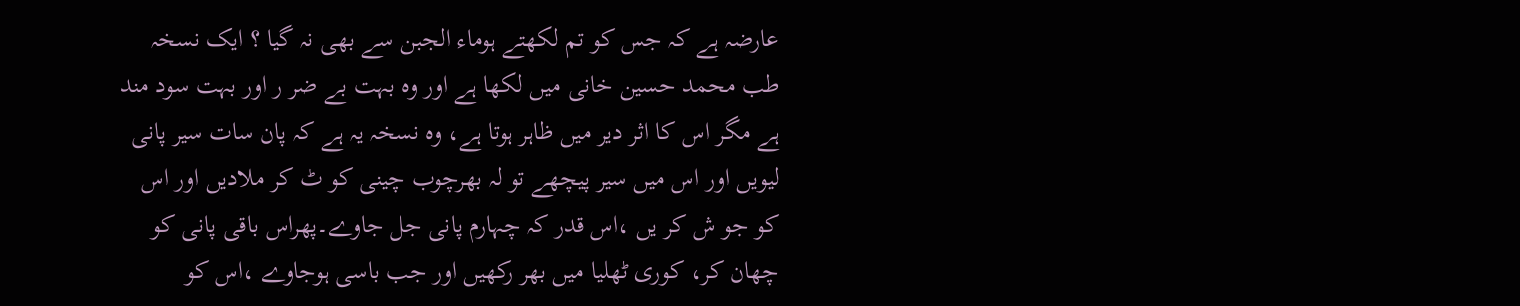عارضہ ہے کہ جس کو تم لکھتے ہوماء الجبن سے بھی نہ گیا ؟ ایک نسخہ طب محمد حسین خانی میں لکھا ہے اور وہ بہت بے ضر ر اور بہت سود مند ہے مگر اس کا اثر دیر میں ظاہر ہوتا ہے، وہ نسخہ یہ ہے کہ پان سات سیر پانی لیویں اور اس میں سیر پیچھے تو لہ بھرچوب چینی کو ٹ کر ملادیں اور اس کو جو ش کر یں ،اس قدر کہ چہارم پانی جل جاوے۔پھراس باقی پانی کو چھان کر، کوری ٹھلیا میں بھر رکھیں اور جب باسی ہوجاوے ،اس کو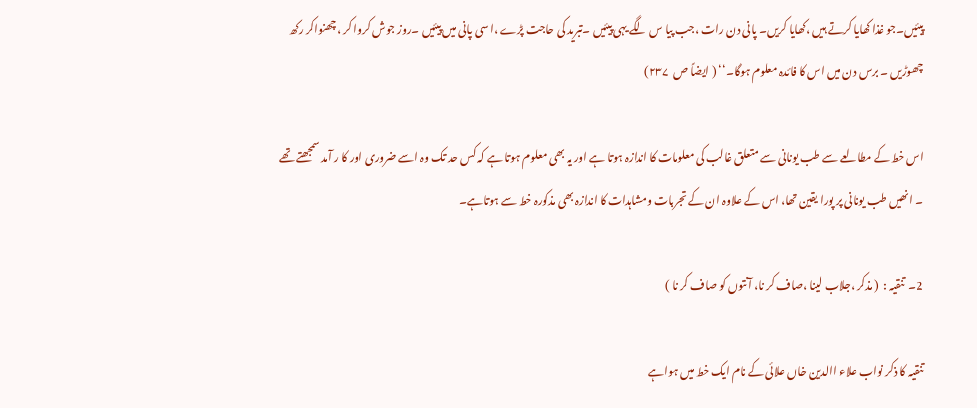پیئیں۔جو غذا کھایا کرتے ہیں ،کھایا کریں۔ پانی دن رات ،جب پیا س لگے یہی پیئیں ۔تبرید کی حاجت پڑے ،ا سی پانی میں پیئیں ۔روز جوش کروا کر ،چھنواکر رکھ چھوڑیں ۔ برس دن میں اس کا فائدہ معلوم ہوگا۔‘‘ ( ایضاً ص  ۲۳۷)

اس خط کے مطالعے سے طب یونانی سے متعلق غالب کی معلومات کا اندازہ ہوتا ہے اور یہ بھی معلوم ہوتا ہے کہ کس حد تک وہ اسے ضروری اور کا ر آمد سمجھتے تھے ۔ انھیں طب یونانی پر پورا یقین تھا، اس کے علاوہ ان کے تجربات ومشاہدات کا اندازہ بھی مذکورہ خط سے ہوتاہے۔

2۔  تنقیہ :  ( مذکر ،جلاب لینا ،صاف کر نا، آنتوں کو صاف کر نا )

تنقیہ کا ذکر نواب علاء االدین خاں علائی کے نام ایک خط میں ہواہے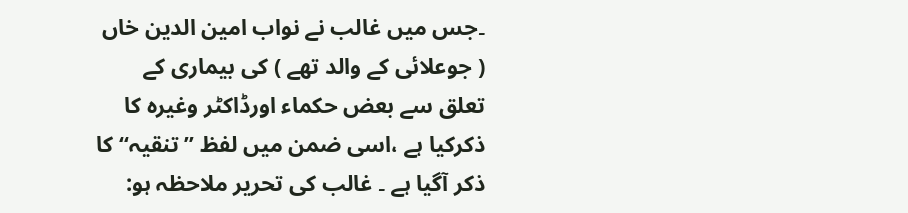۔جس میں غالب نے نواب امین الدین خاں ( جوعلائی کے والد تھے ) کی بیماری کے تعلق سے بعض حکماء اورڈاکٹر وغیرہ کا ذکرکیا ہے ،اسی ضمن میں لفظ ’’ تنقیہ‘‘ کا ذکر آگیا ہے ۔ غالب کی تحریر ملاحظہ ہو: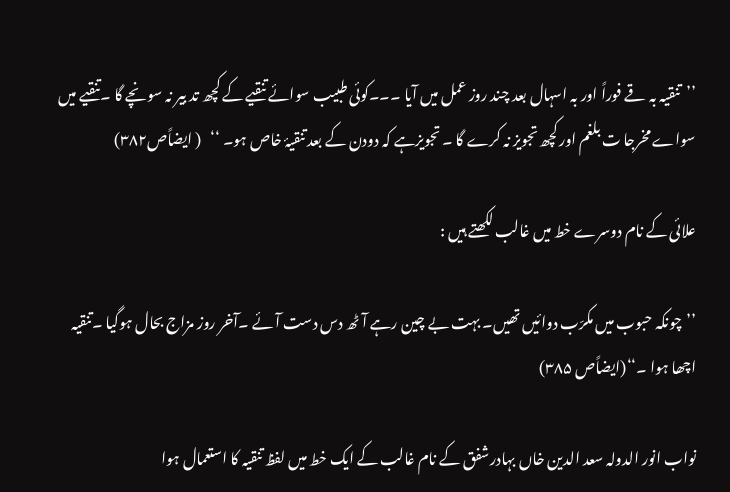’’تنقیہ بہ قے فوراً اور بہ اسہال بعد چند روز عمل میں آیا ۔۔۔کوئی طبیب سوائے تنقیے کے کچھ تد بیر نہ سونچے گا ۔تنقیے میں سواے مخرجا ت بلغم اور کچھ تجویز نہ کرے گا ۔ تجویزہے کہ دودن کے بعد تنقیۂ خاص ہو۔ ‘‘   ( ایضاًص۳۸۲)

علائی کے نام دوسرے خط میں غالب لکھتے ہیں :

’’چونکہ حبوب میں مکرّب دوائیں تھیں۔ بہت بے چین رہے آٹھ دس دست آئے ۔آخر روز مزاج بحال ہوگیا ۔تنقیہ اچھا ہوا ۔‘‘(ایضاًص ۳۸۵)

نواب انور الدولہ سعد الدین خاں بہادرشفق کے نام غالب کے ایک خط میں لفظ تنقیہ کا استعمال ہوا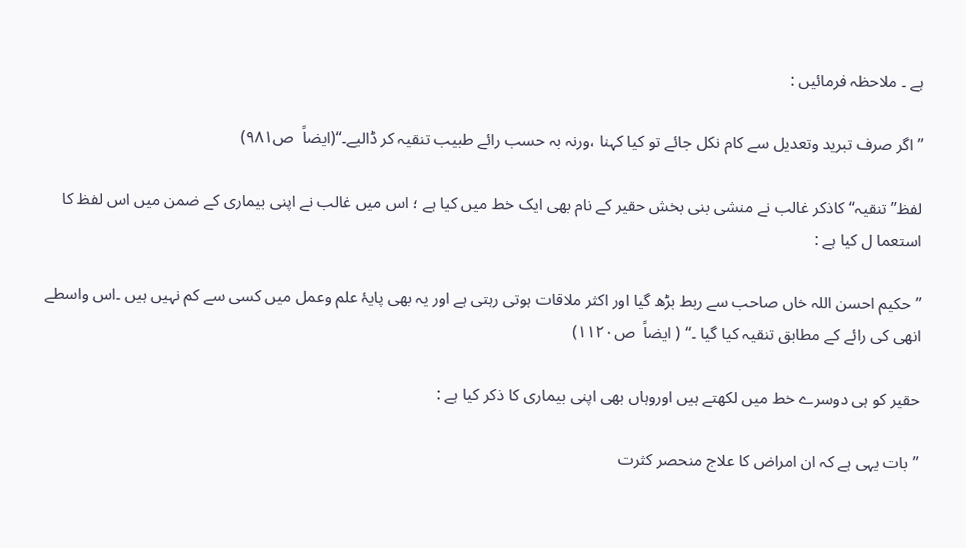ہے ۔ ملاحظہ فرمائیں :

’’اگر صرف تبرید وتعدیل سے کام نکل جائے تو کیا کہنا ،ورنہ بہ حسب رائے طبیب تنقیہ کر ڈالیے۔‘‘(ایضاً  ص۹۸۱)

لفظ’’ تنقیہ‘‘ کاذکر غالب نے منشی بنی بخش حقیر کے نام بھی ایک خط میں کیا ہے ؛ اس میں غالب نے اپنی بیماری کے ضمن میں اس لفظ کا استعما ل کیا ہے :

’’ حکیم احسن اللہ خاں صاحب سے ربط بڑھ گیا اور اکثر ملاقات ہوتی رہتی ہے اور یہ بھی پایۂ علم وعمل میں کسی سے کم نہیں ہیں ۔اس واسطے انھی کی رائے کے مطابق تنقیہ کیا گیا ۔‘‘ ( ایضاً  ص۱۱۲۰)

حقیر کو ہی دوسرے خط میں لکھتے ہیں اوروہاں بھی اپنی بیماری کا ذکر کیا ہے :

’’بات یہی ہے کہ ان امراض کا علاج منحصر کثرت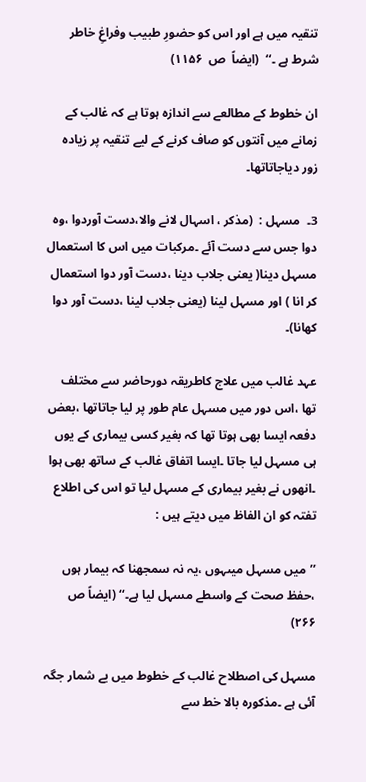تنقیہ میں ہے اور اس کو حضورِ طبیب وفراغِ خاطر شرط ہے ۔‘‘  (ایضاً  ص  ۱۱۵۶)

ان خطوط کے مطالعے سے اندازہ ہوتا ہے کہ غالب کے زمانے میں آنتوں کو صاف کرنے کے لیے تنقیہ پر زیادہ زور دیاجاتاتھا۔

3۔  مسہل :  (مذکر ، اسہال لانے والا،دست آوردوا ،وہ دوا جس سے دست آئے ۔مرکبات میں اس کا استعمال مسہل دینا( یعنی جلاب دینا ،دست آور دوا استعمال کر انا ) اور مسہل لینا (یعنی جلاب لینا ،دست آور دوا کھانا)۔

عہد غالب میں علاج کاطریقہ دورحاضر سے مختلف تھا ،اس دور میں مسہل عام طور پر لیا جاتاتھا ،بعض دفعہ ایسا بھی ہوتا تھا کہ بغیر کسی بیماری کے یوں ہی مسہل لیا جاتا ۔ایسا اتفاق غالب کے ساتھ بھی ہوا ۔انھوں نے بغیر بیماری کے مسہل لیا تو اس کی اطلاع تفتہ کو ان الفاظ میں دیتے ہیں :

’’میں مسہل میںہوں ،یہ نہ سمجھنا کہ بیمار ہوں ،حفظ صحت کے واسطے مسہل لیا ہے۔‘‘ (ایضاً ص ۲۶۶)

مسہل کی اصطلاح غالب کے خطوط میں بے شمار جگہ آئی ہے ۔مذکورہ بالا خط سے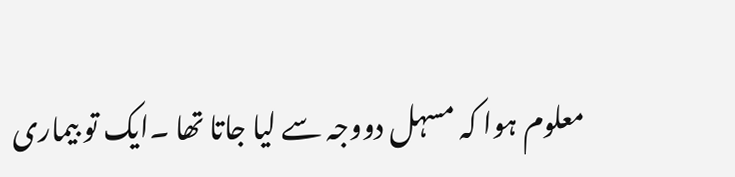معلوم ہوا کہ مسہل دووجہ سے لیا جاتا تھا ۔ایک تو بیماری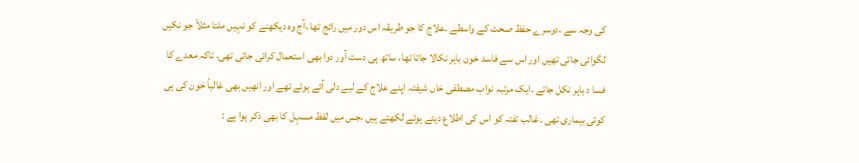کی وجہ سے ،دوسرے حفظ صحت کے واسطے ۔علاج کا جو طریقہ اس دور میں رائج تھا ،آج وہ دیکھنے کو نہیں ملتا مثلاً جو نکیں لگوائی جاتی تھیں اور اس سے فاسد خون باہر نکالا جاتا تھا، ساتھ ہی دست آور دوا بھی استعمال کرائی جاتی تھی، تاکہ معدے کا فسا د باہر نکل جائے ۔ایک مرتبہ نواب مصطفی خاں شیفتہ اپنے علاج کے لیے دلی آئے ہوئے تھے اور انھیں بھی غالباً خون کی ہی کوئی بیماری تھی ۔غالب تفتہ کو اس کی اطلاع دیتے ہوئے لکھتے ہیں ،جس میں لفظ مسہل کا بھی ذکر ہوا ہے :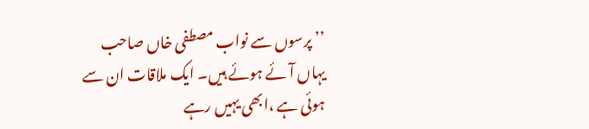’’ پرسوں سے نواب مصطفی خاں صاحب یہاں آئے ہوئے ہیں۔ ایک ملاقات ان سے ہوئی ہے ،ابھی یہیں رہے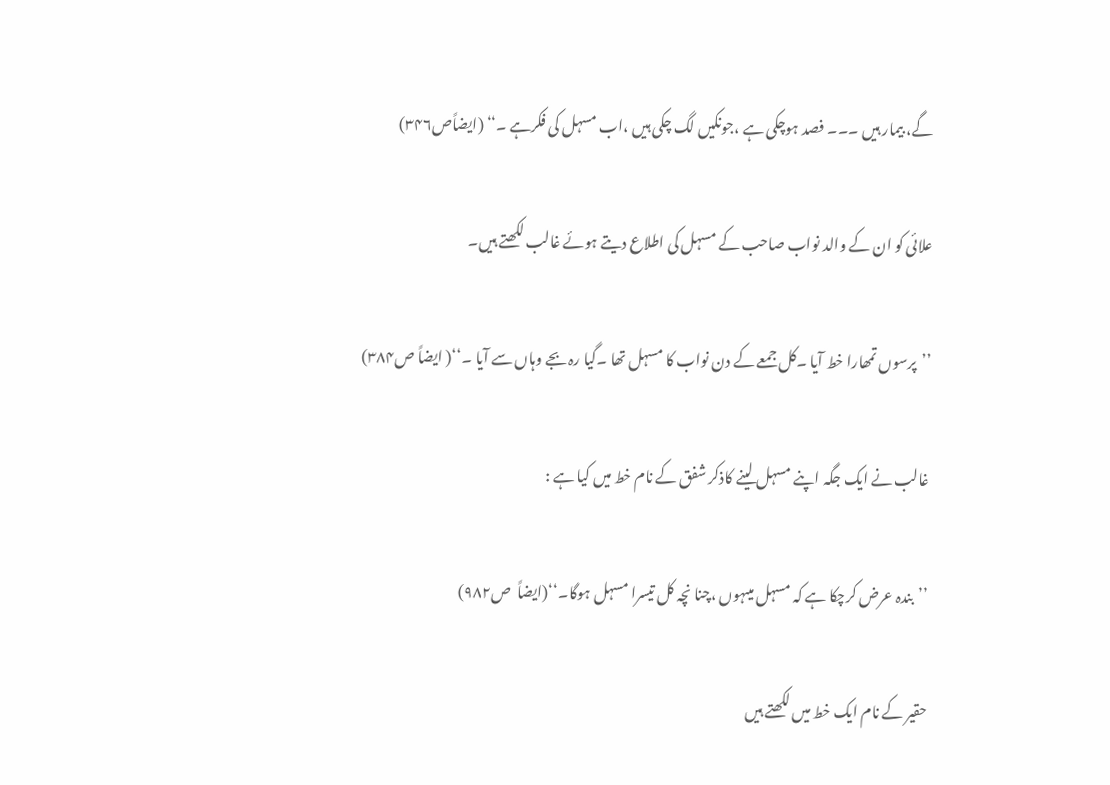گے، بیمار ہیں ۔۔۔ فصد ہوچکی ہے ،جونکیں لگ چکی ہیں ،اب مسہل کی فکرہے ۔‘‘ (ایضاًص۳۴۶)

علائی کو ان کے والد نواب صاحب کے مسہل کی اطلاع دیتے ہوئے غالب لکھتے ہیں۔

’’پرسوں تمھارا خط آیا ۔کل جمعے کے دن نواب کا مسہل تھا ۔گیا رہ بجے وہاں سے آیا ۔‘‘( ایضاً ص۳۸۴)

غالب نے ایک جگہ اپنے مسہل لینے کاذکر شفق کے نام خط میں کیا ہے :

’’بندہ عرض کرچکا ہے کہ مسہل میںہوں ،چنا نچہ کل تیسرا مسہل ہوگا۔‘‘(ایضاً  ص۹۸۲)

حقیر کے نام ایک خط میں لکھتے ہیں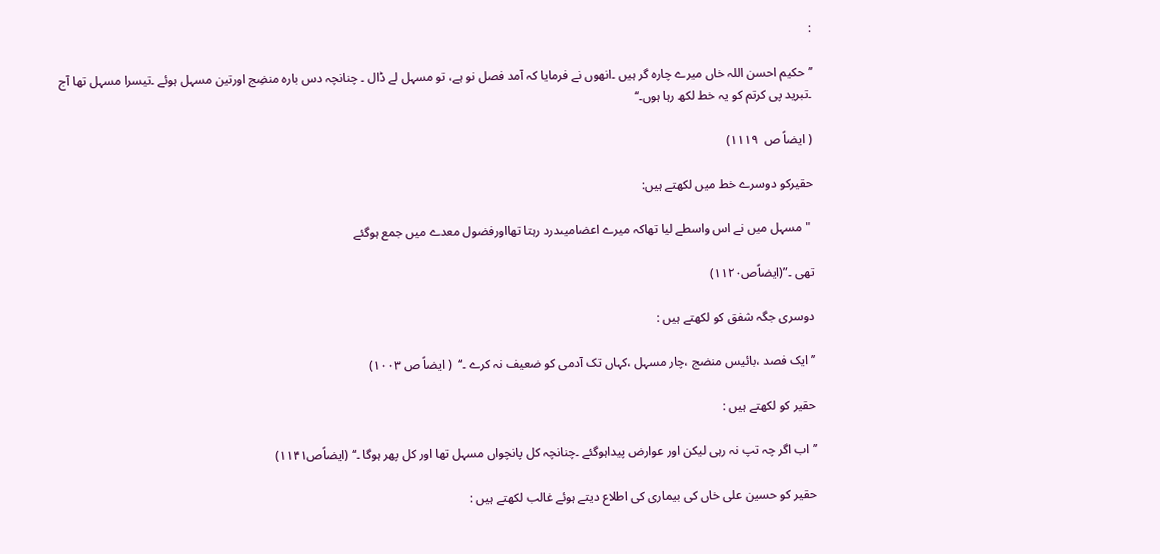:

’’ حکیم احسن اللہ خاں میرے چارہ گر ہیں ۔انھوں نے فرمایا کہ آمد فصل نو ہے، تو مسہل لے ڈال ۔ چنانچہ دس بارہ منضِج اورتین مسہل ہوئے ۔تیسرا مسہل تھا آج ۔تبرید پی کرتم کو یہ خط لکھ رہا ہوں۔‘‘

( ایضاً ص  ۱۱۱۹)

حقیرکو دوسرے خط میں لکھتے ہیں:

 "مسہل میں نے اس واسطے لیا تھاکہ میرے اعضامیںدرد رہتا تھااورفضول معدے میں جمع ہوگئے

تھی ۔”(ایضاًص۱۱۲۰)

دوسری جگہ شفق کو لکھتے ہیں :

’’ ایک فصد ،بائیس منضج ،چار مسہل ،کہاں تک آدمی کو ضعیف نہ کرے ۔‘‘  ( ایضاً ص ۱۰۰۳)

حقیر کو لکھتے ہیں :

’’ اب اگر چہ تپ نہ رہی لیکن اور عوارض پیداہوگئے ۔چنانچہ کل پانچواں مسہل تھا اور کل پھر ہوگا ۔‘‘ (ایضاًص۱۱۴۱)

حقیر کو حسین علی خاں کی بیماری کی اطلاع دیتے ہوئے غالب لکھتے ہیں :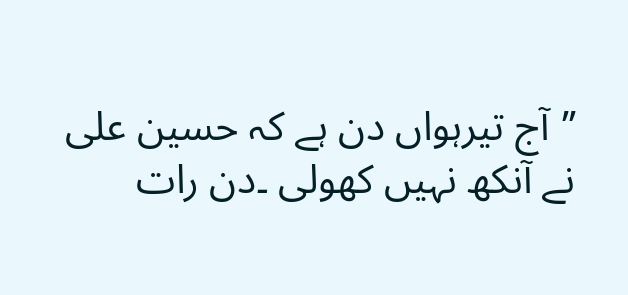’’آج تیرہواں دن ہے کہ حسین علی نے آنکھ نہیں کھولی ۔دن رات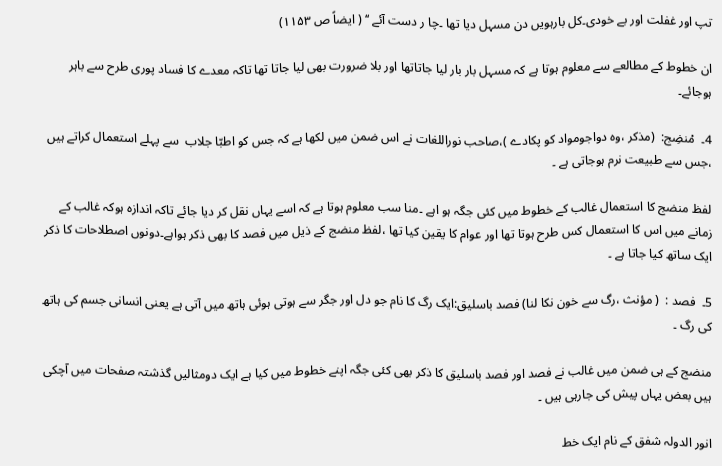تپ اور غفلت اور بے خودی۔کل بارہویں دن مسہل دیا تھا ۔چا ر دست آئے ‘‘ ( ایضاً ص ۱۱۵۳)

ان خطوط کے مطالعے سے معلوم ہوتا ہے کہ مسہل بار بار لیا جاتاتھا اور بلا ضرورت بھی لیا جاتا تھا تاکہ معدے کا فساد پوری طرح سے باہر ہوجائے۔

4۔  مْنضِج:  (مذکر ،وہ دواجومواد کو پکادے )،صاحب نوراللغات نے اس ضمن میں لکھا ہے کہ جس کو اطبّا جلاب  سے پہلے استعمال کراتے ہیں ،جس سے طبیعت نرم ہوجاتی ہے ۔

لفظ منضج کا استعمال غالب کے خطوط میں کئی جگہ ہو اہے ۔منا سب معلوم ہوتا ہے کہ اسے یہاں نقل کر دیا جائے تاکہ اندازہ ہوکہ غالب کے زمانے میں اس کا استعمال کس طرح ہوتا تھا اور عوام کا یقین کیا تھا ،لفظ منضج کے ذیل میں فصد کا بھی ذکر ہواہے۔دونوں اصطلاحات کا ذکر ایک ساتھ کیا جاتا ہے ۔

5۔  فصد :  ( مؤنث ،رگ سے خون نکا لنا) فصد باسلیق:ایک رگ کا نام جو دل اور جگر سے ہوتی ہوئی ہاتھ میں آتی ہے یعنی انسانی جسم کی ہاتھ کی رگ ۔

منضج کے ہی ضمن میں غالب نے فصد اور فصد باسلیق کا ذکر بھی کئی جگہ اپنے خطوط میں کیا ہے ایک دومثالیں گذشتہ صفحات میں آچکی ہیں بعض یہاں پیش کی جارہی ہیں ۔

انور الدولہ شفق کے نام ایک خط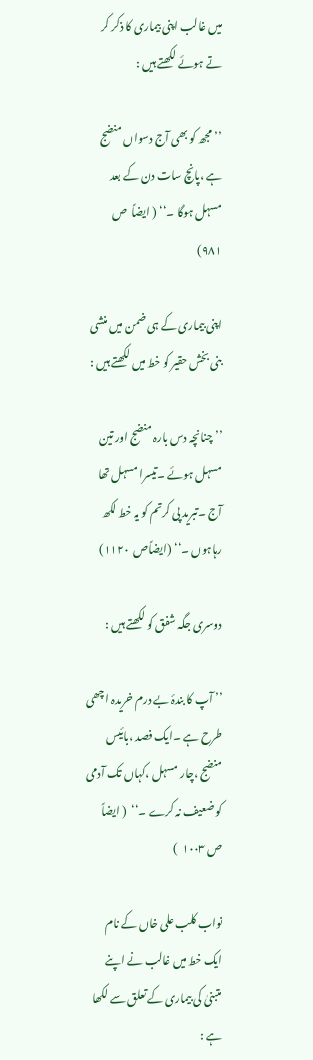میں غالب اپنی بیماری کا ذکر کر تے ہوئے لکھتے ہیں :

’’ مجھ کو بھی آج دسواں منضج ہے ،پانچ سات دن کے بعد مسہل ہوگا ۔‘‘ ( ایضاً  ص  ۹۸۱)

اپنی بیماری کے ہی ضمن میں منشی بنی بخش حقیر کو خط میں لکھتے ہیں :

’’ چنانچہ دس بارہ منضج اور تین مسہل ہوئے ۔تیسرا مسہل تھا آج ۔تبرید پی کرتم کو یہ خط لکھ رہاہوں ۔‘‘ (ایضاًص  ۱۱۲۰)

دوسری جگہ شفق کو لکھتے ہیں :

’’ آپ کا بندۂ بے درم خریدہ اچھی طرح ہے ۔ایک فصد ،بائیس منضج ،چار مسہل ،کہاں تک آدمی کو ضعیف نہ کرے ۔‘‘  ( ایضاً  ص ۱۰۰۳  )

نواب کلب علی خاں کے نام ایک خط میں غالب نے اپنے متبنیٰ کی بیماری کے تعلق سے لکھا ہے :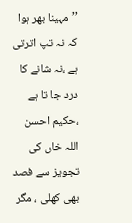’’ مہینا بھر ہوا کہ نہ تپ اترتی ہے ،نہ شانے کا درد جا تا ہے ،حکیم احسن اللہ خاں کی تجویز سے فصد بھی کھلی ، مگر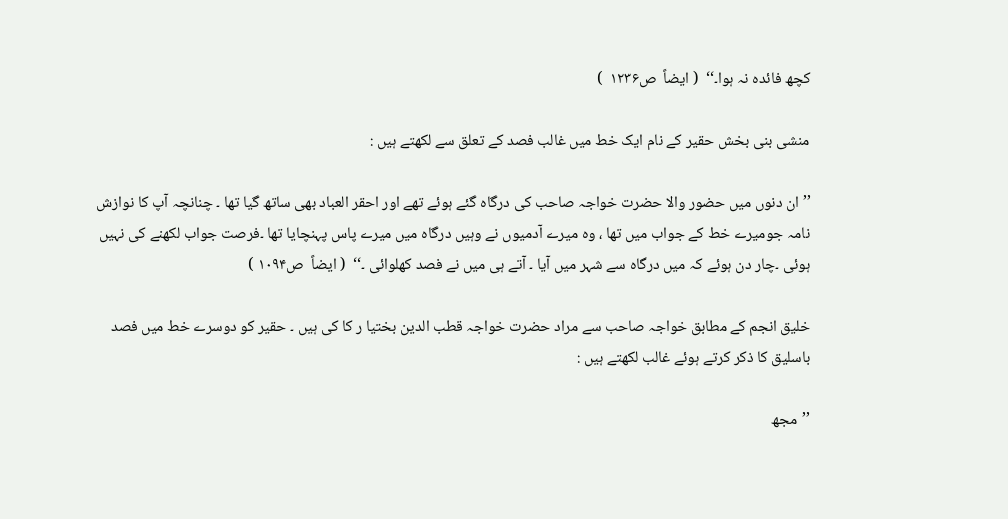کچھ فائدہ نہ ہوا۔‘‘  ( ایضاً  ص۱۲۳۶  )

منشی بنی بخش حقیر کے نام ایک خط میں غالب فصد کے تعلق سے لکھتے ہیں :

’’ ان دنوں میں حضور والا حضرت خواجہ صاحب کی درگاہ گئے ہوئے تھے اور احقر العباد بھی ساتھ گیا تھا ۔ چنانچہ آپ کا نوازش نامہ جومیرے خط کے جواب میں تھا ، وہ میرے آدمیوں نے وہیں درگاہ میں میرے پاس پہنچایا تھا ۔فرصت جواب لکھنے کی نہیں ہوئی ۔چار دن ہوئے کہ میں درگاہ سے شہر میں آیا ۔ آتے ہی میں نے فصد کھلوائی ۔‘‘  ( ایضاً  ص۱۰۹۴ )

خلیق انجم کے مطابق خواجہ صاحب سے مراد حضرت خواجہ قطب الدین بختیا ر کا کی ہیں ۔ حقیر کو دوسرے خط میں فصد باسلیق کا ذکر کرتے ہوئے غالب لکھتے ہیں :

’’مجھ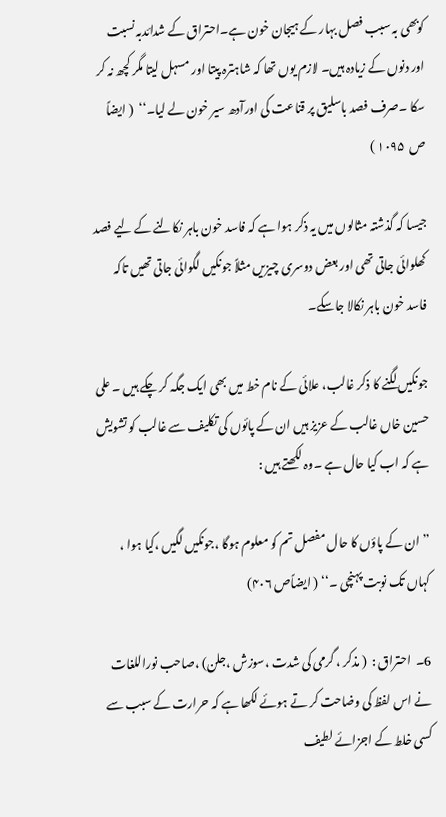کوبھی بہ سبب فصل بہار کے ہیجان خون ہے۔احتراق کے شدائدبہ نسبت اور دنوں کے زیادہ ہیں۔ لازم یوں تھا کہ شاہترہ پیتا اور مسہل لیتا مگر کچھ نہ کر سکا ۔صرف فصد باسلیق پر قناعت کی اورآدھ سیر خون لے لیا۔‘‘  ( ایضاً  ص  ۱۰۹۵ )

جیسا کہ گذشتہ مثالوں میں یہ ذکر ہوا ہے کہ فاسد خون باہر نکالنے کے لیے فصد کھلوائی جاتی تھی اور بعض دوسری چیزیں مثلاً جونکیں لگوائی جاتی تھیں تاکہ فاسد خون باہر نکالا جاسکے۔

جونکیں لگنے کا ذکر غالب، علائی کے نام خط میں بھی ایک جگہ کر چکے ہیں ۔ علی حسین خاں غالب کے عزیز ہیں ان کے پائوں کی تکلیف سے غالب کو تشویش ہے کہ اب کیا حال ہے ۔وہ لکھتے ہیں :

’’ ان کے پاؤں کا حال مفصل تم کو معلوم ہوگا ،جونکیں لگیں ،کیا ہوا ، کہاں تک نوبت پہنچی ۔‘‘ ( ایضاًص ۴۰۶)

6۔  احتراق :  ( مذکر ، گرمی کی شدت ،سوزش ،جلن) ،صاحب نوراللغات نے اس لفظ کی وضاحت کر تے ہوئے لکھا ہے کہ حرارت کے سبب سے کسی خلط کے اجزائے لطیف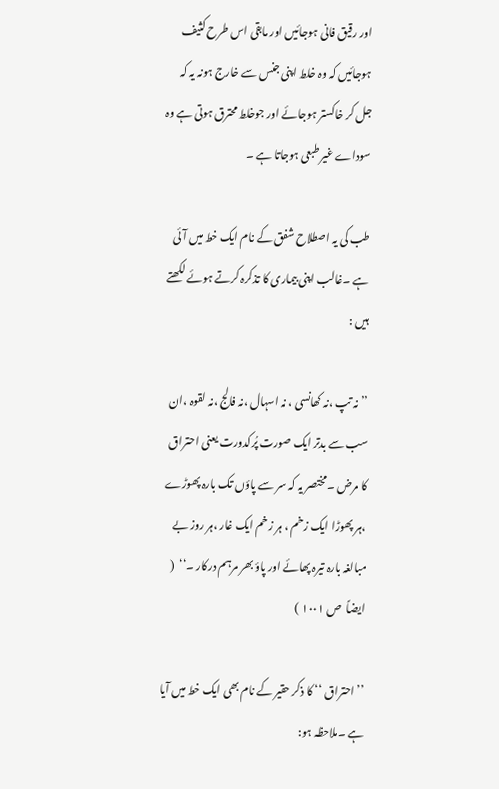اور رقیق فانی ہوجائیں اور مابقی اس طرح کثیف ہوجائیں کہ وہ خلط اپنی جنس سے خارج ہونہ یہ کہ جل کر خاکستر ہوجائے اور جوخلط محترق ہوتی ہے وہ سوداے غیر طبعی ہوجاتا ہے ۔

طب کی یہ اصطلاح شفق کے نام ایک خط میں آئی ہے ۔غالب اپنی بیماری کا تذکرہ کرتے ہوئے لکھتے ہیں :

’’ نہ تپ ،نہ کھانسی ، نہ اسہال ،نہ فالج ،نہ لقوہ ،ان سب سے بدتر ایک صورت پُرکدورت یعنی احتراق کا مرض ۔مختصر یہ کہ سر سے پاؤں تک بارہ پھوڑے ،ہر پھوڑا ایک زخم ، ہر زخم ایک غار ،ہر روز بے مبالغہ بارہ تیرہ پھائے اور پاؤ بھر مرہم درکار ۔‘‘  ( ایضاً  ص ۱۰۰۱ )

’’احتراق ‘‘ کا ذکر حقیر کے نام بھی ایک خط میں آیا ہے ۔ملاحظہ ہو: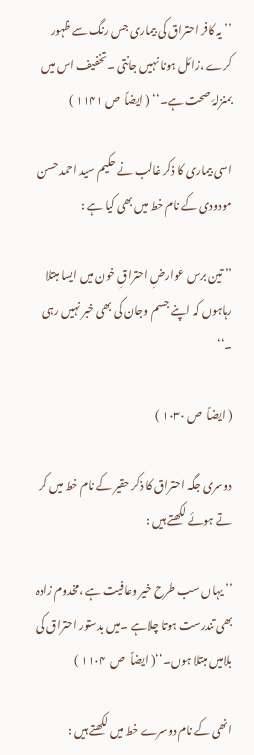’’ یہ کافر احتراق کی بیماری جس رنگ سے ظہور کرے ،زائل ہونا نہیں جانتی ۔تخفیف اس میں بمنزلۂ صحت ہے۔‘‘ ( ایضاً  ص ۱۱۴۱ )

اسی بیماری کا ذکر غالب نے حکیم سید احمد حسن مودودی کے نام خط میں بھی کیا ہے :

’’ تین برس عوارضِ احتراقِ خون میں ایسا مبتلا رہاہوں کہ اپنے جسم وجان کی بھی خبر نہیں رہی ۔‘‘

( ایضاً  ص ۱۰۳۰ )

دوسری جگہ احتراق کا ذکر حقیر کے نام خط میں کر تے ہوئے لکھتے ہیں :

’’ یہاں سب طرح خیر وعافیت ہے ،مخدوم زادہ بھی تندرست ہوتا چلاہے ۔میں بدستور احتراق کی بلامیں مبتلا ہوں۔‘‘( ایضاً  ص  ۱۱۰۴ )

انھی کے نام دوسرے خط میں لکھتے ہیں :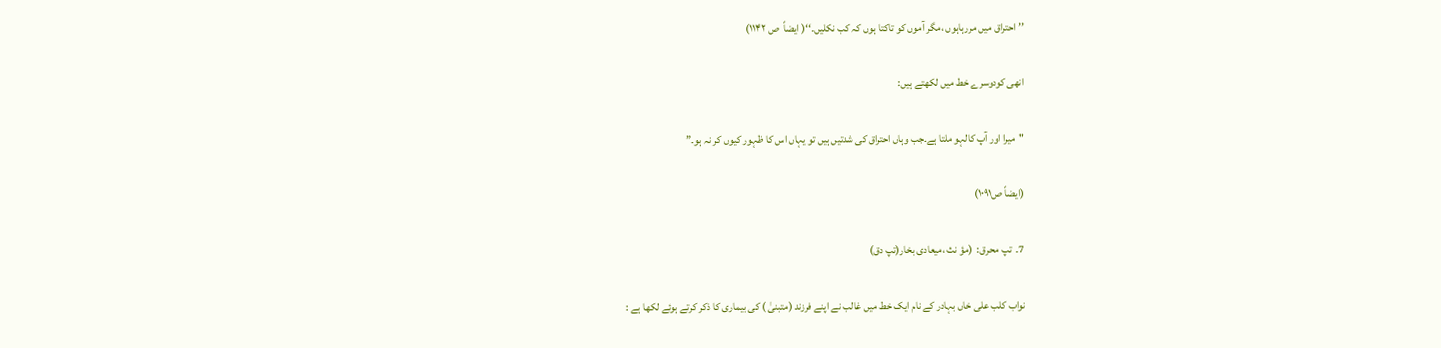’’ احتراق میں مررہاہوں ،مگر آموں کو تاکتا ہوں کہ کب نکلیں۔‘‘( ایضاً  ص ۱۱۴۲)

انھی کودوسرے خط میں لکھتے ہیں:

"میرا اور آپ کالہو ملتا ہے۔جب وہاں احتراق کی شدتیں ہیں تو یہاں اس کا ظہور کیوں کر نہ ہو۔”

(ایضاً ص۱۰۹۱)

7۔  تپ محرق:  (مؤ نث ،میعادی بخار(تپ دق)

نواب کلب علی خاں بہادر کے نام ایک خط میں غالب نے اپنے فرزند (متبنیٰ ) کی بیماری کا ذکر کرتے ہوئے لکھا ہے :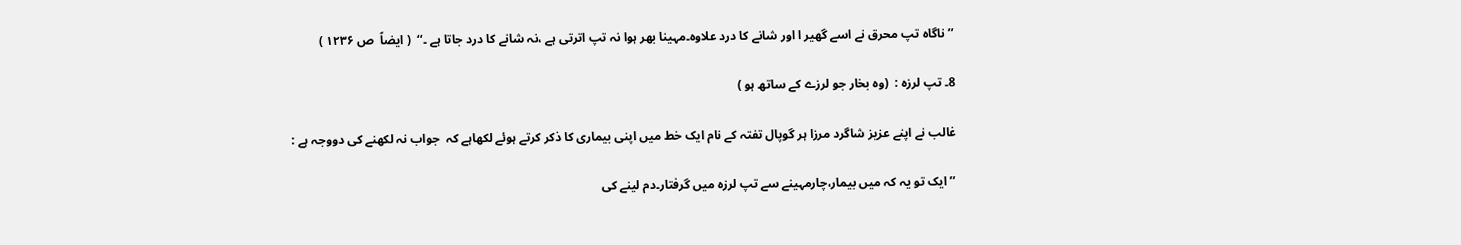’’ ناگاہ تپ محرق نے اسے گھیر ا اور شانے کا درد علاوہ۔مہینا بھر ہوا نہ تپ اترتی ہے ،نہ شانے کا درد جاتا ہے ۔‘‘  ( ایضاً  ص ۱۲۳۶ )

8۔ تپ لرزہ :  (وہ بخار جو لرزے کے ساتھ ہو )

غالب نے اپنے عزیز شاگرد مرزا ہر گوپال تفتہ کے نام ایک خط میں اپنی بیماری کا ذکر کرتے ہوئے لکھاہے کہ  جواب نہ لکھنے کی دووجہ ہے :

’’ ایک تو یہ کہ میں بیمار،چارمہینے سے تپ لرزہ میں گرفتار۔دم لینے کی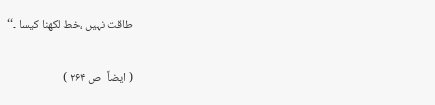طاقت نہیں ،خط لکھنا کیسا ۔‘‘

( ایضاً  ص ۲۶۴ )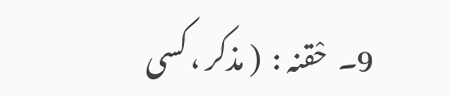9۔  حْقنہ :  ( مذکر ، کسی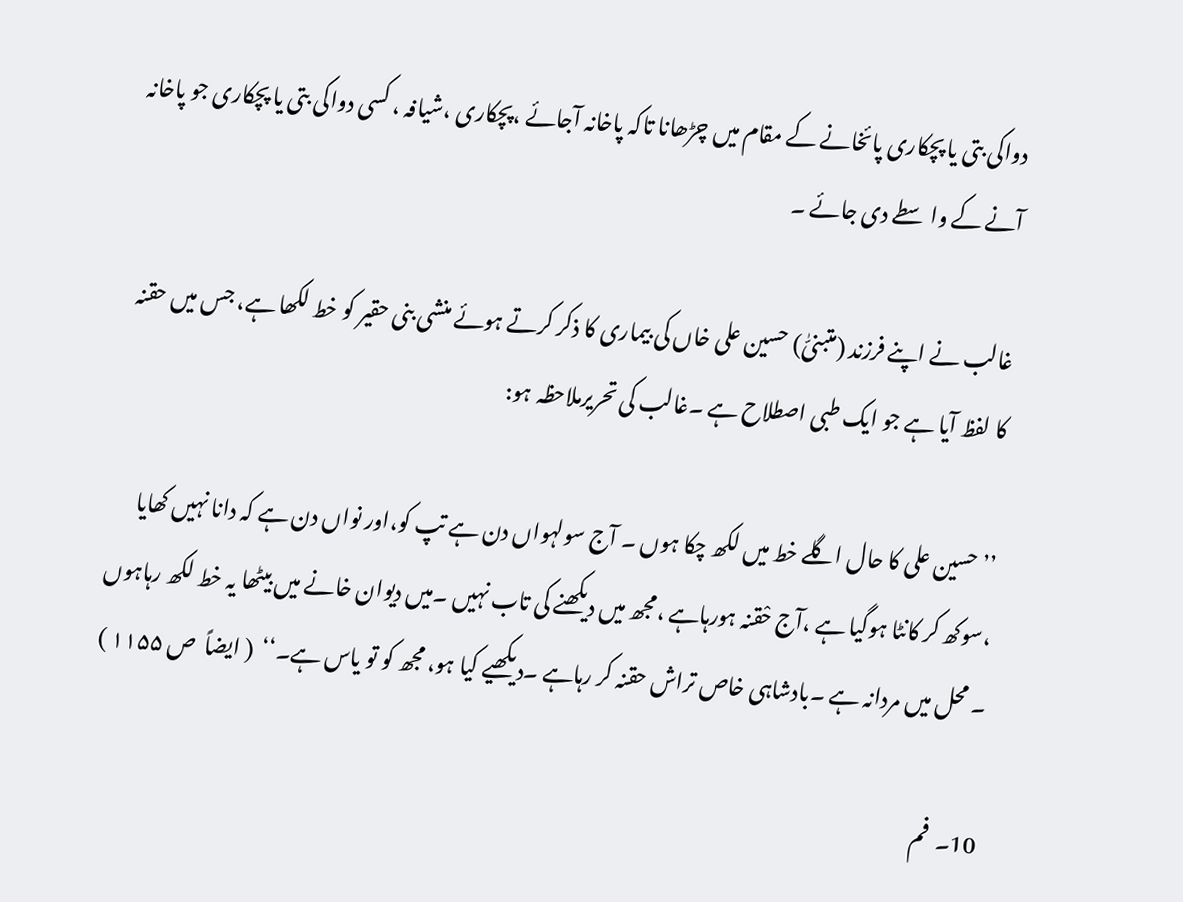دواکی بتی یا پچکاری پائخانے کے مقام میں چڑھانا تاکہ پاخانہ آجائے ،پچکاری ،شیافہ ، کسی دواکی بتی یا پچکاری جو پاخانہ آنے کے واسطے دی جائے ۔

غالب نے اپنے فرزند (متبنیّٰ) حسین علی خاں کی بیماری کا ذکر کرتے ہوئے منشی بنی حقیر کو خط لکھا ہے، جس میں حقنہ کا لفظ آیا ہے جو ایک طبی اصطلاح ہے ۔غالب کی تحریرملاحظہ ہو:

’’ حسین علی کا حال اگلے خط میں لکھ چکا ہوں ۔ آج سولہواں دن ہے تپ کو،اور نواں دن ہے کہ دانا نہیں کھایا ،سوکھ کر کانٹا ہوگیا ہے ،آج حْقنہ ہورہاہے ،مجھ میں دیکھنے کی تاب نہیں ۔میں دیوان خانے میں بیٹھا یہ خط لکھ رہاہوں ۔ محل میں مردانہ ہے ۔بادشاہی خاص تراش حقنہ کر رہاہے ۔دیکھیے کیا ہو، مجھ کو تو یاس ہے۔‘‘  ( ایضاً  ص ۱۱۵۵ )

10۔  فم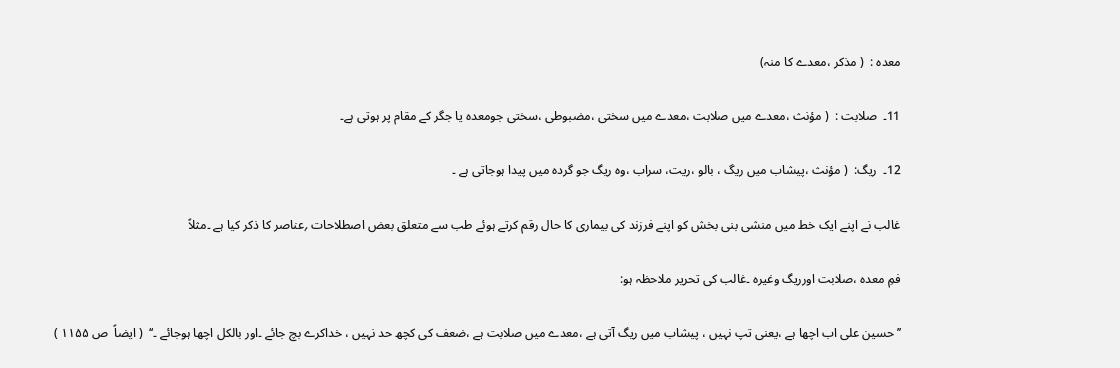معدہ :  ( مذکر ،معدے کا منہ)

11۔  صلابت :  ( مؤنث ،معدے میں صلابت ،معدے میں سختی ،مضبوطی ،سختی جومعدہ یا جگر کے مقام پر ہوتی ہے۔

12۔  ریگ:  ( مؤنث ،پیشاب میں ریگ ، بالو ،ریت، سراب ،وہ ریگ جو گردہ میں پیدا ہوجاتی ہے ۔

غالب نے اپنے ایک خط میں منشی بنی بخش کو اپنے فرزند کی بیماری کا حال رقم کرتے ہوئے طب سے متعلق بعض اصطلاحات ؍عناصر کا ذکر کیا ہے ۔مثلاً

فمِ معدہ ،صلابت اورریگ وغیرہ ۔غالب کی تحریر ملاحظہ ہو:

’’ حسین علی اب اچھا ہے ،یعنی تپ نہیں ، پیشاب میں ریگ آتی ہے ،معدے میں صلابت ہے ،ضعف کی کچھ حد نہیں ، خداکرے بچ جائے ۔اور بالکل اچھا ہوجائے ۔‘‘  ( ایضاً  ص ۱۱۵۵ )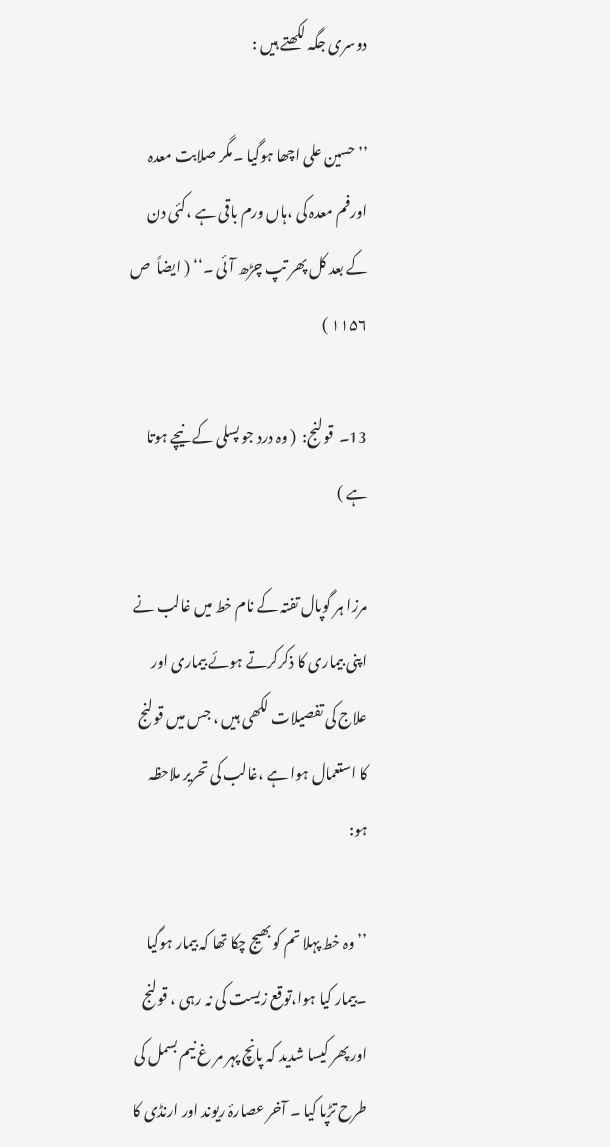دوسری جگہ لکھتے ہیں :

’’ حسین علی اچھا ہوگیا ۔مگر صلابت معدہ اورفم معدہ کی ،ہاں ورم باقی ہے ،کئی دن کے بعد کل پھر تپ چڑھ آئی ۔‘‘ ( ایضاً  ص ۱۱۵۶ )

13۔  قولنج:  ( وہ درد جو پسلی کے نیچے ہوتا ہے )

مرزا ہر گوپال تفتہ کے نام خط میں غالب نے اپنی بیماری کا ذکرکرتے ہوئے بیماری اور علاج کی تفصیلات لکھی ہیں ، جس میں قولنج کا استعمال ہوا ہے ،غالب کی تحریر ملاحظہ ہو:

’’ وہ خط پہلا تم کو بھیج چکا تھا کہ بیمار ہوگیا ۔بیمار کیا ہوا،توقع زیست کی نہ رہی ، قولنج اور پھر کیسا شدید کہ پانچ پہر مر غ نیم بسمل کی طرح تڑپا کیا ۔ آخر عصارۂ ریوند اور ارنڈی کا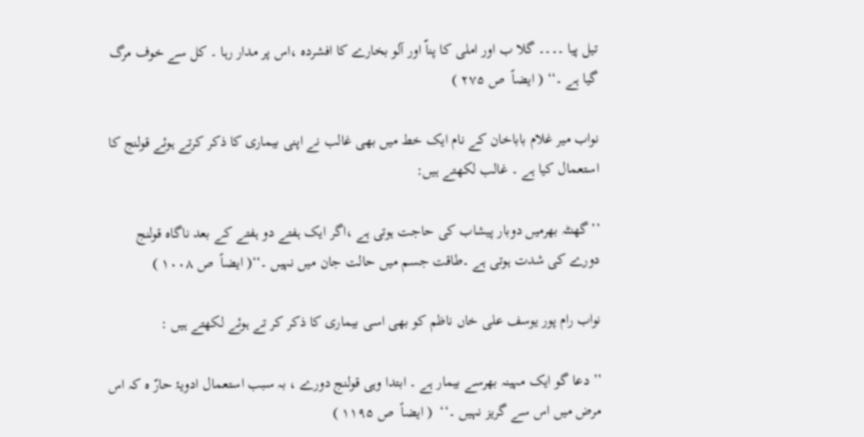تیل پیا ۔۔۔۔ گلا ب اور املی کا پناّ اور آلو بخارے کا افشردہ ،اس پر مدار رہا ۔ کل سے خوف مرگ گیا ہے ۔‘‘ ( ایضاً  ص ۲۷۵ )

نواب میر غلام باباخان کے نام ایک خط میں بھی غالب نے اپنی بیماری کا ذکر کرتے ہوئے قولنج کا استعمال کیا ہے ۔ غالب لکھتے ہیں:

’’گھنٹہ بھرمیں دوبار پیشاب کی حاجت ہوتی ہے ،اگر ایک ہفتے دو ہفتے کے بعد ناگاہ قولنج دورے کی شدت ہوتی ہے ۔طاقت جسم میں حالت جان میں نہیں ۔‘‘( ایضاً  ص ۱۰۰۸ )

نواب رام پور یوسف علی خاں ناظم کو بھی اسی بیماری کا ذکر کر تے ہوئے لکھتے ہیں :

’’ دعا گو ایک مہینہ بھرسے بیمار ہے ۔ ابتدا وہی قولنج دورے ، بہ سبب استعمال ادویۂ حارّ ہ کہ اس مرض میں اس سے گریز نہیں ۔‘‘  ( ایضاً  ص ۱۱۹۵ )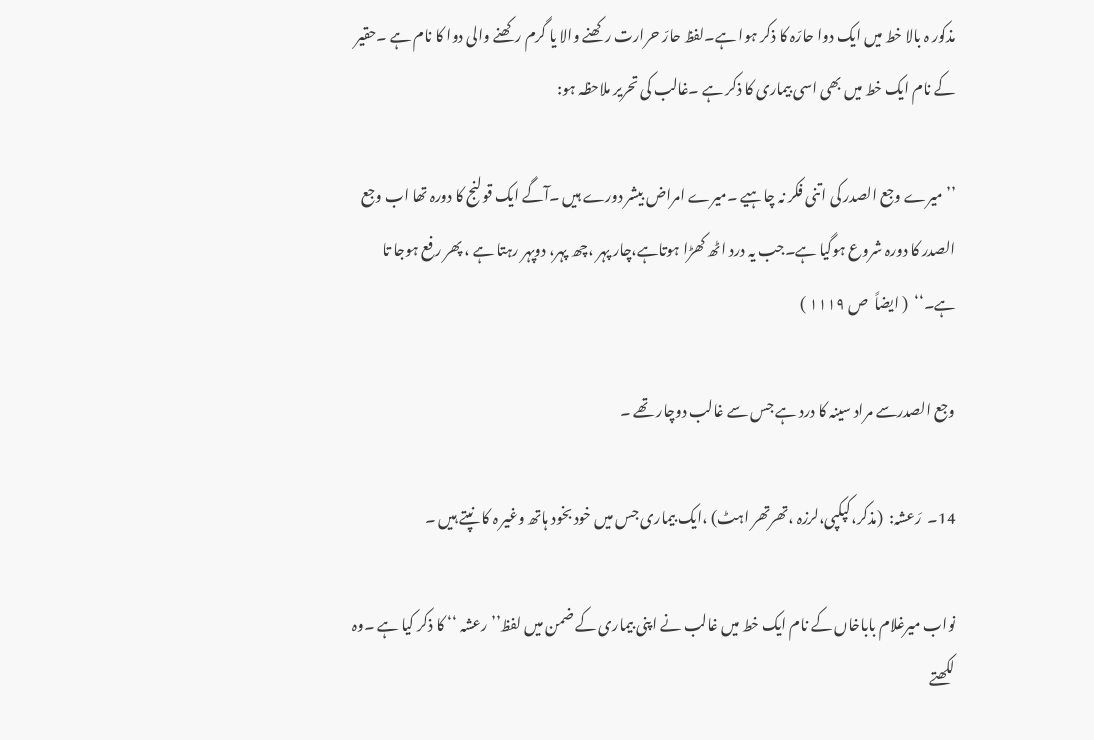مذکور ہ بالا خط میں ایک دوا حارّہ کا ذکر ہوا ہے۔لفظ حارّ حرارت رکھنے والا یا گرم رکھنے والی دوا کا نام ہے ۔حقیر کے نام ایک خط میں بھی اسی بیماری کا ذکر ہے ۔غالب کی تحریر ملاحظہ ہو:

’’ میرے وجع الصدر کی اتنی فکر نہ چاہیے ۔میرے امراض بیشر دورے ہیں ۔آگے ایک قولنج کا دورہ تھا اب وجع الصدر کا دورہ شروع ہوگیا ہے۔جب یہ درد اٹھ کھڑا ہوتاہے،چار پہر ،چھ پہر، دوپہر رہتا ہے ، پھر رفع ہوجا تا ہے۔‘‘  ( ایضاً  ص ۱۱۱۹ )

وجع الصدرسے مراد سینہ کا درد ہے جس سے غالب دوچار تھے ۔

14۔  رَعشہ:  (مذکر،کپکپی،لرزہ ،تھرتھر اہٹ) ،ایک بیماری جس میں خود بخود ہاتھ وغیر ہ کا نپتے ہیں ۔

نواب میرغلام باباخاں کے نام ایک خط میں غالب نے اپنی بیماری کے ضمن میں لفظ’’ رعشہ ‘‘ کا ذکر کیا ہے ۔وہ لکھتے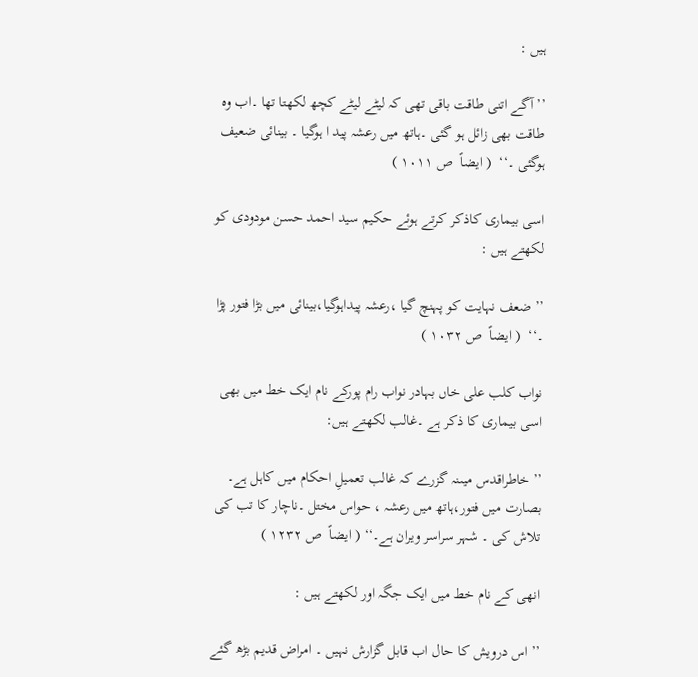ہیں :

’’ آگے اتنی طاقت باقی تھی کہ لیٹے لیٹے کچھ لکھتا تھا ۔اب وہ طاقت بھی زائل ہو گئی ۔ہاتھ میں رعشہ پید ا ہوگیا ۔ بینائی ضعیف ہوگئی ۔‘‘  ( ایضاً  ص ۱۰۱۱ )

اسی بیماری کاذکر کرتے ہوئے حکیم سید احمد حسن مودودی کو لکھتے ہیں :

’’ ضعف نہایت کو پہنچ گیا ،رعشہ پیداہوگیا،بینائی میں بڑا فتور پڑا ۔‘‘  ( ایضاً  ص ۱۰۳۲ )

نواب کلب علی خاں بہادر نواب رام پورکے نام ایک خط میں بھی اسی بیماری کا ذکر ہے ۔غالب لکھتے ہیں:

’’ خاطراقدس میںنہ گزرے کہ غالب تعمیلِ احکام میں کاہل ہے۔ بصارت میں فتور،ہاتھ میں رعشہ ، حواس مختل ۔ناچار کا تب کی تلاش کی ۔ شہر سراسر ویران ہے۔‘‘ ( ایضاً  ص ۱۲۳۲ )

انھی کے نام خط میں ایک جگہ اور لکھتے ہیں :

’’ اس درویش کا حال اب قابل گزارش نہیں ۔ امراض قدیم بڑھ گئے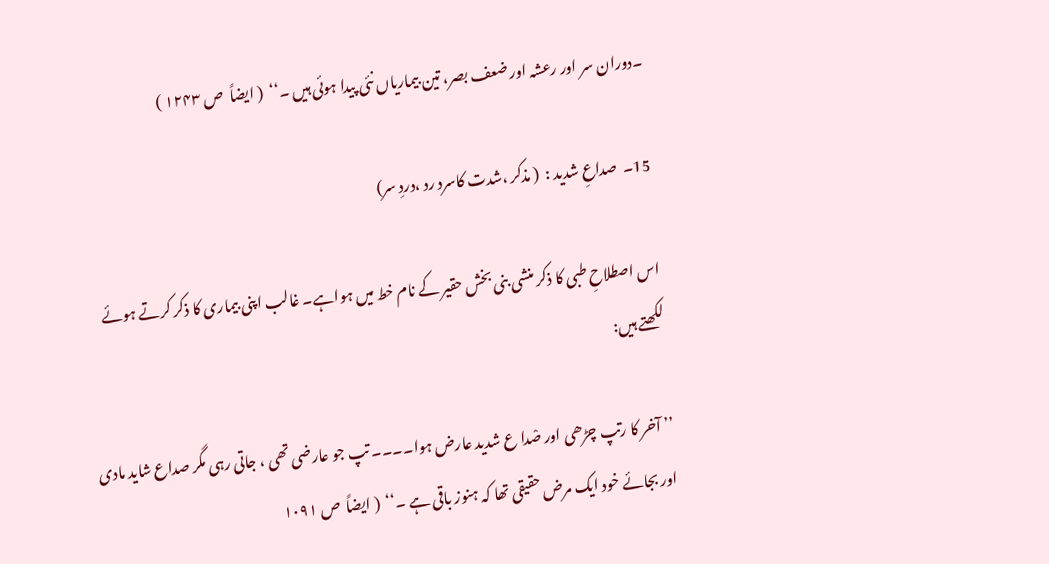۔دوران سر اور رعشہ اور ضعف بصر، تین بیماریاں نئی پیدا ہوئی ہیں ۔‘‘  ( ایضاً  ص ۱۲۴۳ )

15۔  صداعِ شدید :  ( مذکر ،شدت کاسرد رد ،دردِ سر)

اس اصطلاحِ طبی کا ذکر منشی بنی بخش حقیر کے نام خط میں ہواہے۔ غالب اپنی بیماری کا ذکر کرتے ہوئے لکھتے ہیں:

’’ آخر کا رتپ چڑھی اور صْدا ع شدید عارض ہوا۔۔۔۔ تپ جو عارضی تھی ، جاتی رہی مگر صداع شاید مادی اور بجائے خود ایک مرض حقیقی تھا کہ ہنوز باقی ہے ۔‘‘  ( ایضاً  ص ۱۰۹۱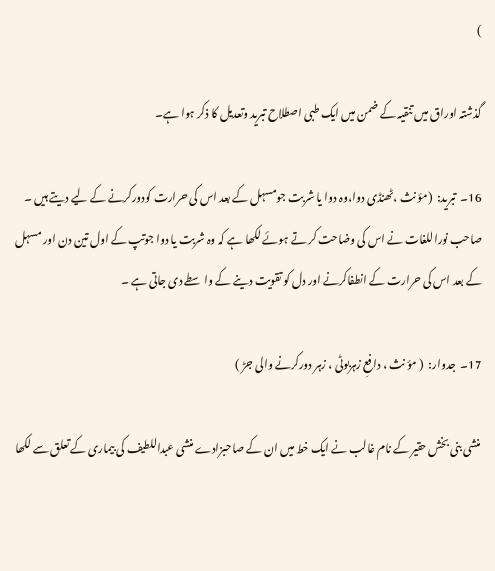)

گذشتہ اوراق میں تنقیہ کے ضمن میں ایک طبی اصطلاح تبرید وتعدیل کا ذکر ہوا ہے۔

16۔  تبرید:  (مؤ نث ،ٹھنڈی دوا،وہ دوا یا شربت جومسہل کے بعد اس کی حرارت کودورکرنے کے لیے دیتے ہیں ۔ صاحب نوراللغات نے اس کی وضاحت کر تے ہوئے لکھا ہے کہ وہ شربت یا دوا جوتپ کے اول تین دن اور مسہل کے بعد اس کی حرارت کے انطفاکرنے اور دل کو تقویت دینے کے واسطے دی جاتی ہے ۔

17۔  جدوار:  ( مؤ نث ، دافعِ زہربوٹی ، زہر دورکرنے والی جڑ )

منشی بنی بخش حقیر کے نام غالب نے ایک خط میں ان کے صاحبزادے منشی عبداللطیف کی بیماری کے تعلق سے لکھا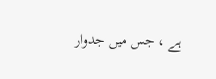ہے ، جس میں جدوار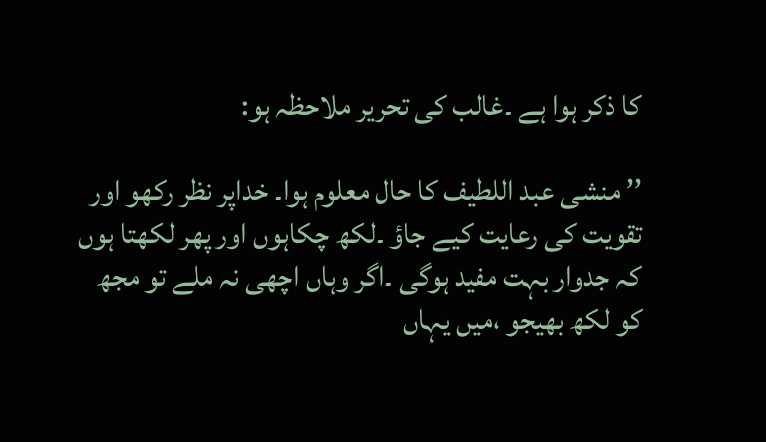کا ذکر ہوا ہے ۔غالب کی تحریر ملاحظہ ہو:

’’ منشی عبد اللطیف کا حال معلوم ہوا۔ خداپر نظر رکھو اور تقویت کی رعایت کیے جاؤ ۔لکھ چکاہوں اور پھر لکھتا ہوں کہ جدوار بہت مفید ہوگی ۔اگر وہاں اچھی نہ ملے تو مجھ کو لکھ بھیجو ،میں یہاں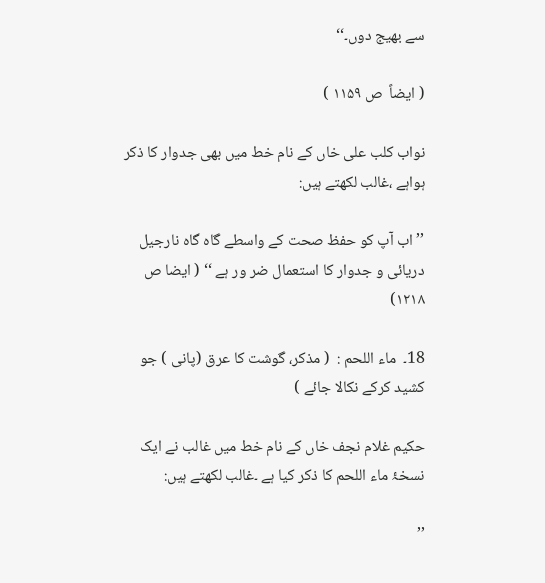سے بھیج دوں۔‘‘

( ایضاً  ص ۱۱۵۹ )

نواب کلب علی خاں کے نام خط میں بھی جدوار کا ذکر ہواہے ،غالب لکھتے ہیں:

’’اب آپ کو حفظ صحت کے واسطے گاہ گاہ نارجیل دریائی و جدوار کا استعمال ضر ور ہے ‘‘ ( ایضا ص ۱۲۱۸)

18۔  ماء اللحم :  ( مذکر، گوشت کا عرق (پانی ) جو کشید کرکے نکالا جائے )

حکیم غلام نجف خاں کے نام خط میں غالب نے ایک نسخۂ ماء اللحم کا ذکر کیا ہے ۔غالب لکھتے ہیں:

’’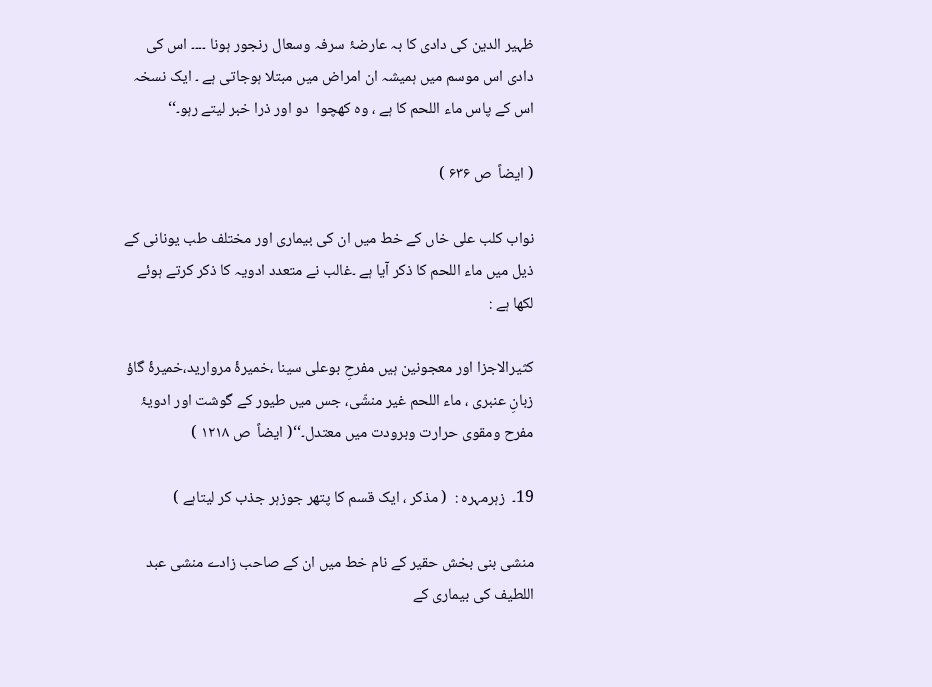ظہیر الدین کی دادی کا بہ عارضۂ سرفہ وسعال رنجور ہونا ۔۔۔۔ اس کی دادی اس موسم میں ہمیشہ ان امراض میں مبتلا ہوجاتی ہے ۔ ایک نسخہ اس کے پاس ماء اللحم کا ہے ، وہ کھچوا  دو اور ذرا خبر لیتے رہو۔‘‘

( ایضاً  ص ۶۳۶ )

نواب کلب علی خاں کے خط میں ان کی بیماری اور مختلف طب یونانی کے ذیل میں ماء اللحم کا ذکر آیا ہے ۔غالب نے متعدد ادویہ کا ذکر کرتے ہوئے لکھا ہے :

کثیرالاجزا اور معجونین ہیں مفرحِ بوعلی سینا ،خمیرۂ مروارید،خمیرۂ گاؤ زبانِ عنبری ، ماء اللحم غیر منشّی، جس میں طیور کے گوشت اور ادویۂ مفرح ومقوی حرارت وبرودت میں معتدل۔‘‘( ایضاً  ص ۱۲۱۸ )

19۔  زہرمہرہ :  ( مذکر ، ایک قسم کا پتھر جوزہر جذب کر لیتاہے )

منشی بنی بخش حقیر کے نام خط میں ان کے صاحب زادے منشی عبد اللطیف کی بیماری کے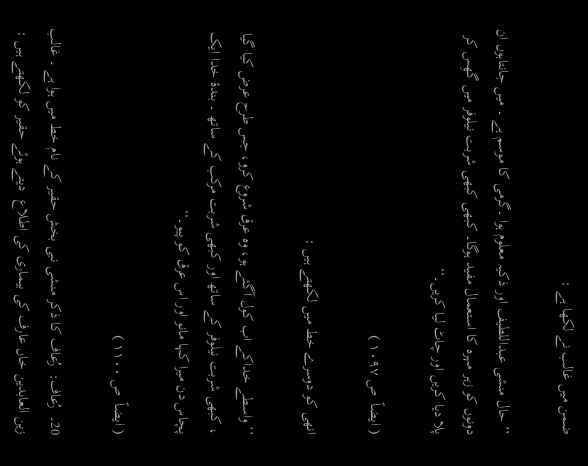ضمن میں غالب نے لکھا ہے :

’’ حال منشی عبداللطیف اور ذکیہ معلوم ہوا ۔گرمی کا موسم ہے ۔ میں جانتاہوں ان دونوں کو زہر مہرہ کا استعمال مفید ہوگا۔ کبھی کبھی شربت نیلوفر میں گھِس کر پلا دیا کریں اور چاٹ لیا کریں۔‘‘

( ایضاً  ص ۱۰۹۷ )

انھی کو دوسرے خط میں لکھتے ہیں :

’’ واسطے خداکے اب کول آگئے ہو، وہ عرق شروع کرو، جس طرح عرض کیا گیا ، کبھی شربت نیلوفر کے ساتھ اور کبھی شربت مرکب کے ساتھ ۔ بندۂ خدا ایک پچاس دن میرا کہا مانو اور اس عرق کو پیو۔‘‘

( ایضاً  ص ۱۱۰۰ )

20۔  رُعاف:  رُعاف کا ذکر منشی نبی بخش حقیر کے نام خط میں ہوا ہے ۔ غالب زین العابدین خاں عارف کی بیماری کی اطلاع  دیتے ہوئے حقیر کو لکھتے ہیں :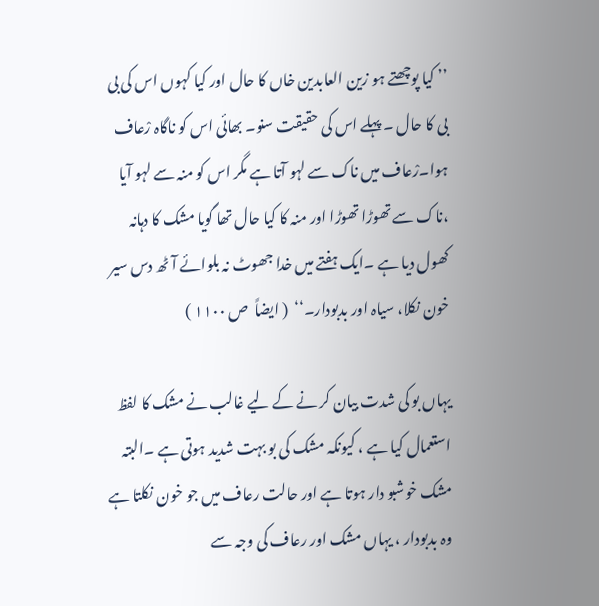’’ کیا پوچھتے ہو زین العابدین خاں کا حال اور کیا کہوں اس کی بی بی کا حال ۔ پہلے اس کی حقیقت سنو۔ بھائی اس کو ناگاہ رْعاف ہوا۔رْعاف میں ناک سے لہو آتا ہے مگر اس کو منہ سے لہو آیا ،ناک سے تھوڑا تھوڑا اور منہ کا کیا حال تھا گویا مشک کا دہانہ کھول دیا ہے ۔ایک ہفتے میں خدا جھوٹ نہ بلوائے آٹھ دس سیر خون نکلا، سیاہ اور بدبودار۔‘‘  ( ایضاً  ص ۱۱۰۰ )

یہاں بو کی شدت بیان کر نے کے لیے غالب نے مشک کا لفظ استعمال کیا ہے ، کیونکہ مشک کی بو بہت شدید ہوتی ہے ۔البتہ مشک خوشبو دار ہوتا ہے اور حالت رعاف میں جو خون نکلتا ہے وہ بدبودار ، یہاں مشک اور رعاف کی وجہ سے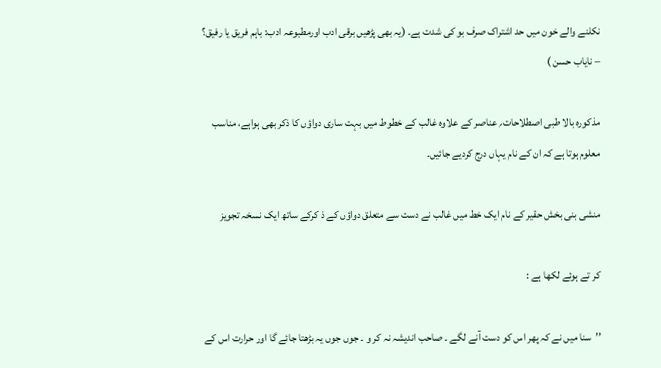نکلنے والے خون میں حد اشتراک صرف بو کی شدت ہے۔ (یہ بھی پڑھیں برقی ادب اورمطبوعہ ادب: باہم فریق یا رفیق؟ – نایاب حسن )

مذکورہ بالا طبی اصطلاحات؍ عناصر کے علاوہ غالب کے خطوط میں بہت ساری دواؤں کا ذکر بھی ہواہے، مناسب معلوم ہوتا ہے کہ ان کے نام یہاں درج کردیے جائیں۔

منشی بنی بخش حقیر کے نام ایک خط میں غالب نے دست سے متعلق دواؤں کے ذ کرکے ساتھ ایک نسخہ تجویز

کر تے ہوئے لکھا ہے :

’’سنا میں نے کہ پھر اس کو دست آنے لگے ۔ صاحب اندیشہ نہ کر و ۔ جوں جوں یہ بڑھتا جائے گا اور حرارت اس کے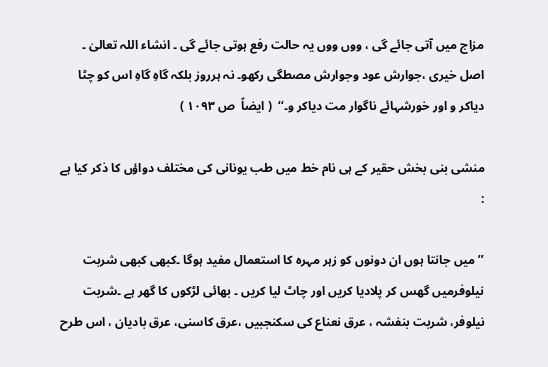مزاج میں آتی جائے گی ، ووں ووں یہ حالت رفع ہوتی جائے گی ۔ انشاء اللہ تعالیٰ ۔ اصل خیری ،جوارش عود وجوارش مصطگی رکھو۔ نہ ہرروز بلکہ گاہِ گاہِ اس کو چٹا دیاکر و اور خورشہائے ناگوار مت دیاکر و۔‘‘  ( ایضاً  ص ۱۰۹۳ )

منشی بنی بخش حقیر کے ہی نام خط میں طب یونانی کی مختلف دواؤں کا ذکر کیا ہے :

’’ میں جانتا ہوں ان دونوں کو زہر مہرہ کا استعمال مفید ہوگا ۔کبھی کبھی شربت نیلوفرمیں گھس کر پلادیا کریں اور چاٹ لیا کریں ۔ بھائی لڑکوں کا گھر ہے ۔شربت نیلوفر، شربت بنفشہ ، عرق نعناع کی سکنجبیں ،عرق کاسنی، عرق بادیان ، اس طرح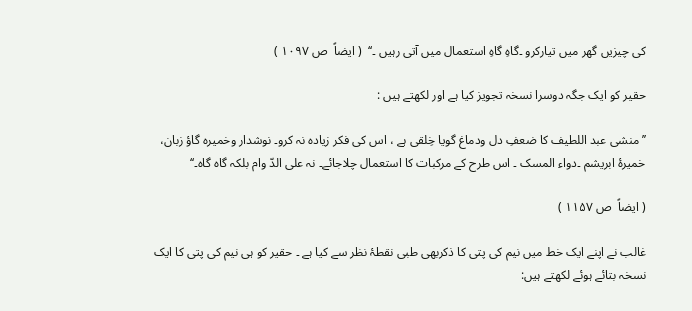کی چیزیں گھر میں تیارکرو ۔گاہِ گاہِ استعمال میں آتی رہیں ۔‘‘  ( ایضاً  ص ۱۰۹۷ )

حقیر کو ایک جگہ دوسرا نسخہ تجویز کیا ہے اور لکھتے ہیں :

’’ منشی عبد اللطیف کا ضعفِ دل ودماغ گویا خِلقی ہے ، اس کی فکر زیادہ نہ کرو۔ نوشدار وخمیرہ گاؤ زبان، خمیرۂ ابریشم ۔دواء المسک ۔ اس طرح کے مرکبات کا استعمال چلاجائے۔ نہ علی الدّ وام بلکہ گاہ گاہ۔‘‘

( ایضاً  ص ۱۱۵۷ )

غالب نے اپنے ایک خط میں نیم کی پتی کا ذکربھی طبی نقطۂ نظر سے کیا ہے ۔ حقیر کو ہی نیم کی پتی کا ایک نسخہ بتائے ہوئے لکھتے ہیں: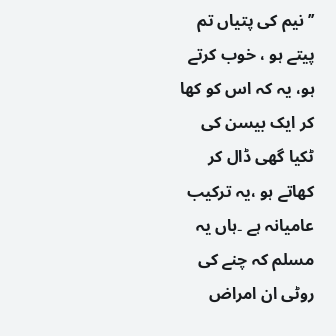’’ نیم کی پتیاں تم پیتے ہو ، خوب کرتے ہو، یہ کہ اس کو کھا کر ایک بیسن کی ٹکیا گھی ڈال کر کھاتے ہو ،یہ ترکیب عامیانہ ہے ۔ہاں یہ مسلم کہ چنے کی روٹی ان امراض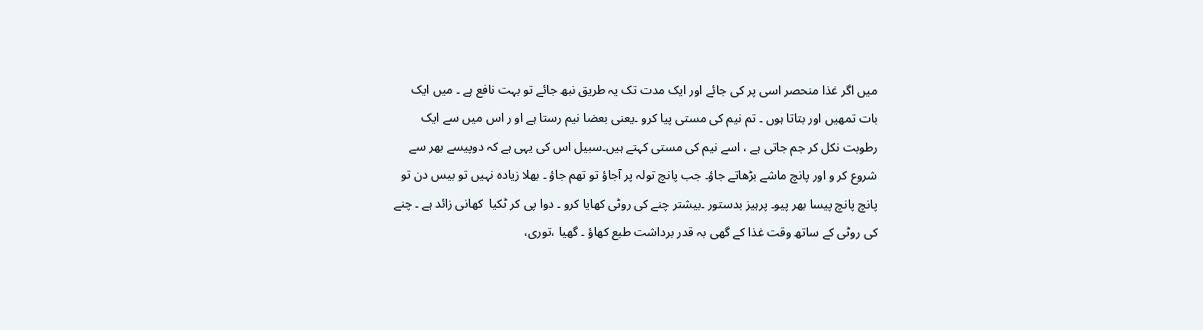میں اگر غذا منحصر اسی پر کی جائے اور ایک مدت تک یہ طریق نبھ جائے تو بہت نافع ہے ۔ میں ایک بات تمھیں اور بتاتا ہوں ۔ تم نیم کی مستی پیا کرو ۔یعنی بعضا نیم رستا ہے او ر اس میں سے ایک رطوبت نکل کر جم جاتی ہے ، اسے نیم کی مستی کہتے ہیں۔سبیل اس کی یہی ہے کہ دوپیسے بھر سے شروع کر و اور پانچ ماشے بڑھاتے جاؤ۔ جب پانچ تولہ پر آجاؤ تو تھم جاؤ ۔ بھلا زیادہ نہیں تو بیس دن تو پانچ پانچ پیسا بھر پیو۔ پرہیز بدستور ۔بیشتر چنے کی روٹی کھایا کرو ۔ دوا پی کر ٹکیا  کھانی زائد ہے ۔ چنے کی روٹی کے ساتھ وقت غذا کے گھی بہ قدر برداشت طبع کھاؤ ۔ گھیا ،توری،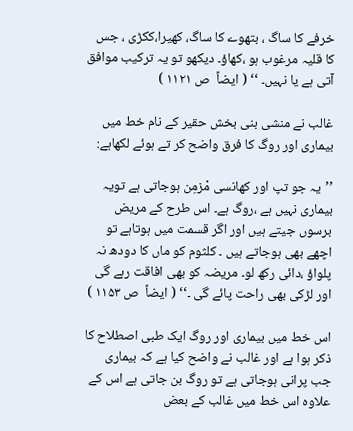خرفے کا ساگ ، بتھوے کا ساگ، کھیرا،ککڑی ، جس کا قلیہ مرغوب ہو ،کھاؤ۔ دیکھو تو یہ ترکیب موافق آتی ہے یا نہیں۔ ‘‘ ( ایضاً  ص ۱۱۲۱ )

غالب نے منشی بنی بخش حقیر کے نام خط میں بیماری اور روگ کا فرق واضح کر تے ہوئے لکھاہے:

’’یہ جو تپ اور کھانسی مْزمِن ہوجاتی ہے تویہ بیماری نہیں ہے ،روگ ہے۔ اس طرح کے مریض برسوں جیتے ہیں اور اگر قسمت میں ہوتاہے تو اچھے بھی ہوجاتے ہیں ۔ کلثوم کو ماں کا دودھ نہ پلواؤ ،دائی رکھ لو۔ مریضہ کو بھی افاقت رہے گی اور لڑکی بھی راحت پائے گی ۔‘‘ ( ایضاً  ص ۱۱۵۳ )

اس خط میں بیماری اور روگ ایک طبی اصطلاح کا ذکر ہوا ہے اور غالب نے واضح کیا ہے کہ بیماری جب پرانی ہوجاتی ہے تو روگ بن جاتی ہے اس کے علاوہ اس خط میں غالب کے بعض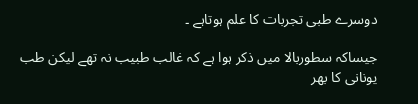دوسرے طبی تجربات کا علم ہوتاہے ۔

جیساکہ سطوربالا میں ذکر ہوا ہے کہ غالب طبیب نہ تھے لیکن طب یونانی کا بھر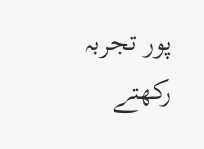پور تجربہ رکھتے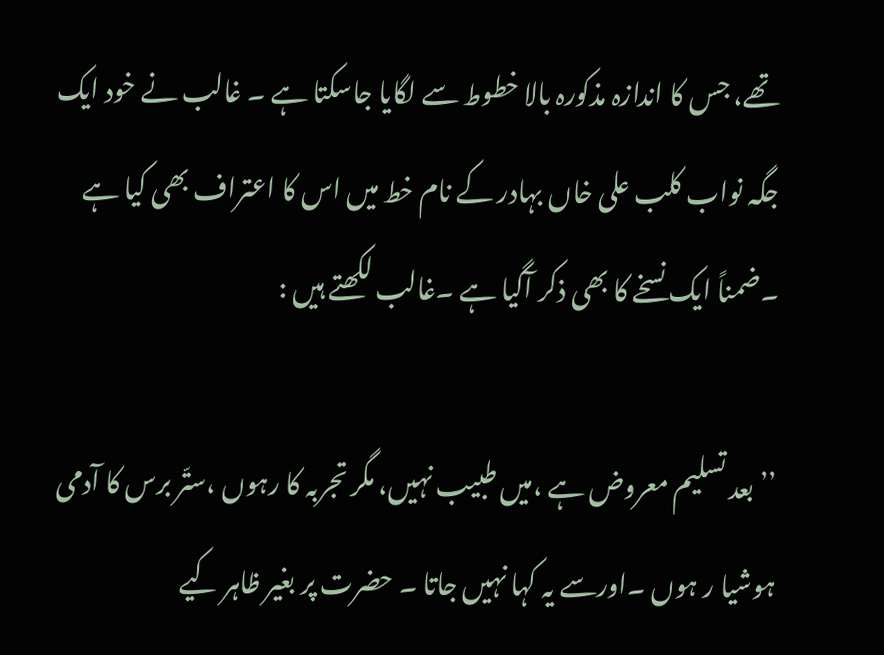تھے، جس کا اندازہ مذکورہ بالا خطوط سے لگایا جاسکتا ہے ۔ غالب نے خود ایک جگہ نواب کلب علی خاں بہادر کے نام خط میں اس کا اعتراف بھی کیا ہے ۔ضمناً ایک نسخے کا بھی ذکر آگیا ہے ۔غالب لکھتے ہیں :

’’بعد تسلیم معروض ہے ،میں طبیب نہیں، مگر تجربہ کا رہوں ،ستّر برس کا آدمی ہوشیا ر ہوں ۔اورسے یہ کہا نہیں جاتا ۔ حضرت پر بغیر ظاہر کیے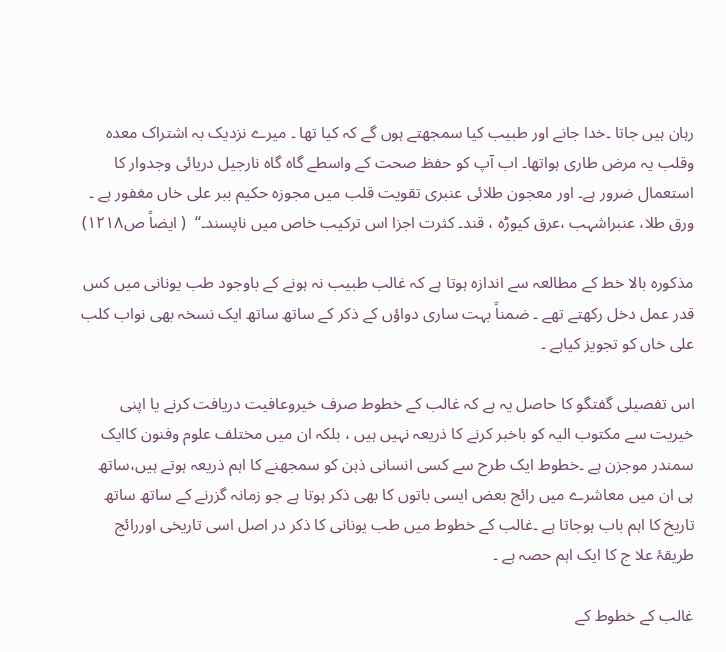رہان ہیں جاتا ۔خدا جانے اور طبیب کیا سمجھتے ہوں گے کہ کیا تھا ۔ میرے نزدیک بہ اشتراک معدہ وقلب یہ مرض طاری ہواتھا۔ اب آپ کو حفظ صحت کے واسطے گاہ گاہ نارجیل دریائی وجدوار کا استعمال ضرور ہے۔ اور معجون طلائی عنبری تقویت قلب میں مجوزہ حکیم ببر علی خاں مغفور ہے ۔ ورق طلا، عنبراشہب ،عرق کیوڑہ ، قند۔ کثرت اجزا اس ترکیب خاص میں ناپسند۔‘‘  ( ایضاً ص۱۲۱۸)

مذکورہ بالا خط کے مطالعہ سے اندازہ ہوتا ہے کہ غالب طبیب نہ ہونے کے باوجود طب یونانی میں کس قدر عمل دخل رکھتے تھے ۔ ضمناً بہت ساری دواؤں کے ذکر کے ساتھ ساتھ ایک نسخہ بھی نواب کلب علی خاں کو تجویز کیاہے ۔

اس تفصیلی گفتگو کا حاصل یہ ہے کہ غالب کے خطوط صرف خیروعافیت دریافت کرنے یا اپنی خیریت سے مکتوب الیہ کو باخبر کرنے کا ذریعہ نہیں ہیں ، بلکہ ان میں مختلف علوم وفنون کاایک سمندر موجزن ہے ۔خطوط ایک طرح سے کسی انسانی ذہن کو سمجھنے کا اہم ذریعہ ہوتے ہیں،ساتھ ہی ان میں معاشرے میں رائج بعض ایسی باتوں کا بھی ذکر ہوتا ہے جو زمانہ گزرنے کے ساتھ ساتھ تاریخ کا اہم باب ہوجاتا ہے ۔غالب کے خطوط میں طب یونانی کا ذکر در اصل اسی تاریخی اوررائج طریقۂ علا ج کا ایک اہم حصہ ہے ۔

غالب کے خطوط کے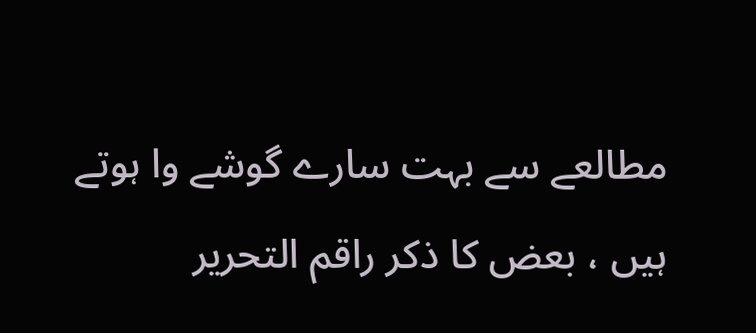مطالعے سے بہت سارے گوشے وا ہوتے ہیں ، بعض کا ذکر راقم التحریر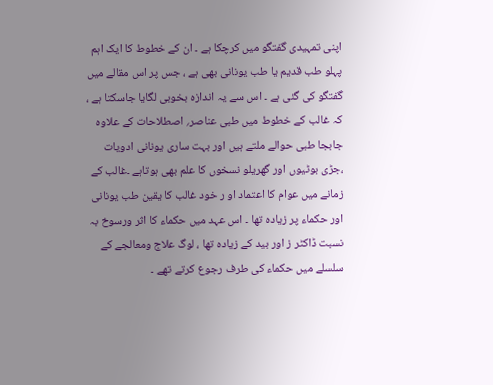اپنی تمہیدی گفتگو میں کرچکا ہے ۔ ان کے خطوط کا ایک اہم پہلو طب قدیم یا طب یونانی بھی ہے ، جس پر اس مقالے میں گفتگو کی گئی ہے ۔ اس سے یہ اندازہ بخوبی لگایا جاسکتا ہے ، کہ غالب کے خطوط میں طبی عناصر؍ اصطلاحات کے علاوہ جابجا طبی حوالے ملتے ہیں اور بہت ساری یونانی ادویات ،جڑی بوٹیوں اور گھریلو نسخوں کا علم بھی ہوتاہے ۔غالب کے زمانے میں عوام کا اعتماد او ر خود غالب کا یقین طب یونانی اور حکماء پر زیادہ تھا ۔ اس عہد میں حکماء کا اثر ورسوخ بہ نسبت ڈاکٹر ز اور بید کے زیادہ تھا ، لوگ علاج ومعالجے کے سلسلے میں حکماء کی طرف رجوع کرتے تھے ۔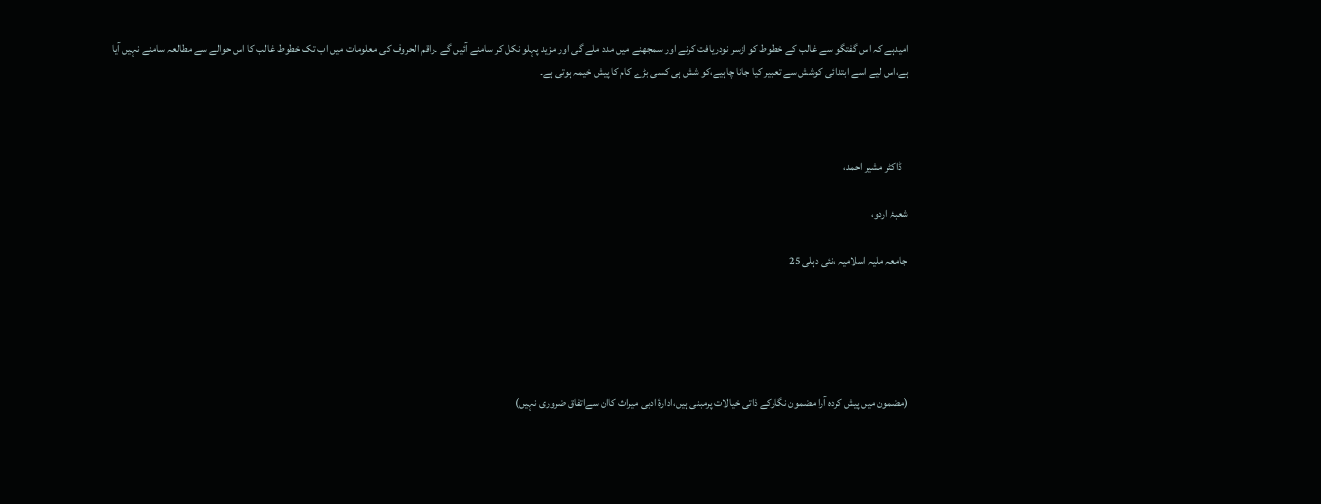امیدہے کہ اس گفتگو سے غالب کے خطوط کو ازسر نودریافت کرنے اور سمجھنے میں مدد ملے گی اور مزید پہلو نکل کر سامنے آئیں گے ۔راقم الحروف کی معلومات میں اب تک خطوط غالب کا اس حوالے سے مطالعہ سامنے نہیں آیا ہے،اس لیے اسے ابتدائی کوشش سے تعبیر کیا جانا چاہیے،کو شش ہی کسی بڑے کام کا پیش خیمہ ہوتی ہے۔



   ڈاکٹر مشیر احمد،

شعبۂ اردو،

جامعہ ملیہ اسلامیہ ،نئی دہلی 25





(مضمون میں پیش کردہ آرا مضمون نگارکے ذاتی خیالات پرمبنی ہیں،ادارۂ ادبی میراث کاان سےاتفاق ضروری نہیں)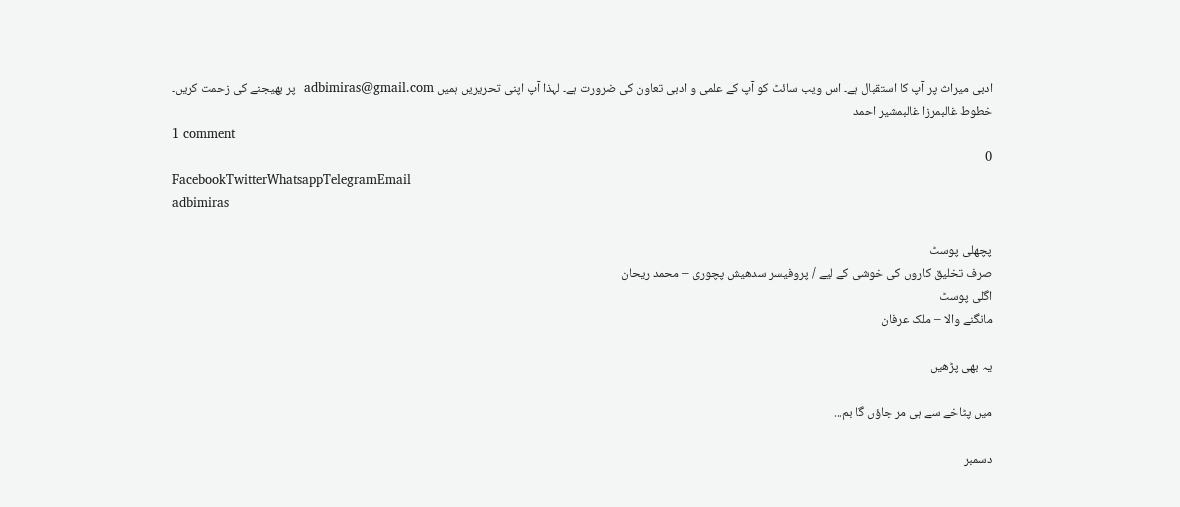ادبی میراث پر آپ کا استقبال ہے۔ اس ویب سائٹ کو آپ کے علمی و ادبی تعاون کی ضرورت ہے۔ لہذا آپ اپنی تحریریں ہمیں adbimiras@gmail.com  پر بھیجنے کی زحمت کریں۔
خطوط غالبمرزا غالبمشیر احمد
1 comment
0
FacebookTwitterWhatsappTelegramEmail
adbimiras

پچھلی پوسٹ
صرف تخلیق کاروں کی خوشی کے لیے / پروفیسر سدھیش پچوری – محمد ریحان
اگلی پوسٹ
مانگنے والا – ملک عرفان

یہ بھی پڑھیں

میں پٹاخے سے ہی مر جاؤں گا بم...

دسمبر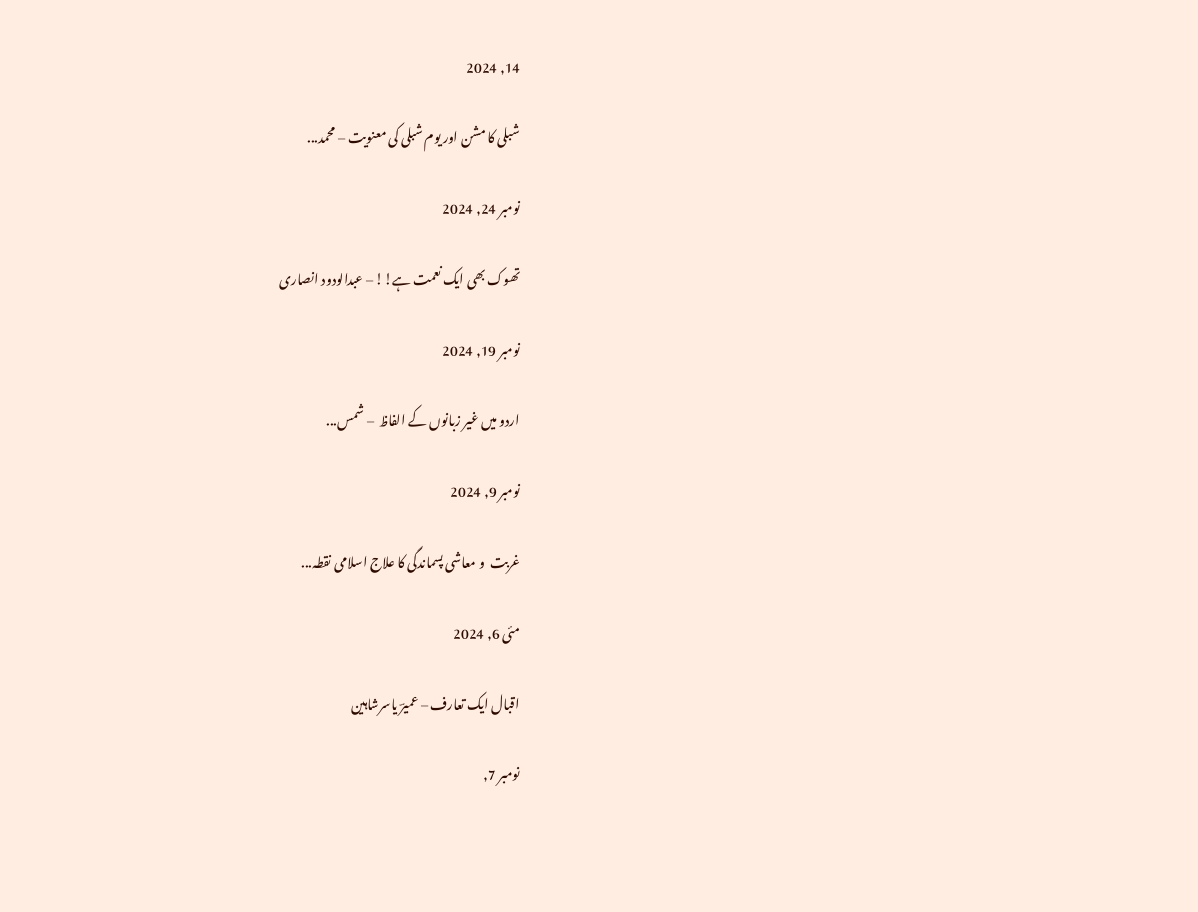14, 2024

شبلی کا مشن اور یوم شبلی کی معنویت – محمد...

نومبر 24, 2024

تھوک بھی ایک نعمت ہے!! – عبدالودود انصاری

نومبر 19, 2024

اردو میں غیر زبانوں کے الفاظ  – شمس...

نومبر 9, 2024

غربت  و معاشی پسماندگی کا علاج اسلامی نقطہ...

مئی 6, 2024

اقبال ایک تعارف – عمیرؔ یاسرشاہین

نومبر 7,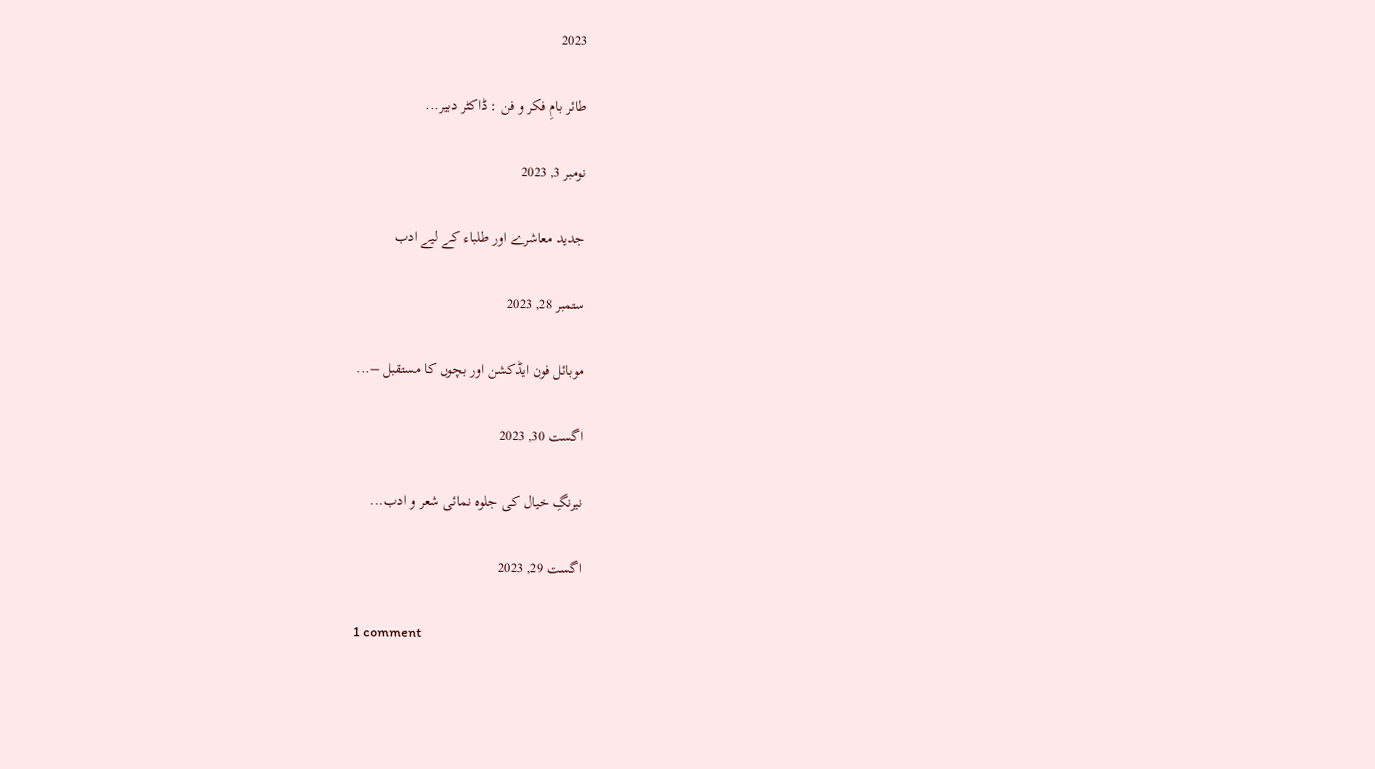2023

طائر بامِ فکر و فن : ڈاکٹر دبیر...

نومبر 3, 2023

جدید معاشرے اور طلباء کے لیے ادب

ستمبر 28, 2023

موبائل فون ایڈکشن اور بچوں کا مستقبل –...

اگست 30, 2023

نیرنگِ خیال کی جلوہ نمائی شعر و ادب...

اگست 29, 2023

1 comment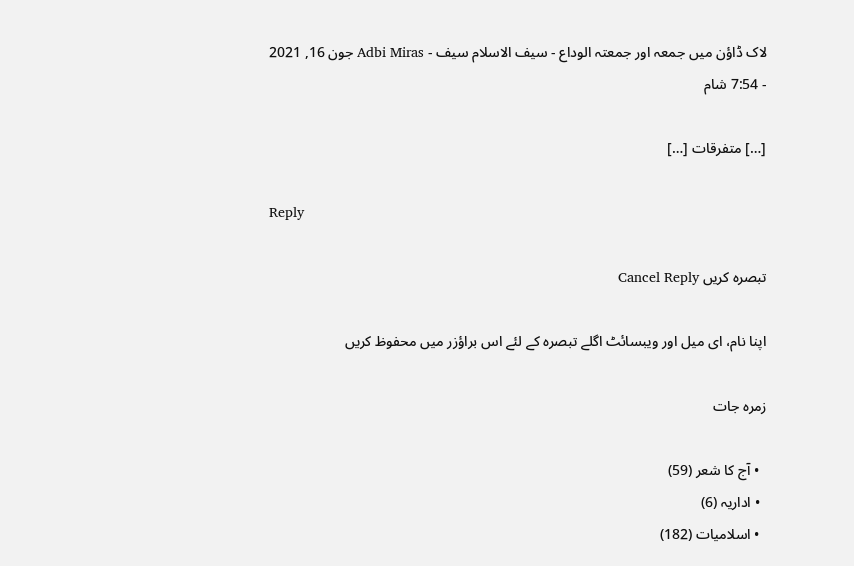لاک ڈاؤن میں جمعہ اور جمعتہ الوداع - سیف الاسلام سیف - Adbi Miras جون 16, 2021 - 7:54 شام

[…] متفرقات […]

Reply

تبصرہ کریں Cancel Reply

اپنا نام، ای میل اور ویبسائٹ اگلے تبصرہ کے لئے اس براؤزر میں محفوظ کریں

زمرہ جات

  • آج کا شعر (59)
  • اداریہ (6)
  • اسلامیات (182)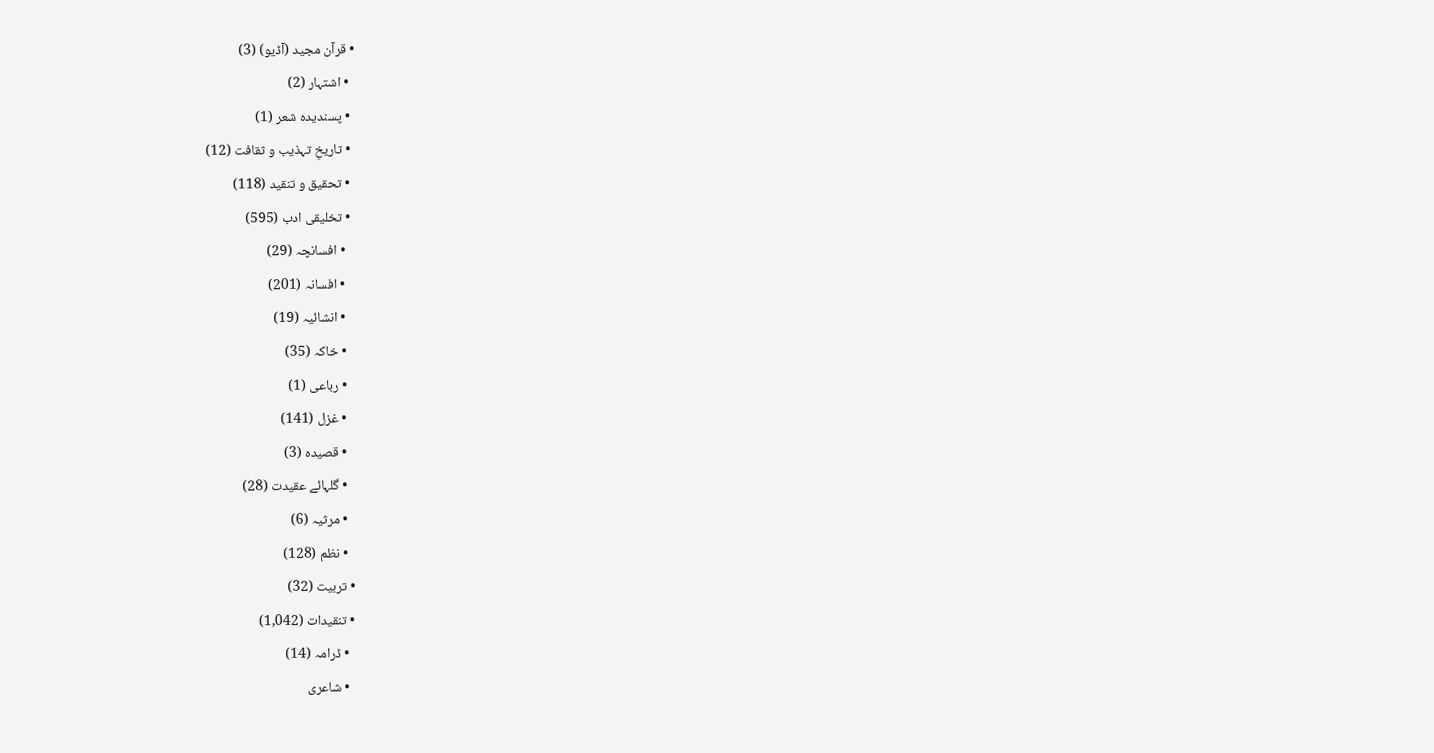• قرآن مجید (آڈیو) (3)
  • اشتہار (2)
  • پسندیدہ شعر (1)
  • تاریخِ تہذیب و ثقافت (12)
  • تحقیق و تنقید (118)
  • تخلیقی ادب (595)
    • افسانچہ (29)
    • افسانہ (201)
    • انشائیہ (19)
    • خاکہ (35)
    • رباعی (1)
    • غزل (141)
    • قصیدہ (3)
    • گلہائے عقیدت (28)
    • مرثیہ (6)
    • نظم (128)
  • تربیت (32)
  • تنقیدات (1,042)
    • ڈرامہ (14)
    • شاعری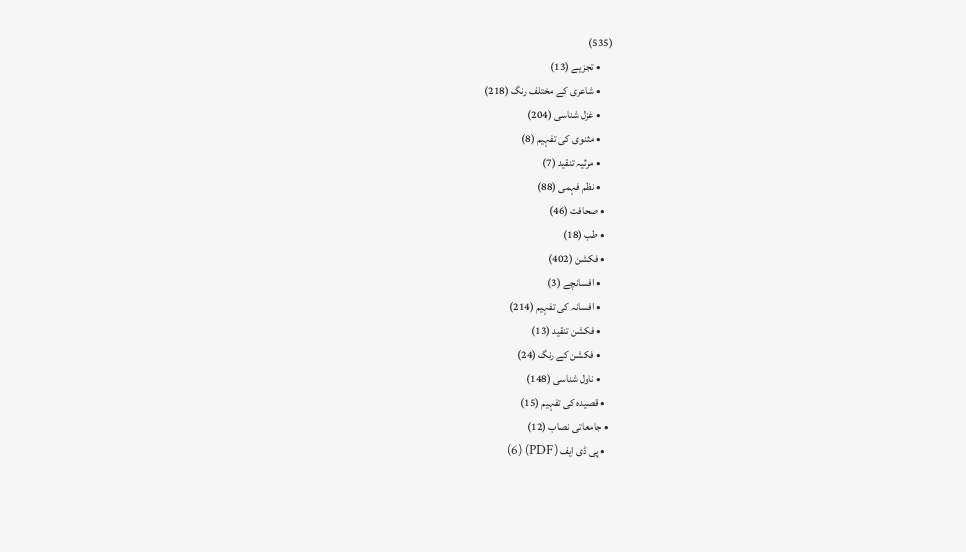(535)
      • تجزیے (13)
      • شاعری کے مختلف رنگ (218)
      • غزل شناسی (204)
      • مثنوی کی تفہیم (8)
      • مرثیہ تنقید (7)
      • نظم فہمی (88)
    • صحافت (46)
    • طب (18)
    • فکشن (402)
      • افسانچے (3)
      • افسانہ کی تفہیم (214)
      • فکشن تنقید (13)
      • فکشن کے رنگ (24)
      • ناول شناسی (148)
    • قصیدہ کی تفہیم (15)
  • جامعاتی نصاب (12)
    • پی ڈی ایف (PDF) (6)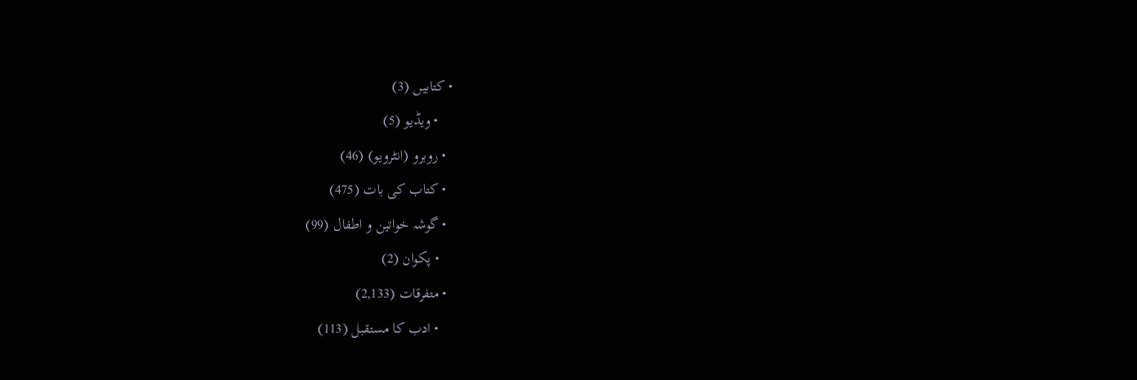• کتابیں (3)
    • ویڈیو (5)
  • روبرو (انٹرویو) (46)
  • کتاب کی بات (475)
  • گوشہ خواتین و اطفال (99)
    • پکوان (2)
  • متفرقات (2,133)
    • ادب کا مستقبل (113)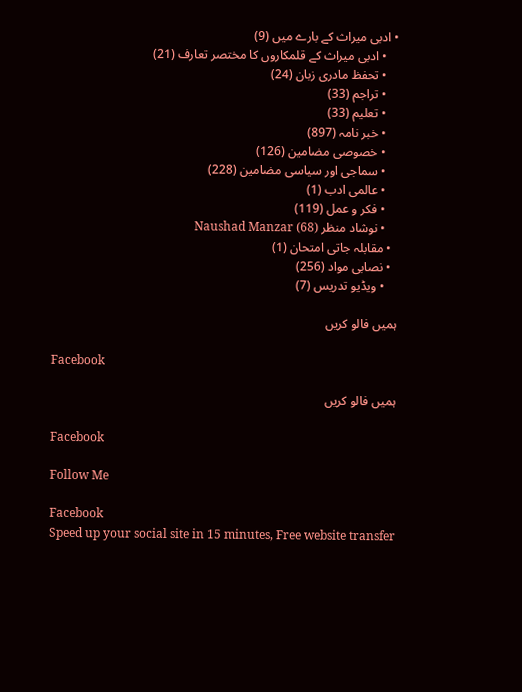• ادبی میراث کے بارے میں (9)
    • ادبی میراث کے قلمکاروں کا مختصر تعارف (21)
    • تحفظ مادری زبان (24)
    • تراجم (33)
    • تعلیم (33)
    • خبر نامہ (897)
    • خصوصی مضامین (126)
    • سماجی اور سیاسی مضامین (228)
    • عالمی ادب (1)
    • فکر و عمل (119)
    • نوشاد منظر Naushad Manzar (68)
  • مقابلہ جاتی امتحان (1)
  • نصابی مواد (256)
    • ویڈیو تدریس (7)

ہمیں فالو کریں

Facebook

ہمیں فالو کریں

Facebook

Follow Me

Facebook
Speed up your social site in 15 minutes, Free website transfer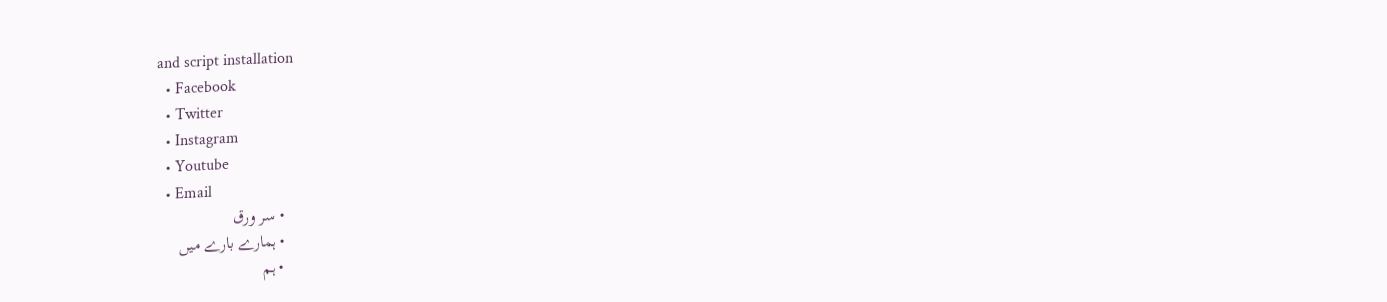and script installation
  • Facebook
  • Twitter
  • Instagram
  • Youtube
  • Email
  • سر ورق
  • ہمارے بارے میں
  • ہم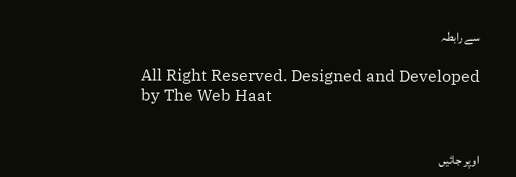سے رابطہ

All Right Reserved. Designed and Developed by The Web Haat


اوپر جائیں